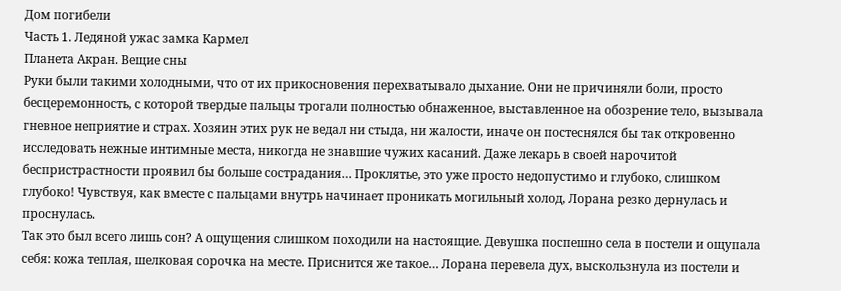Дом погибели
Часть 1. Ледяной ужас замка Кармел
Планета Акран. Вещие сны
Руки были такими холодными, что от их прикосновения перехватывало дыхание. Они не причиняли боли, просто бесцеремонность, с которой твердые пальцы трогали полностью обнаженное, выставленное на обозрение тело, вызывала гневное неприятие и страх. Хозяин этих рук не ведал ни стыда, ни жалости, иначе он постеснялся бы так откровенно исследовать нежные интимные места, никогда не знавшие чужих касаний. Даже лекарь в своей нарочитой беспристрастности проявил бы больше сострадания… Проклятье, это уже просто недопустимо и глубоко, слишком глубоко! Чувствуя, как вместе с пальцами внутрь начинает проникать могильный холод, Лорана резко дернулась и проснулась.
Так это был всего лишь сон? А ощущения слишком походили на настоящие. Девушка поспешно села в постели и ощупала себя: кожа теплая, шелковая сорочка на месте. Приснится же такое… Лорана перевела дух, выскользнула из постели и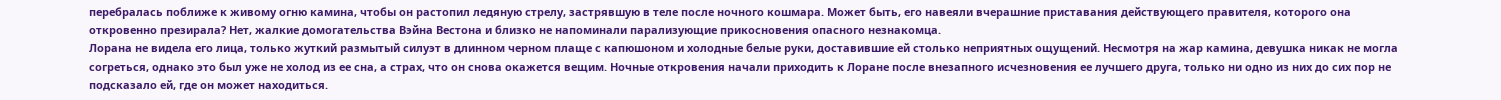перебралась поближе к живому огню камина, чтобы он растопил ледяную стрелу, застрявшую в теле после ночного кошмара. Может быть, его навеяли вчерашние приставания действующего правителя, которого она откровенно презирала? Нет, жалкие домогательства Вэйна Вестона и близко не напоминали парализующие прикосновения опасного незнакомца.
Лорана не видела его лица, только жуткий размытый силуэт в длинном черном плаще с капюшоном и холодные белые руки, доставившие ей столько неприятных ощущений. Несмотря на жар камина, девушка никак не могла согреться, однако это был уже не холод из ее сна, а страх, что он снова окажется вещим. Ночные откровения начали приходить к Лоране после внезапного исчезновения ее лучшего друга, только ни одно из них до сих пор не подсказало ей, где он может находиться.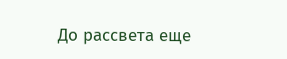До рассвета еще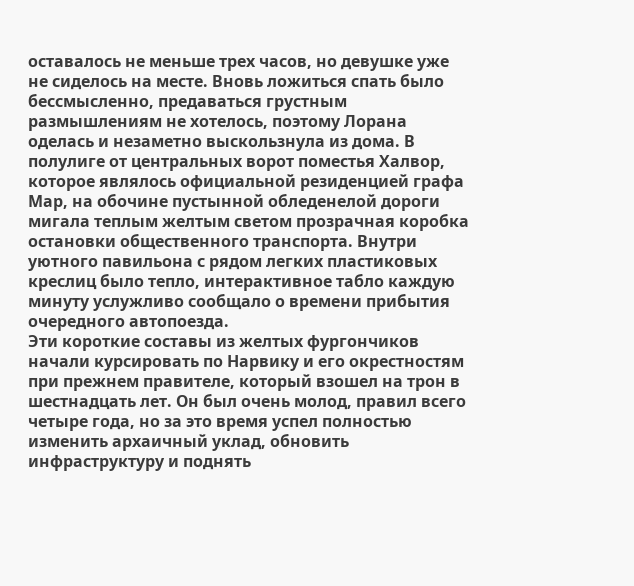оставалось не меньше трех часов, но девушке уже не сиделось на месте. Вновь ложиться спать было бессмысленно, предаваться грустным размышлениям не хотелось, поэтому Лорана оделась и незаметно выскользнула из дома. В полулиге от центральных ворот поместья Халвор, которое являлось официальной резиденцией графа Мар, на обочине пустынной обледенелой дороги мигала теплым желтым светом прозрачная коробка остановки общественного транспорта. Внутри уютного павильона с рядом легких пластиковых креслиц было тепло, интерактивное табло каждую минуту услужливо сообщало о времени прибытия очередного автопоезда.
Эти короткие составы из желтых фургончиков начали курсировать по Нарвику и его окрестностям при прежнем правителе, который взошел на трон в шестнадцать лет. Он был очень молод, правил всего четыре года, но за это время успел полностью изменить архаичный уклад, обновить инфраструктуру и поднять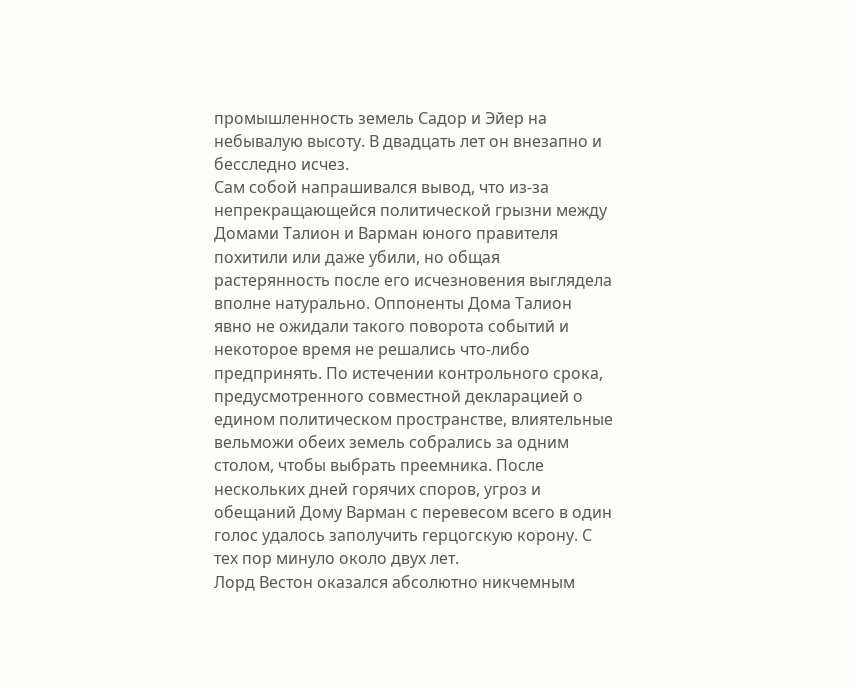промышленность земель Садор и Эйер на небывалую высоту. В двадцать лет он внезапно и бесследно исчез.
Сам собой напрашивался вывод, что из-за непрекращающейся политической грызни между Домами Талион и Варман юного правителя похитили или даже убили, но общая растерянность после его исчезновения выглядела вполне натурально. Оппоненты Дома Талион явно не ожидали такого поворота событий и некоторое время не решались что-либо предпринять. По истечении контрольного срока, предусмотренного совместной декларацией о едином политическом пространстве, влиятельные вельможи обеих земель собрались за одним столом, чтобы выбрать преемника. После нескольких дней горячих споров, угроз и обещаний Дому Варман с перевесом всего в один голос удалось заполучить герцогскую корону. С тех пор минуло около двух лет.
Лорд Вестон оказался абсолютно никчемным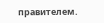правителем.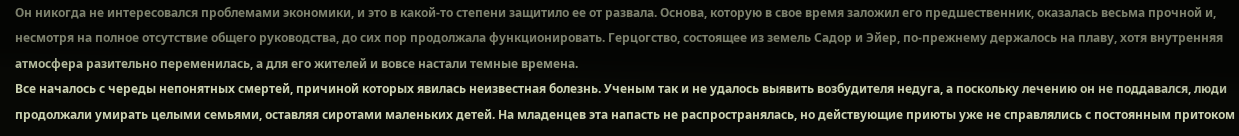Он никогда не интересовался проблемами экономики, и это в какой-то степени защитило ее от развала. Основа, которую в свое время заложил его предшественник, оказалась весьма прочной и, несмотря на полное отсутствие общего руководства, до сих пор продолжала функционировать. Герцогство, состоящее из земель Садор и Эйер, по-прежнему держалось на плаву, хотя внутренняя атмосфера разительно переменилась, а для его жителей и вовсе настали темные времена.
Все началось с череды непонятных смертей, причиной которых явилась неизвестная болезнь. Ученым так и не удалось выявить возбудителя недуга, а поскольку лечению он не поддавался, люди продолжали умирать целыми семьями, оставляя сиротами маленьких детей. На младенцев эта напасть не распространялась, но действующие приюты уже не справлялись с постоянным притоком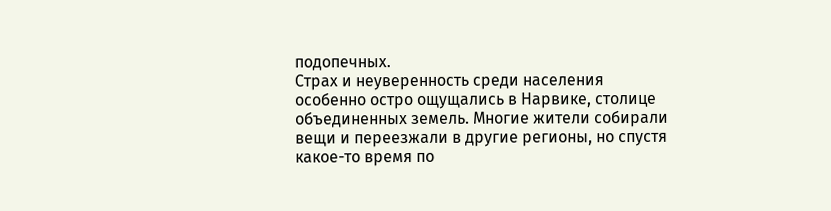подопечных.
Страх и неуверенность среди населения особенно остро ощущались в Нарвике, столице объединенных земель. Многие жители собирали вещи и переезжали в другие регионы, но спустя какое-то время по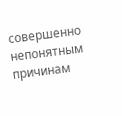совершенно непонятным причинам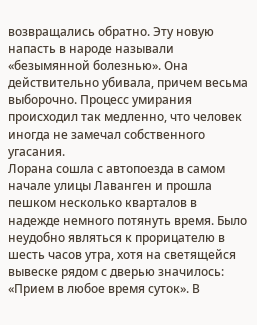возвращались обратно. Эту новую напасть в народе называли «безымянной болезнью». Она действительно убивала, причем весьма выборочно. Процесс умирания происходил так медленно, что человек иногда не замечал собственного угасания.
Лорана сошла с автопоезда в самом начале улицы Лаванген и прошла пешком несколько кварталов в надежде немного потянуть время. Было неудобно являться к прорицателю в шесть часов утра, хотя на светящейся вывеске рядом с дверью значилось: «Прием в любое время суток». В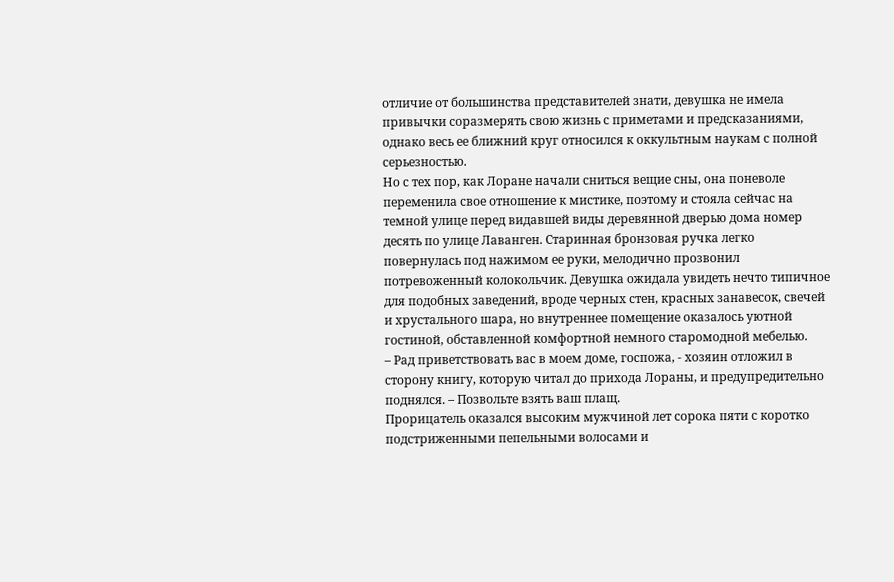отличие от большинства представителей знати, девушка не имела привычки соразмерять свою жизнь с приметами и предсказаниями, однако весь ее ближний круг относился к оккультным наукам с полной серьезностью.
Но с тех пор, как Лоране начали сниться вещие сны, она поневоле переменила свое отношение к мистике, поэтому и стояла сейчас на темной улице перед видавшей виды деревянной дверью дома номер десять по улице Лаванген. Старинная бронзовая ручка легко повернулась под нажимом ее руки, мелодично прозвонил потревоженный колокольчик. Девушка ожидала увидеть нечто типичное для подобных заведений, вроде черных стен, красных занавесок, свечей и хрустального шара, но внутреннее помещение оказалось уютной гостиной, обставленной комфортной немного старомодной мебелью.
– Рад приветствовать вас в моем доме, госпожа, - хозяин отложил в сторону книгу, которую читал до прихода Лораны, и предупредительно поднялся. – Позвольте взять ваш плащ.
Прорицатель оказался высоким мужчиной лет сорока пяти с коротко подстриженными пепельными волосами и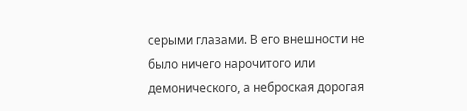серыми глазами. В его внешности не было ничего нарочитого или демонического, а неброская дорогая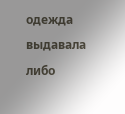одежда выдавала либо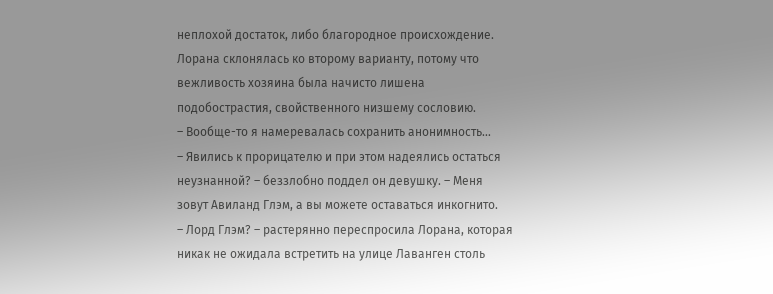неплохой достаток, либо благородное происхождение. Лорана склонялась ко второму варианту, потому что вежливость хозяина была начисто лишена подобострастия, свойственного низшему сословию.
– Вообще-то я намеревалась сохранить анонимность…
– Явились к прорицателю и при этом надеялись остаться неузнанной? – беззлобно поддел он девушку. – Меня зовут Авиланд Глэм, а вы можете оставаться инкогнито.
– Лорд Глэм? – растерянно переспросила Лорана, которая никак не ожидала встретить на улице Лаванген столь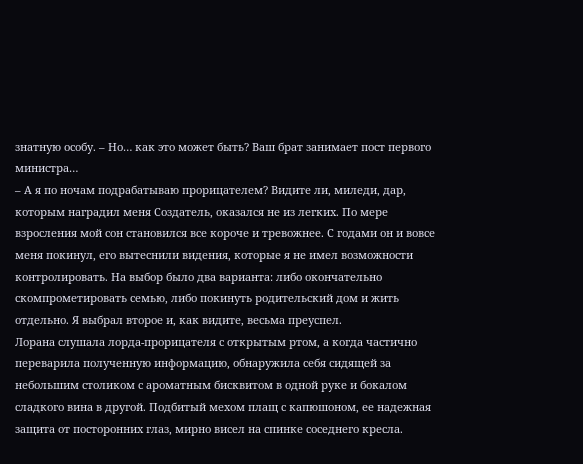знатную особу. – Но… как это может быть? Ваш брат занимает пост первого министра…
– А я по ночам подрабатываю прорицателем? Видите ли, миледи, дар, которым наградил меня Создатель, оказался не из легких. По мере взросления мой сон становился все короче и тревожнее. С годами он и вовсе меня покинул, его вытеснили видения, которые я не имел возможности контролировать. На выбор было два варианта: либо окончательно скомпрометировать семью, либо покинуть родительский дом и жить отдельно. Я выбрал второе и, как видите, весьма преуспел.
Лорана слушала лорда-прорицателя с открытым ртом, а когда частично переварила полученную информацию, обнаружила себя сидящей за небольшим столиком с ароматным бисквитом в одной руке и бокалом сладкого вина в другой. Подбитый мехом плащ с капюшоном, ее надежная защита от посторонних глаз, мирно висел на спинке соседнего кресла.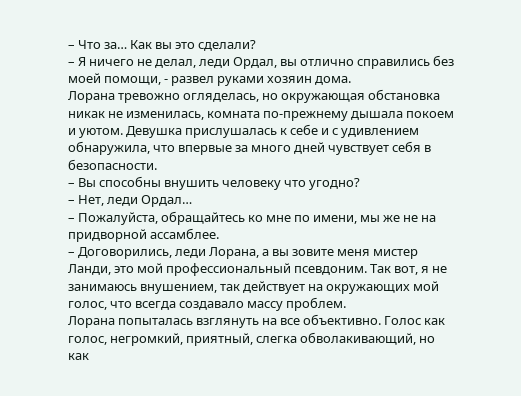– Что за… Как вы это сделали?
– Я ничего не делал, леди Ордал, вы отлично справились без моей помощи, - развел руками хозяин дома.
Лорана тревожно огляделась, но окружающая обстановка никак не изменилась, комната по-прежнему дышала покоем и уютом. Девушка прислушалась к себе и с удивлением обнаружила, что впервые за много дней чувствует себя в безопасности.
– Вы способны внушить человеку что угодно?
– Нет, леди Ордал…
– Пожалуйста, обращайтесь ко мне по имени, мы же не на придворной ассамблее.
– Договорились, леди Лорана, а вы зовите меня мистер Ланди, это мой профессиональный псевдоним. Так вот, я не занимаюсь внушением, так действует на окружающих мой голос, что всегда создавало массу проблем.
Лорана попыталась взглянуть на все объективно. Голос как голос, негромкий, приятный, слегка обволакивающий, но как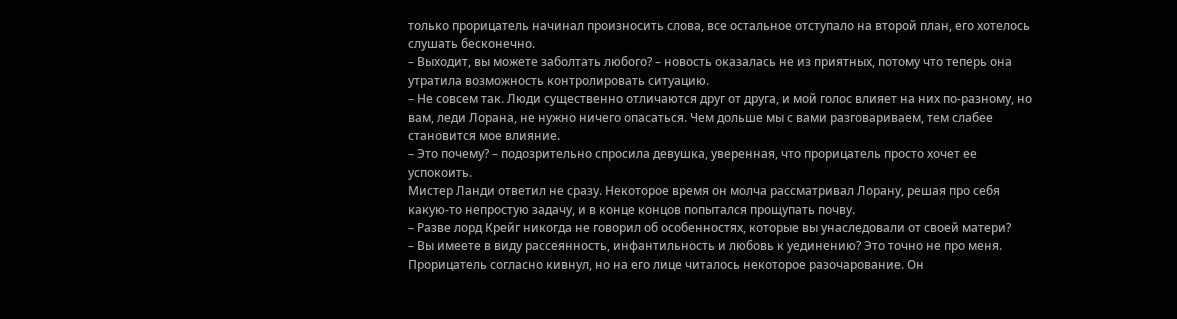только прорицатель начинал произносить слова, все остальное отступало на второй план, его хотелось слушать бесконечно.
– Выходит, вы можете заболтать любого? – новость оказалась не из приятных, потому что теперь она утратила возможность контролировать ситуацию.
– Не совсем так. Люди существенно отличаются друг от друга, и мой голос влияет на них по-разному, но вам, леди Лорана, не нужно ничего опасаться. Чем дольше мы с вами разговариваем, тем слабее становится мое влияние.
– Это почему? – подозрительно спросила девушка, уверенная, что прорицатель просто хочет ее успокоить.
Мистер Ланди ответил не сразу. Некоторое время он молча рассматривал Лорану, решая про себя какую-то непростую задачу, и в конце концов попытался прощупать почву.
– Разве лорд Крейг никогда не говорил об особенностях, которые вы унаследовали от своей матери?
– Вы имеете в виду рассеянность, инфантильность и любовь к уединению? Это точно не про меня.
Прорицатель согласно кивнул, но на его лице читалось некоторое разочарование. Он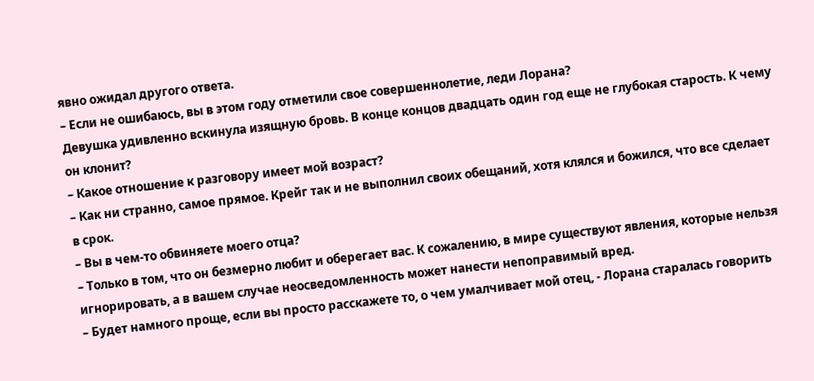явно ожидал другого ответа.
– Если не ошибаюсь, вы в этом году отметили свое совершеннолетие, леди Лорана?
Девушка удивленно вскинула изящную бровь. В конце концов двадцать один год еще не глубокая старость. К чему он клонит?
– Какое отношение к разговору имеет мой возраст?
– Как ни странно, самое прямое. Крейг так и не выполнил своих обещаний, хотя клялся и божился, что все сделает в срок.
– Вы в чем-то обвиняете моего отца?
– Только в том, что он безмерно любит и оберегает вас. К сожалению, в мире существуют явления, которые нельзя игнорировать, а в вашем случае неосведомленность может нанести непоправимый вред.
– Будет намного проще, если вы просто расскажете то, о чем умалчивает мой отец, - Лорана старалась говорить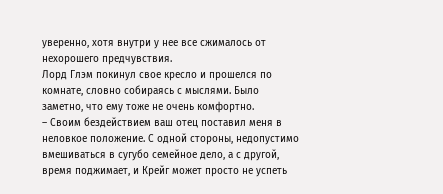уверенно, хотя внутри у нее все сжималось от нехорошего предчувствия.
Лорд Глэм покинул свое кресло и прошелся по комнате, словно собираясь с мыслями. Было заметно, что ему тоже не очень комфортно.
– Своим бездействием ваш отец поставил меня в неловкое положение. С одной стороны, недопустимо вмешиваться в сугубо семейное дело, а с другой, время поджимает, и Крейг может просто не успеть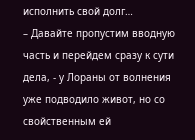исполнить свой долг…
– Давайте пропустим вводную часть и перейдем сразу к сути дела, - у Лораны от волнения уже подводило живот, но со свойственным ей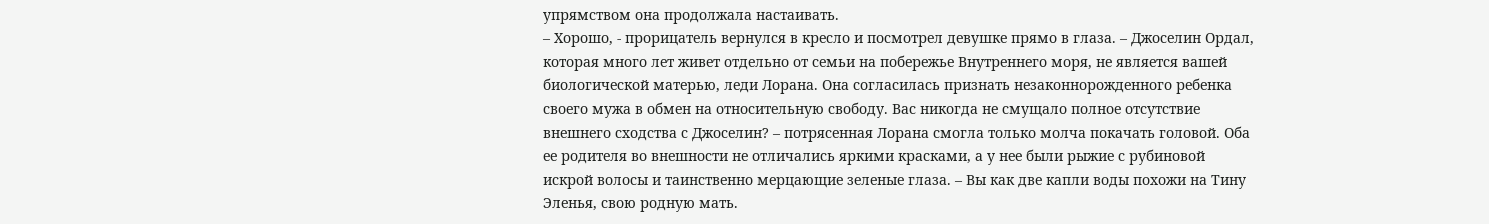упрямством она продолжала настаивать.
– Хорошо, - прорицатель вернулся в кресло и посмотрел девушке прямо в глаза. – Джоселин Ордал, которая много лет живет отдельно от семьи на побережье Внутреннего моря, не является вашей биологической матерью, леди Лорана. Она согласилась признать незаконнорожденного ребенка своего мужа в обмен на относительную свободу. Вас никогда не смущало полное отсутствие внешнего сходства с Джоселин? – потрясенная Лорана смогла только молча покачать головой. Оба ее родителя во внешности не отличались яркими красками, а у нее были рыжие с рубиновой искрой волосы и таинственно мерцающие зеленые глаза. – Вы как две капли воды похожи на Тину Эленья, свою родную мать.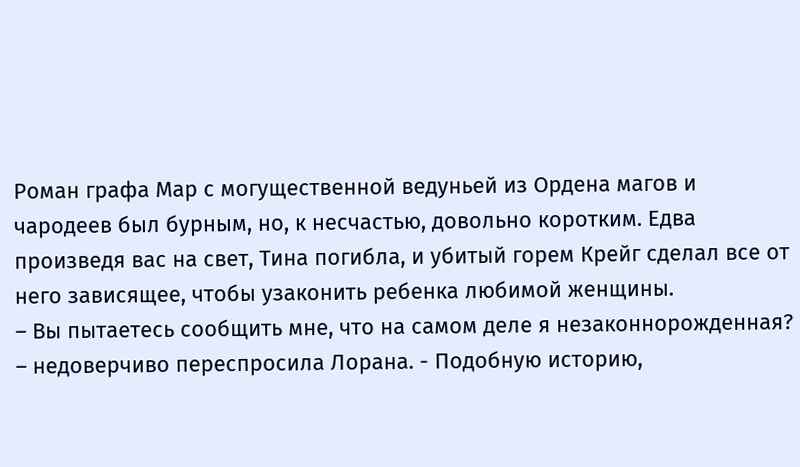Роман графа Мар с могущественной ведуньей из Ордена магов и чародеев был бурным, но, к несчастью, довольно коротким. Едва произведя вас на свет, Тина погибла, и убитый горем Крейг сделал все от него зависящее, чтобы узаконить ребенка любимой женщины.
– Вы пытаетесь сообщить мне, что на самом деле я незаконнорожденная? – недоверчиво переспросила Лорана. - Подобную историю,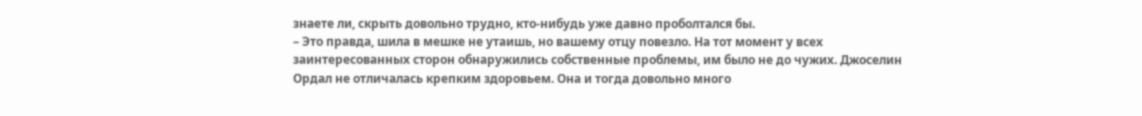знаете ли, скрыть довольно трудно, кто-нибудь уже давно проболтался бы.
– Это правда, шила в мешке не утаишь, но вашему отцу повезло. На тот момент у всех заинтересованных сторон обнаружились собственные проблемы, им было не до чужих. Джоселин Ордал не отличалась крепким здоровьем. Она и тогда довольно много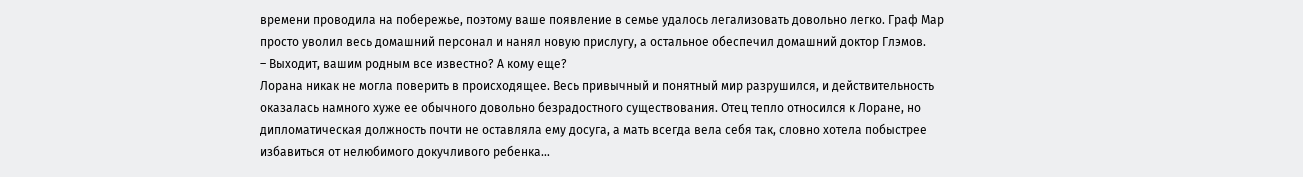времени проводила на побережье, поэтому ваше появление в семье удалось легализовать довольно легко. Граф Мар просто уволил весь домашний персонал и нанял новую прислугу, а остальное обеспечил домашний доктор Глэмов.
– Выходит, вашим родным все известно? А кому еще?
Лорана никак не могла поверить в происходящее. Весь привычный и понятный мир разрушился, и действительность оказалась намного хуже ее обычного довольно безрадостного существования. Отец тепло относился к Лоране, но дипломатическая должность почти не оставляла ему досуга, а мать всегда вела себя так, словно хотела побыстрее избавиться от нелюбимого докучливого ребенка…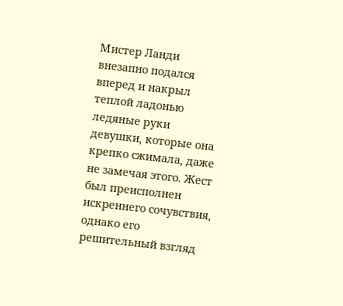Мистер Ланди внезапно подался вперед и накрыл теплой ладонью ледяные руки девушки, которые она крепко сжимала, даже не замечая этого. Жест был преисполнен искреннего сочувствия, однако его решительный взгляд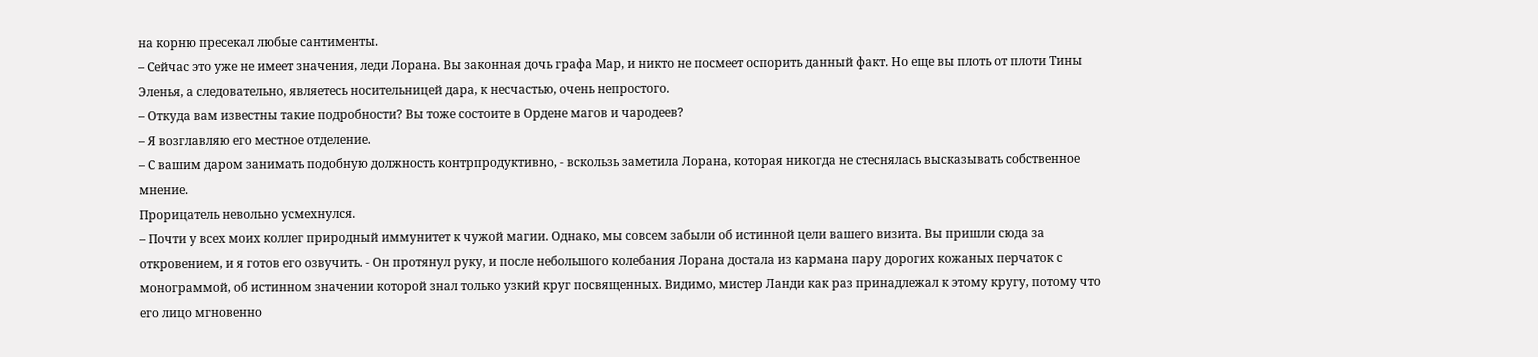на корню пресекал любые сантименты.
– Сейчас это уже не имеет значения, леди Лорана. Вы законная дочь графа Мар, и никто не посмеет оспорить данный факт. Но еще вы плоть от плоти Тины Эленья, а следовательно, являетесь носительницей дара, к несчастью, очень непростого.
– Откуда вам известны такие подробности? Вы тоже состоите в Ордене магов и чародеев?
– Я возглавляю его местное отделение.
– С вашим даром занимать подобную должность контрпродуктивно, - вскользь заметила Лорана, которая никогда не стеснялась высказывать собственное мнение.
Прорицатель невольно усмехнулся.
– Почти у всех моих коллег природный иммунитет к чужой магии. Однако, мы совсем забыли об истинной цели вашего визита. Вы пришли сюда за откровением, и я готов его озвучить. - Он протянул руку, и после небольшого колебания Лорана достала из кармана пару дорогих кожаных перчаток с монограммой, об истинном значении которой знал только узкий круг посвященных. Видимо, мистер Ланди как раз принадлежал к этому кругу, потому что его лицо мгновенно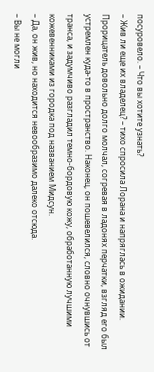посуровело. – Что вы хотите узнать?
– Жив ли еще их владелец? – тихо спросила Лорана и напряглась в ожидании.
Прорицатель довольно долго молчал, согревая в ладонях перчатки, взгляд его был устремлен куда-то в пространство. Наконец, он пошевелился, словно очнувшись от транса, и задумчиво разгладил темно-бордовую кожу, обработанную лучшими кожевенниками из городка под названием Мидсун.
– Да, он жив, но находится невообразимо далеко отсюда.
– Вы не могли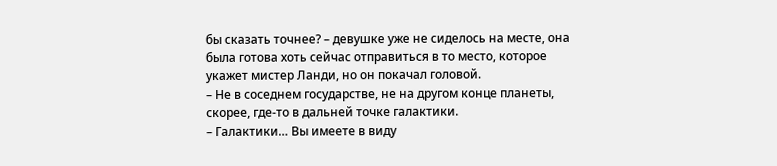бы сказать точнее? – девушке уже не сиделось на месте, она была готова хоть сейчас отправиться в то место, которое укажет мистер Ланди, но он покачал головой.
– Не в соседнем государстве, не на другом конце планеты, скорее, где-то в дальней точке галактики.
– Галактики… Вы имеете в виду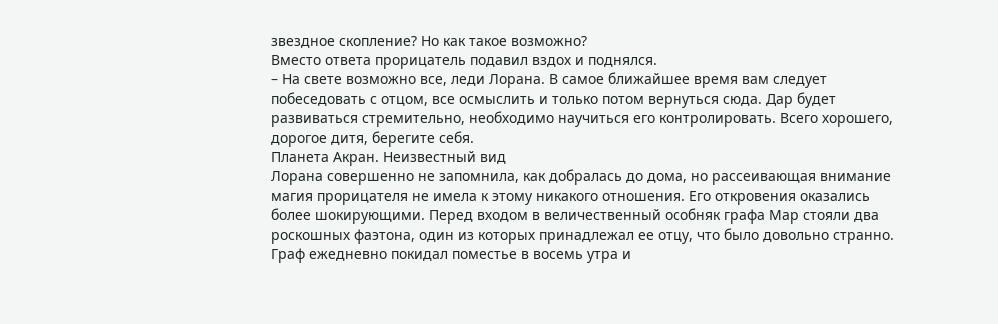звездное скопление? Но как такое возможно?
Вместо ответа прорицатель подавил вздох и поднялся.
– На свете возможно все, леди Лорана. В самое ближайшее время вам следует побеседовать с отцом, все осмыслить и только потом вернуться сюда. Дар будет развиваться стремительно, необходимо научиться его контролировать. Всего хорошего, дорогое дитя, берегите себя.
Планета Акран. Неизвестный вид
Лорана совершенно не запомнила, как добралась до дома, но рассеивающая внимание магия прорицателя не имела к этому никакого отношения. Его откровения оказались более шокирующими. Перед входом в величественный особняк графа Мар стояли два роскошных фаэтона, один из которых принадлежал ее отцу, что было довольно странно. Граф ежедневно покидал поместье в восемь утра и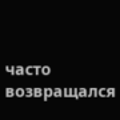часто возвращался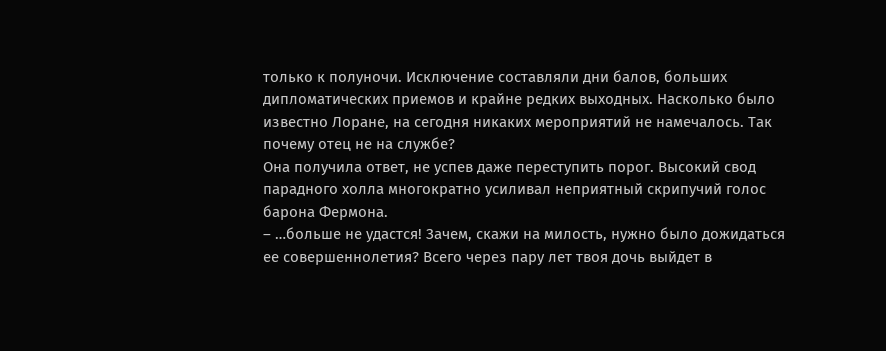только к полуночи. Исключение составляли дни балов, больших дипломатических приемов и крайне редких выходных. Насколько было известно Лоране, на сегодня никаких мероприятий не намечалось. Так почему отец не на службе?
Она получила ответ, не успев даже переступить порог. Высокий свод парадного холла многократно усиливал неприятный скрипучий голос барона Фермона.
– …больше не удастся! Зачем, скажи на милость, нужно было дожидаться ее совершеннолетия? Всего через пару лет твоя дочь выйдет в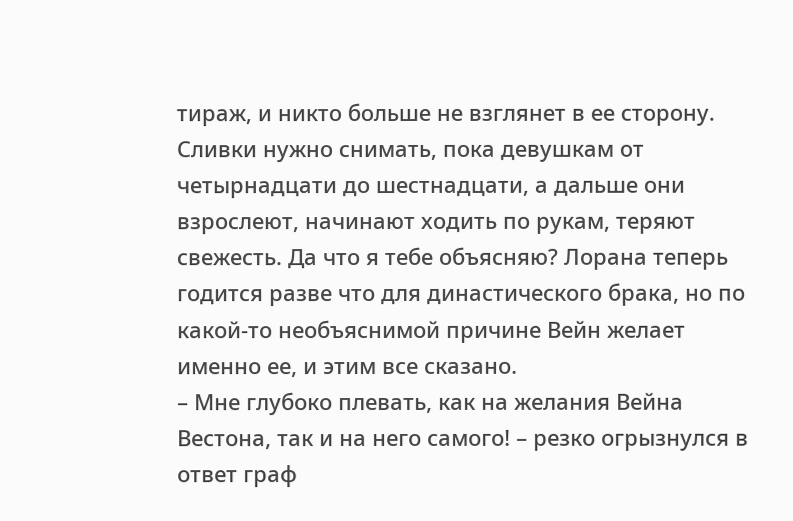тираж, и никто больше не взглянет в ее сторону. Сливки нужно снимать, пока девушкам от четырнадцати до шестнадцати, а дальше они взрослеют, начинают ходить по рукам, теряют свежесть. Да что я тебе объясняю? Лорана теперь годится разве что для династического брака, но по какой-то необъяснимой причине Вейн желает именно ее, и этим все сказано.
– Мне глубоко плевать, как на желания Вейна Вестона, так и на него самого! – резко огрызнулся в ответ граф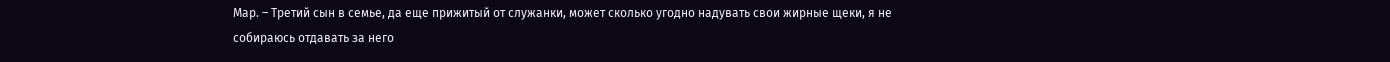Мар. – Третий сын в семье, да еще прижитый от служанки, может сколько угодно надувать свои жирные щеки, я не собираюсь отдавать за него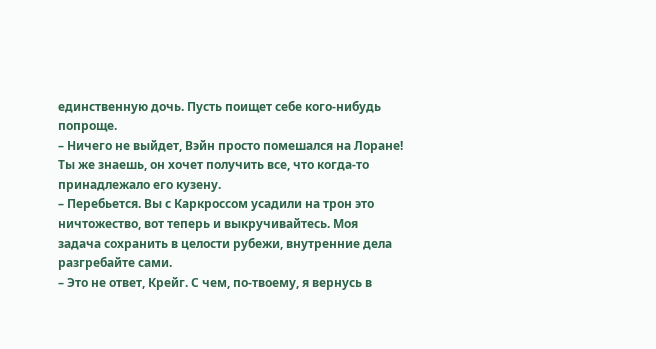единственную дочь. Пусть поищет себе кого-нибудь попроще.
– Ничего не выйдет, Вэйн просто помешался на Лоране! Ты же знаешь, он хочет получить все, что когда-то принадлежало его кузену.
– Перебьется. Вы с Каркроссом усадили на трон это ничтожество, вот теперь и выкручивайтесь. Моя задача сохранить в целости рубежи, внутренние дела разгребайте сами.
– Это не ответ, Крейг. С чем, по-твоему, я вернусь в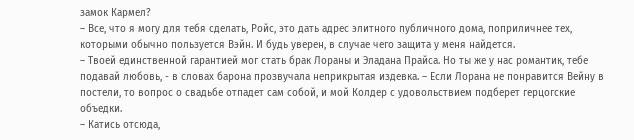замок Кармел?
– Все, что я могу для тебя сделать, Ройс, это дать адрес элитного публичного дома, поприличнее тех, которыми обычно пользуется Вэйн. И будь уверен, в случае чего защита у меня найдется.
– Твоей единственной гарантией мог стать брак Лораны и Эладана Прайса. Но ты же у нас романтик, тебе подавай любовь, - в словах барона прозвучала неприкрытая издевка. – Если Лорана не понравится Вейну в постели, то вопрос о свадьбе отпадет сам собой, и мой Колдер с удовольствием подберет герцогские объедки.
– Катись отсюда,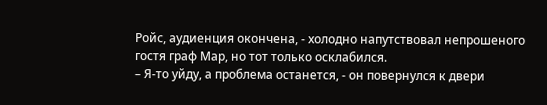Ройс, аудиенция окончена, - холодно напутствовал непрошеного гостя граф Мар, но тот только осклабился.
– Я-то уйду, а проблема останется, - он повернулся к двери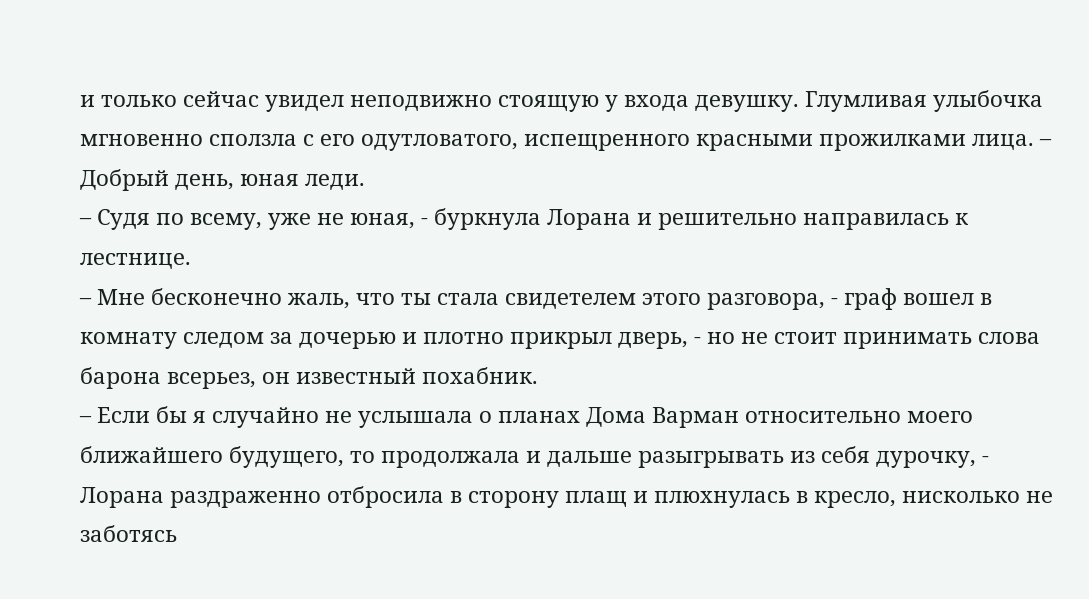и только сейчас увидел неподвижно стоящую у входа девушку. Глумливая улыбочка мгновенно сползла с его одутловатого, испещренного красными прожилками лица. – Добрый день, юная леди.
– Судя по всему, уже не юная, - буркнула Лорана и решительно направилась к лестнице.
– Мне бесконечно жаль, что ты стала свидетелем этого разговора, - граф вошел в комнату следом за дочерью и плотно прикрыл дверь, - но не стоит принимать слова барона всерьез, он известный похабник.
– Если бы я случайно не услышала о планах Дома Варман относительно моего ближайшего будущего, то продолжала и дальше разыгрывать из себя дурочку, - Лорана раздраженно отбросила в сторону плащ и плюхнулась в кресло, нисколько не заботясь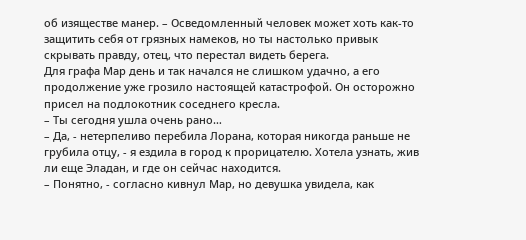об изяществе манер. – Осведомленный человек может хоть как-то защитить себя от грязных намеков, но ты настолько привык скрывать правду, отец, что перестал видеть берега.
Для графа Мар день и так начался не слишком удачно, а его продолжение уже грозило настоящей катастрофой. Он осторожно присел на подлокотник соседнего кресла.
– Ты сегодня ушла очень рано…
– Да, - нетерпеливо перебила Лорана, которая никогда раньше не грубила отцу, - я ездила в город к прорицателю. Хотела узнать, жив ли еще Эладан, и где он сейчас находится.
– Понятно, - согласно кивнул Мар, но девушка увидела, как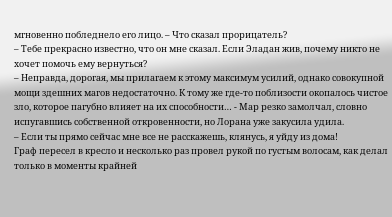мгновенно побледнело его лицо. – Что сказал прорицатель?
– Тебе прекрасно известно, что он мне сказал. Если Эладан жив, почему никто не хочет помочь ему вернуться?
– Неправда, дорогая, мы прилагаем к этому максимум усилий, однако совокупной мощи здешних магов недостаточно. К тому же где-то поблизости окопалось чистое зло, которое пагубно влияет на их способности… - Мар резко замолчал, словно испугавшись собственной откровенности, но Лорана уже закусила удила.
– Если ты прямо сейчас мне все не расскажешь, клянусь, я уйду из дома!
Граф пересел в кресло и несколько раз провел рукой по густым волосам, как делал только в моменты крайней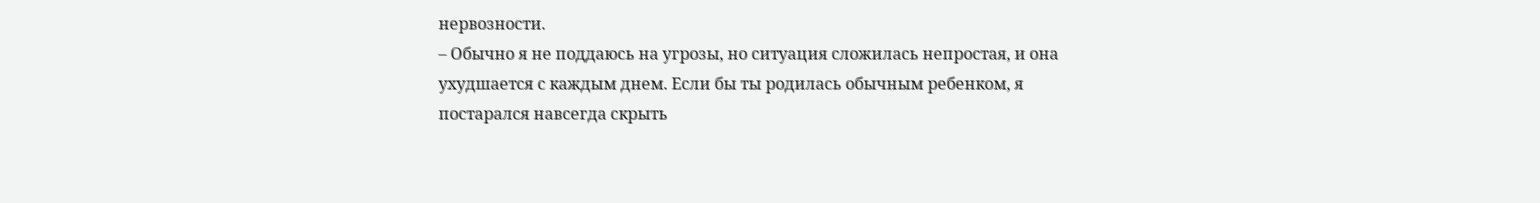нервозности.
– Обычно я не поддаюсь на угрозы, но ситуация сложилась непростая, и она ухудшается с каждым днем. Если бы ты родилась обычным ребенком, я постарался навсегда скрыть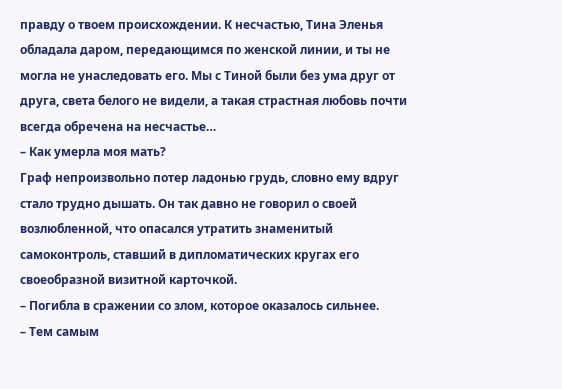правду о твоем происхождении. К несчастью, Тина Эленья обладала даром, передающимся по женской линии, и ты не могла не унаследовать его. Мы с Тиной были без ума друг от друга, света белого не видели, а такая страстная любовь почти всегда обречена на несчастье…
– Как умерла моя мать?
Граф непроизвольно потер ладонью грудь, словно ему вдруг стало трудно дышать. Он так давно не говорил о своей возлюбленной, что опасался утратить знаменитый самоконтроль, ставший в дипломатических кругах его своеобразной визитной карточкой.
– Погибла в сражении со злом, которое оказалось сильнее.
– Тем самым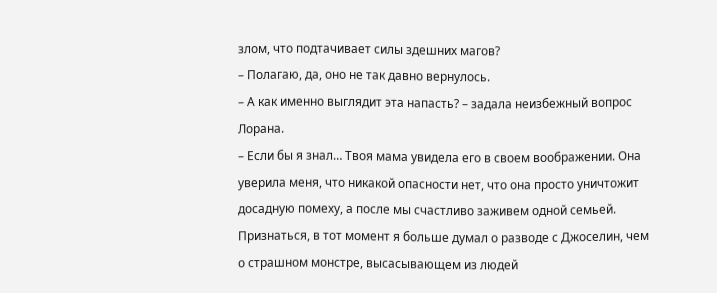злом, что подтачивает силы здешних магов?
– Полагаю, да, оно не так давно вернулось.
– А как именно выглядит эта напасть? – задала неизбежный вопрос Лорана.
– Если бы я знал… Твоя мама увидела его в своем воображении. Она уверила меня, что никакой опасности нет, что она просто уничтожит досадную помеху, а после мы счастливо заживем одной семьей. Признаться, в тот момент я больше думал о разводе с Джоселин, чем о страшном монстре, высасывающем из людей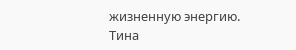жизненную энергию. Тина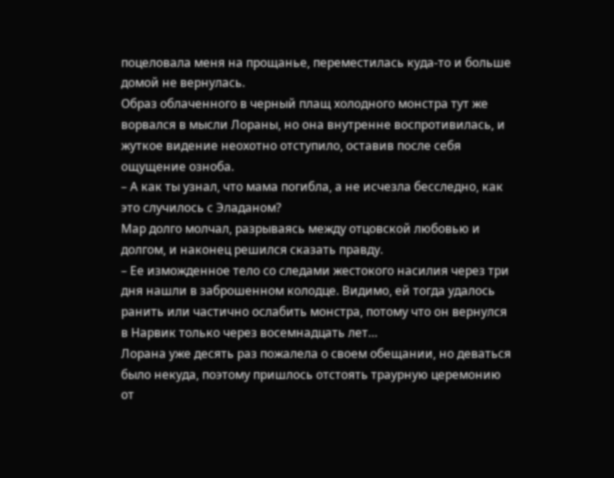поцеловала меня на прощанье, переместилась куда-то и больше домой не вернулась.
Образ облаченного в черный плащ холодного монстра тут же ворвался в мысли Лораны, но она внутренне воспротивилась, и жуткое видение неохотно отступило, оставив после себя ощущение озноба.
– А как ты узнал, что мама погибла, а не исчезла бесследно, как это случилось с Эладаном?
Мар долго молчал, разрываясь между отцовской любовью и долгом, и наконец решился сказать правду.
– Ее изможденное тело со следами жестокого насилия через три дня нашли в заброшенном колодце. Видимо, ей тогда удалось ранить или частично ослабить монстра, потому что он вернулся в Нарвик только через восемнадцать лет…
Лорана уже десять раз пожалела о своем обещании, но деваться было некуда, поэтому пришлось отстоять траурную церемонию от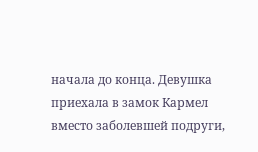начала до конца. Девушка приехала в замок Кармел вместо заболевшей подруги,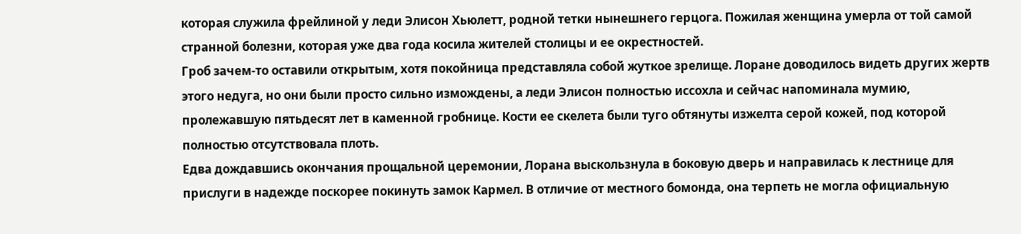которая служила фрейлиной у леди Элисон Хьюлетт, родной тетки нынешнего герцога. Пожилая женщина умерла от той самой странной болезни, которая уже два года косила жителей столицы и ее окрестностей.
Гроб зачем-то оставили открытым, хотя покойница представляла собой жуткое зрелище. Лоране доводилось видеть других жертв этого недуга, но они были просто сильно измождены, а леди Элисон полностью иссохла и сейчас напоминала мумию, пролежавшую пятьдесят лет в каменной гробнице. Кости ее скелета были туго обтянуты изжелта серой кожей, под которой полностью отсутствовала плоть.
Едва дождавшись окончания прощальной церемонии, Лорана выскользнула в боковую дверь и направилась к лестнице для прислуги в надежде поскорее покинуть замок Кармел. В отличие от местного бомонда, она терпеть не могла официальную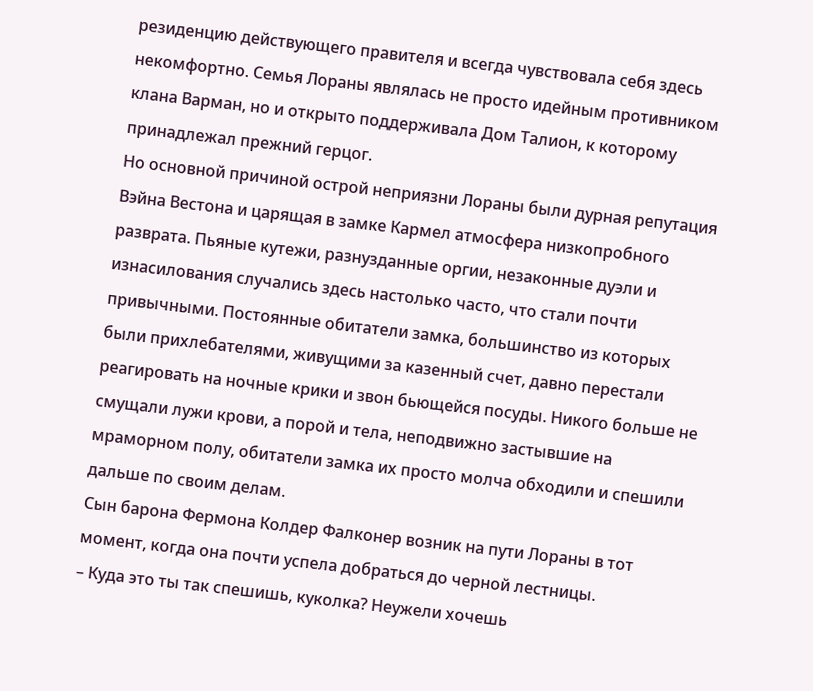резиденцию действующего правителя и всегда чувствовала себя здесь некомфортно. Семья Лораны являлась не просто идейным противником клана Варман, но и открыто поддерживала Дом Талион, к которому принадлежал прежний герцог.
Но основной причиной острой неприязни Лораны были дурная репутация Вэйна Вестона и царящая в замке Кармел атмосфера низкопробного разврата. Пьяные кутежи, разнузданные оргии, незаконные дуэли и изнасилования случались здесь настолько часто, что стали почти привычными. Постоянные обитатели замка, большинство из которых были прихлебателями, живущими за казенный счет, давно перестали реагировать на ночные крики и звон бьющейся посуды. Никого больше не смущали лужи крови, а порой и тела, неподвижно застывшие на мраморном полу, обитатели замка их просто молча обходили и спешили дальше по своим делам.
Сын барона Фермона Колдер Фалконер возник на пути Лораны в тот момент, когда она почти успела добраться до черной лестницы.
– Куда это ты так спешишь, куколка? Неужели хочешь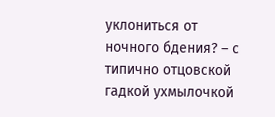уклониться от ночного бдения? – с типично отцовской гадкой ухмылочкой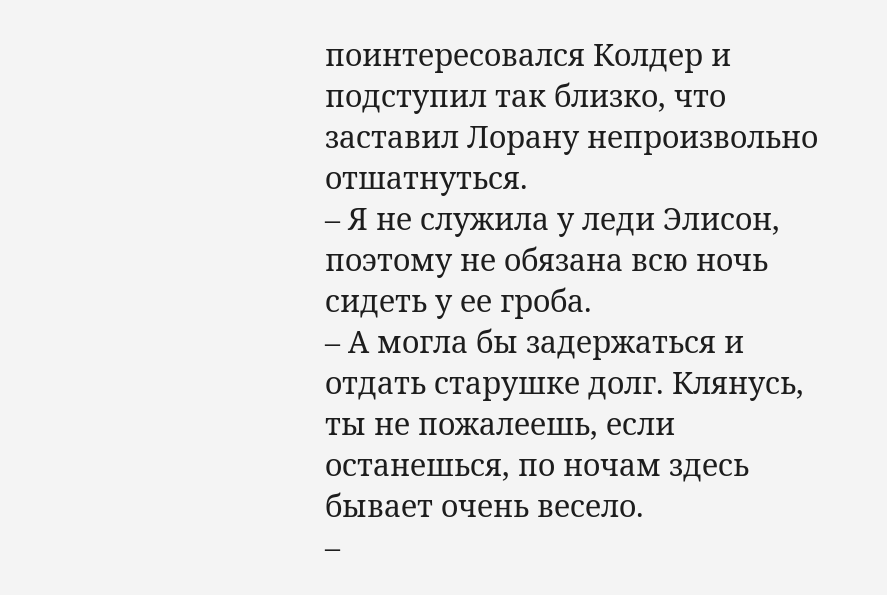поинтересовался Колдер и подступил так близко, что заставил Лорану непроизвольно отшатнуться.
– Я не служила у леди Элисон, поэтому не обязана всю ночь сидеть у ее гроба.
– А могла бы задержаться и отдать старушке долг. Клянусь, ты не пожалеешь, если останешься, по ночам здесь бывает очень весело.
–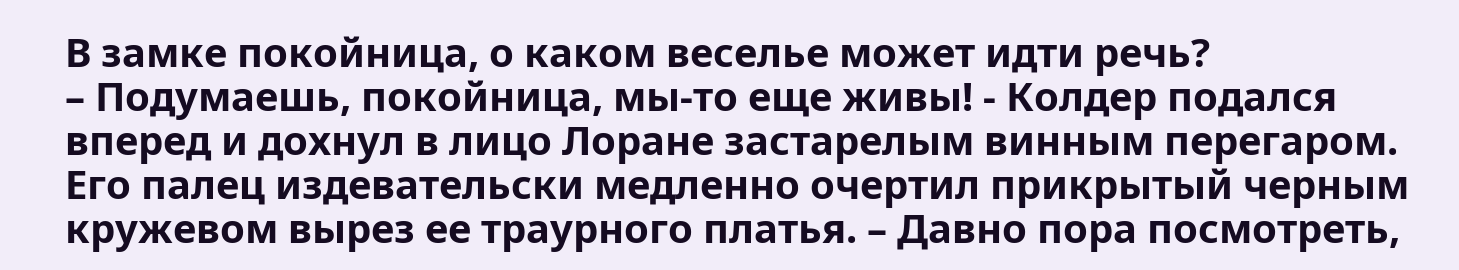В замке покойница, о каком веселье может идти речь?
– Подумаешь, покойница, мы-то еще живы! - Колдер подался вперед и дохнул в лицо Лоране застарелым винным перегаром. Его палец издевательски медленно очертил прикрытый черным кружевом вырез ее траурного платья. – Давно пора посмотреть,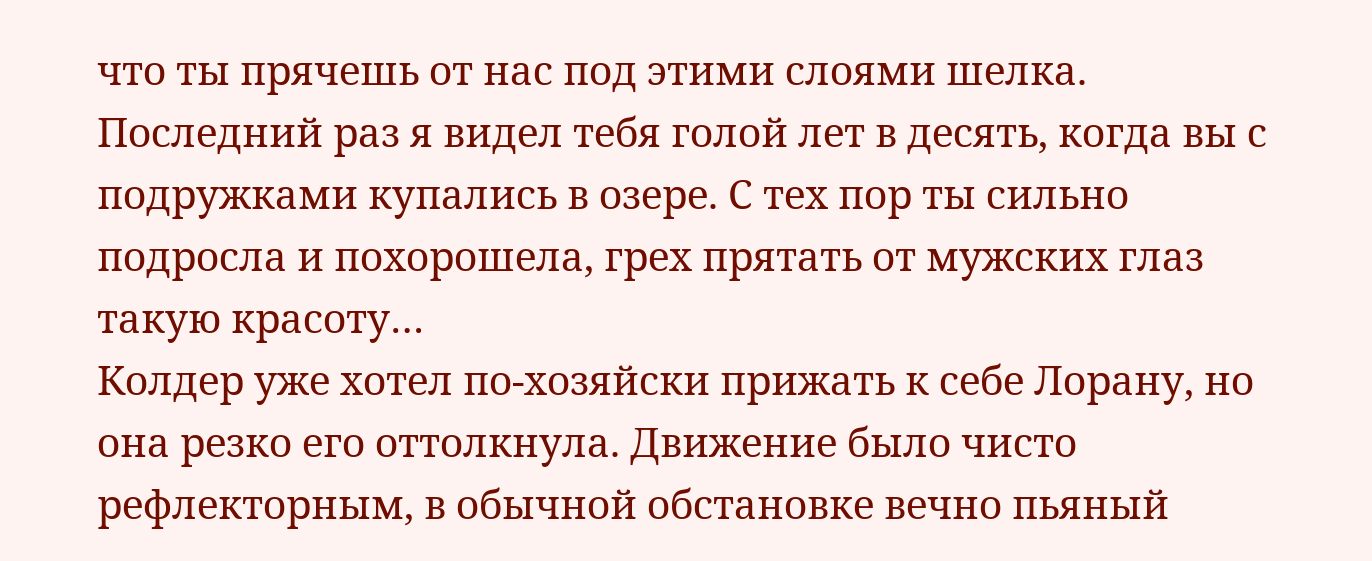что ты прячешь от нас под этими слоями шелка. Последний раз я видел тебя голой лет в десять, когда вы с подружками купались в озере. С тех пор ты сильно подросла и похорошела, грех прятать от мужских глаз такую красоту…
Колдер уже хотел по-хозяйски прижать к себе Лорану, но она резко его оттолкнула. Движение было чисто рефлекторным, в обычной обстановке вечно пьяный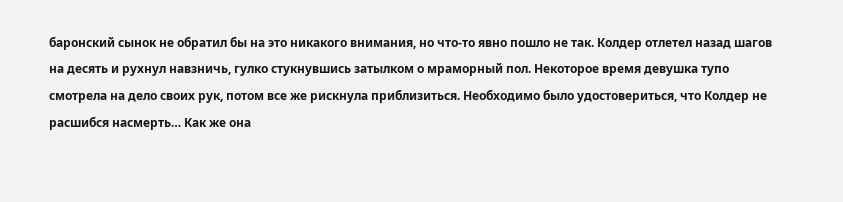баронский сынок не обратил бы на это никакого внимания, но что-то явно пошло не так. Колдер отлетел назад шагов на десять и рухнул навзничь, гулко стукнувшись затылком о мраморный пол. Некоторое время девушка тупо смотрела на дело своих рук, потом все же рискнула приблизиться. Необходимо было удостовериться, что Колдер не расшибся насмерть… Как же она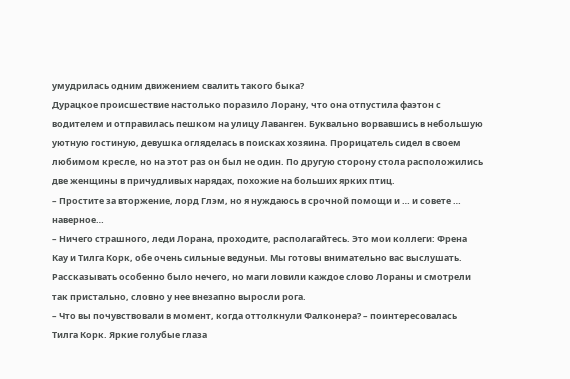умудрилась одним движением свалить такого быка?
Дурацкое происшествие настолько поразило Лорану, что она отпустила фаэтон с водителем и отправилась пешком на улицу Лаванген. Буквально ворвавшись в небольшую уютную гостиную, девушка огляделась в поисках хозяина. Прорицатель сидел в своем любимом кресле, но на этот раз он был не один. По другую сторону стола расположились две женщины в причудливых нарядах, похожие на больших ярких птиц.
– Простите за вторжение, лорд Глэм, но я нуждаюсь в срочной помощи и … и совете … наверное…
– Ничего страшного, леди Лорана, проходите, располагайтесь. Это мои коллеги: Френа Кау и Тилга Корк, обе очень сильные ведуньи. Мы готовы внимательно вас выслушать.
Рассказывать особенно было нечего, но маги ловили каждое слово Лораны и смотрели так пристально, словно у нее внезапно выросли рога.
– Что вы почувствовали в момент, когда оттолкнули Фалконера? – поинтересовалась Тилга Корк. Яркие голубые глаза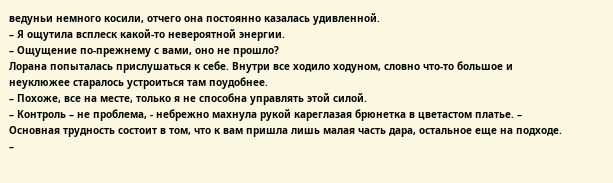ведуньи немного косили, отчего она постоянно казалась удивленной.
– Я ощутила всплеск какой-то невероятной энергии.
– Ощущение по-прежнему с вами, оно не прошло?
Лорана попыталась прислушаться к себе. Внутри все ходило ходуном, словно что-то большое и неуклюжее старалось устроиться там поудобнее.
– Похоже, все на месте, только я не способна управлять этой силой.
– Контроль – не проблема, - небрежно махнула рукой кареглазая брюнетка в цветастом платье. – Основная трудность состоит в том, что к вам пришла лишь малая часть дара, остальное еще на подходе.
–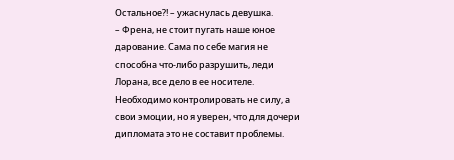Остальное?! – ужаснулась девушка.
– Френа, не стоит пугать наше юное дарование. Сама по себе магия не способна что-либо разрушить, леди Лорана, все дело в ее носителе. Необходимо контролировать не силу, а свои эмоции, но я уверен, что для дочери дипломата это не составит проблемы.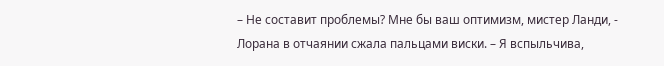– Не составит проблемы? Мне бы ваш оптимизм, мистер Ланди, - Лорана в отчаянии сжала пальцами виски. – Я вспыльчива,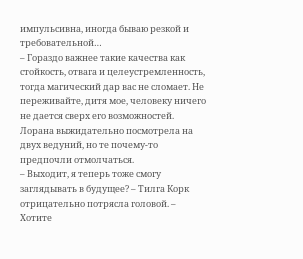импульсивна, иногда бываю резкой и требовательной…
– Гораздо важнее такие качества как стойкость, отвага и целеустремленность, тогда магический дар вас не сломает. Не переживайте, дитя мое, человеку ничего не дается сверх его возможностей.
Лорана выжидательно посмотрела на двух ведуний, но те почему-то предпочли отмолчаться.
– Выходит, я теперь тоже смогу заглядывать в будущее? – Тилга Корк отрицательно потрясла головой. – Хотите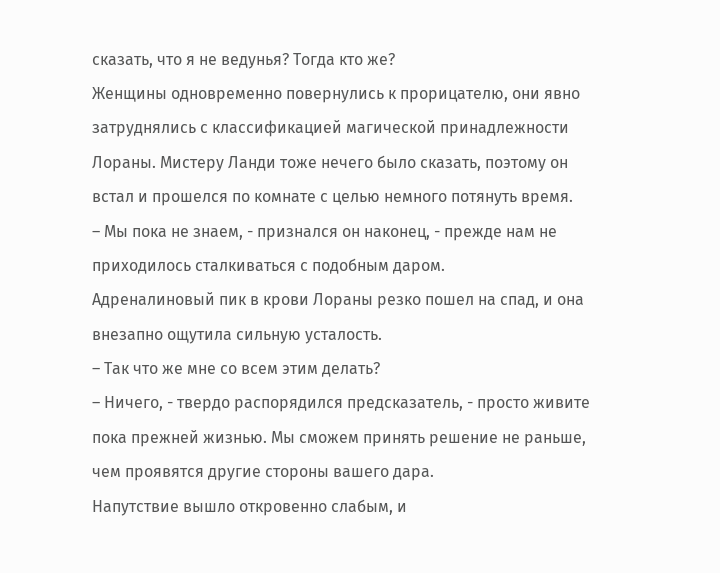сказать, что я не ведунья? Тогда кто же?
Женщины одновременно повернулись к прорицателю, они явно затруднялись с классификацией магической принадлежности Лораны. Мистеру Ланди тоже нечего было сказать, поэтому он встал и прошелся по комнате с целью немного потянуть время.
– Мы пока не знаем, - признался он наконец, - прежде нам не приходилось сталкиваться с подобным даром.
Адреналиновый пик в крови Лораны резко пошел на спад, и она внезапно ощутила сильную усталость.
– Так что же мне со всем этим делать?
– Ничего, - твердо распорядился предсказатель, - просто живите пока прежней жизнью. Мы сможем принять решение не раньше, чем проявятся другие стороны вашего дара.
Напутствие вышло откровенно слабым, и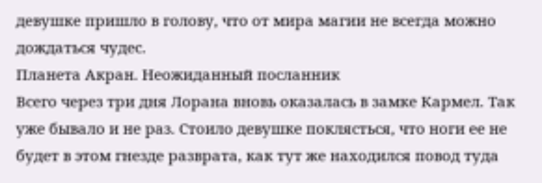девушке пришло в голову, что от мира магии не всегда можно дождаться чудес.
Планета Акран. Неожиданный посланник
Всего через три дня Лорана вновь оказалась в замке Кармел. Так уже бывало и не раз. Стоило девушке поклясться, что ноги ее не будет в этом гнезде разврата, как тут же находился повод туда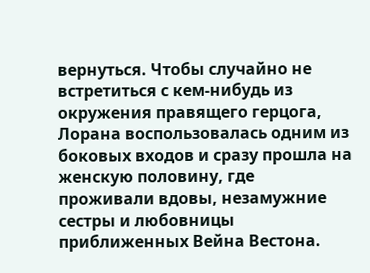вернуться. Чтобы случайно не встретиться с кем-нибудь из окружения правящего герцога, Лорана воспользовалась одним из боковых входов и сразу прошла на женскую половину, где проживали вдовы, незамужние сестры и любовницы приближенных Вейна Вестона.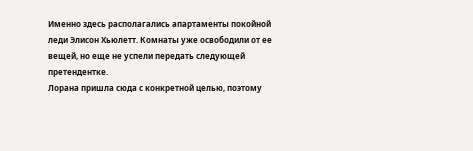Именно здесь располагались апартаменты покойной леди Элисон Хьюлетт. Комнаты уже освободили от ее вещей, но еще не успели передать следующей претендентке.
Лорана пришла сюда с конкретной целью, поэтому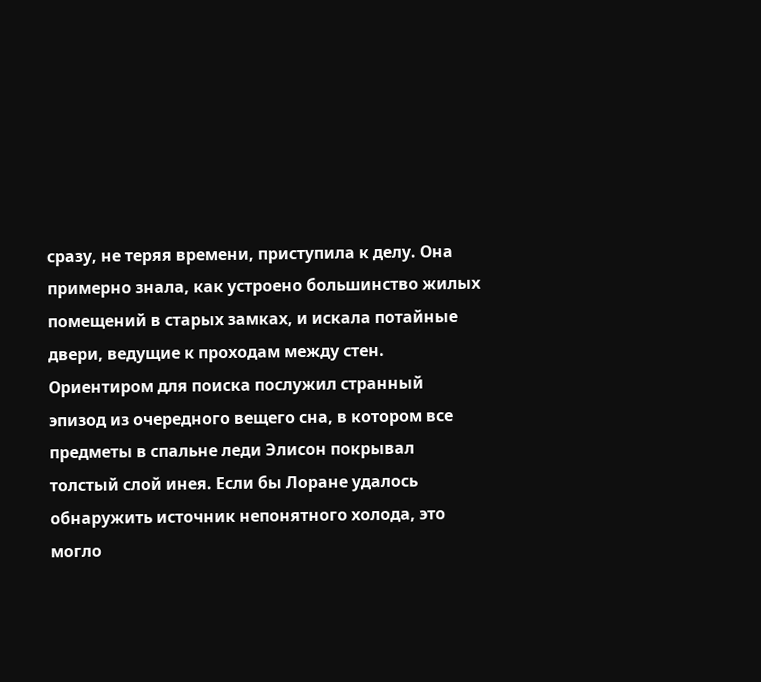сразу, не теряя времени, приступила к делу. Она примерно знала, как устроено большинство жилых помещений в старых замках, и искала потайные двери, ведущие к проходам между стен. Ориентиром для поиска послужил странный эпизод из очередного вещего сна, в котором все предметы в спальне леди Элисон покрывал толстый слой инея. Если бы Лоране удалось обнаружить источник непонятного холода, это могло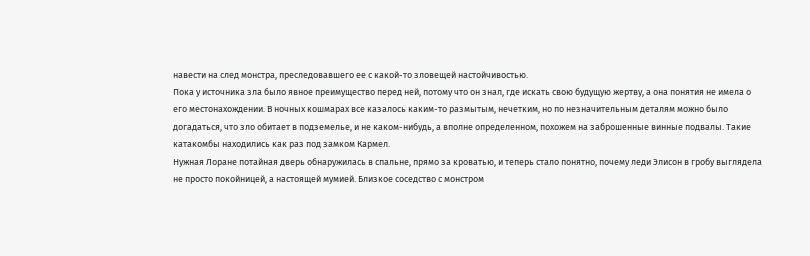навести на след монстра, преследовавшего ее с какой-то зловещей настойчивостью.
Пока у источника зла было явное преимущество перед ней, потому что он знал, где искать свою будущую жертву, а она понятия не имела о его местонахождении. В ночных кошмарах все казалось каким-то размытым, нечетким, но по незначительным деталям можно было догадаться, что зло обитает в подземелье, и не каком-нибудь, а вполне определенном, похожем на заброшенные винные подвалы. Такие катакомбы находились как раз под замком Кармел.
Нужная Лоране потайная дверь обнаружилась в спальне, прямо за кроватью, и теперь стало понятно, почему леди Элисон в гробу выглядела не просто покойницей, а настоящей мумией. Близкое соседство с монстром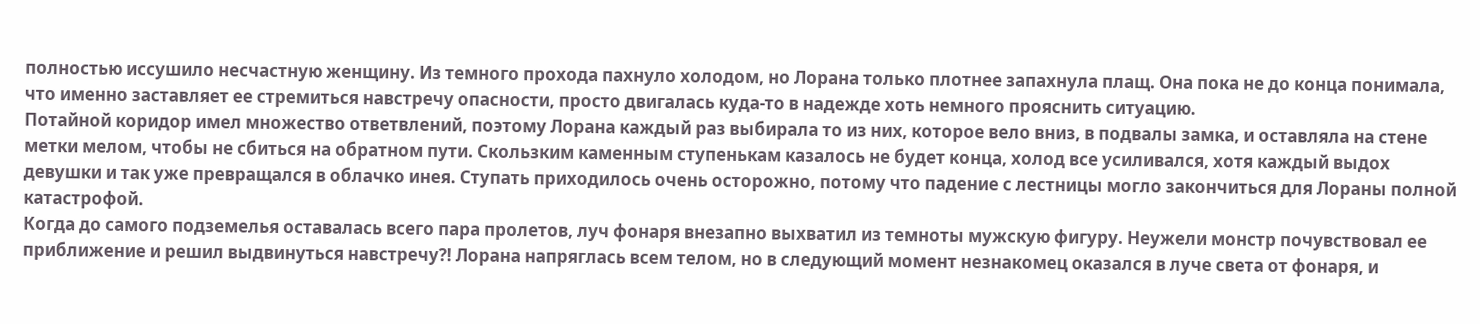полностью иссушило несчастную женщину. Из темного прохода пахнуло холодом, но Лорана только плотнее запахнула плащ. Она пока не до конца понимала, что именно заставляет ее стремиться навстречу опасности, просто двигалась куда-то в надежде хоть немного прояснить ситуацию.
Потайной коридор имел множество ответвлений, поэтому Лорана каждый раз выбирала то из них, которое вело вниз, в подвалы замка, и оставляла на стене метки мелом, чтобы не сбиться на обратном пути. Скользким каменным ступенькам казалось не будет конца, холод все усиливался, хотя каждый выдох девушки и так уже превращался в облачко инея. Ступать приходилось очень осторожно, потому что падение с лестницы могло закончиться для Лораны полной катастрофой.
Когда до самого подземелья оставалась всего пара пролетов, луч фонаря внезапно выхватил из темноты мужскую фигуру. Неужели монстр почувствовал ее приближение и решил выдвинуться навстречу?! Лорана напряглась всем телом, но в следующий момент незнакомец оказался в луче света от фонаря, и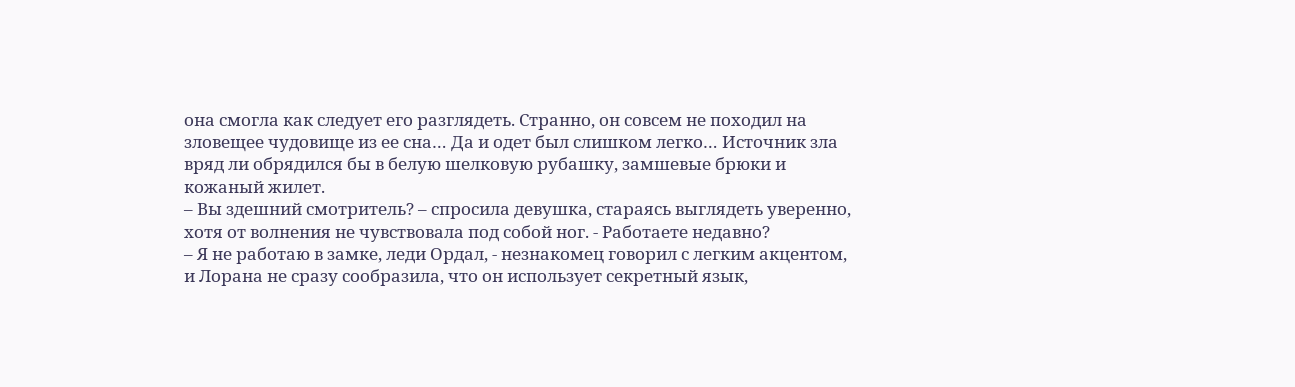она смогла как следует его разглядеть. Странно, он совсем не походил на зловещее чудовище из ее сна… Да и одет был слишком легко… Источник зла вряд ли обрядился бы в белую шелковую рубашку, замшевые брюки и кожаный жилет.
– Вы здешний смотритель? – спросила девушка, стараясь выглядеть уверенно, хотя от волнения не чувствовала под собой ног. - Работаете недавно?
– Я не работаю в замке, леди Ордал, - незнакомец говорил с легким акцентом, и Лорана не сразу сообразила, что он использует секретный язык,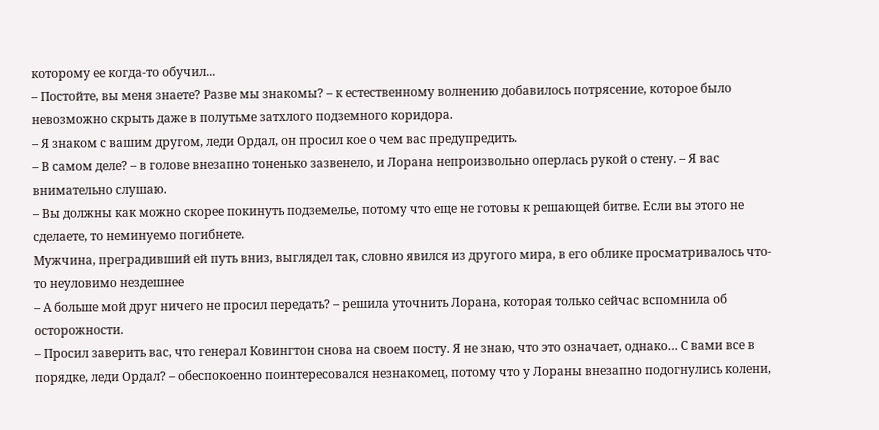которому ее когда-то обучил...
– Постойте, вы меня знаете? Разве мы знакомы? – к естественному волнению добавилось потрясение, которое было невозможно скрыть даже в полутьме затхлого подземного коридора.
– Я знаком с вашим другом, леди Ордал, он просил кое о чем вас предупредить.
– В самом деле? – в голове внезапно тоненько зазвенело, и Лорана непроизвольно оперлась рукой о стену. – Я вас внимательно слушаю.
– Вы должны как можно скорее покинуть подземелье, потому что еще не готовы к решающей битве. Если вы этого не сделаете, то неминуемо погибнете.
Мужчина, преградивший ей путь вниз, выглядел так, словно явился из другого мира, в его облике просматривалось что-то неуловимо нездешнее
– А больше мой друг ничего не просил передать? – решила уточнить Лорана, которая только сейчас вспомнила об осторожности.
– Просил заверить вас, что генерал Ковингтон снова на своем посту. Я не знаю, что это означает, однако… С вами все в порядке, леди Ордал? – обеспокоенно поинтересовался незнакомец, потому что у Лораны внезапно подогнулись колени,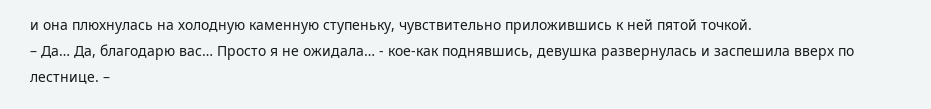и она плюхнулась на холодную каменную ступеньку, чувствительно приложившись к ней пятой точкой.
– Да… Да, благодарю вас… Просто я не ожидала… - кое-как поднявшись, девушка развернулась и заспешила вверх по лестнице. –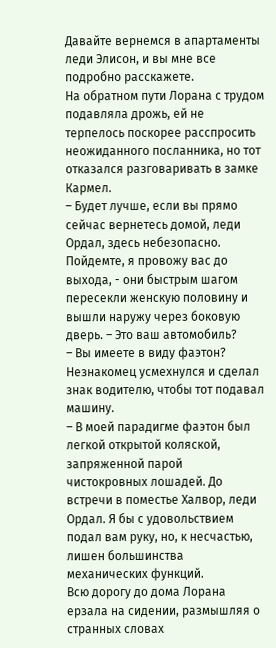Давайте вернемся в апартаменты леди Элисон, и вы мне все подробно расскажете.
На обратном пути Лорана с трудом подавляла дрожь, ей не терпелось поскорее расспросить неожиданного посланника, но тот отказался разговаривать в замке Кармел.
– Будет лучше, если вы прямо сейчас вернетесь домой, леди Ордал, здесь небезопасно. Пойдемте, я провожу вас до выхода, - они быстрым шагом пересекли женскую половину и вышли наружу через боковую дверь. – Это ваш автомобиль?
– Вы имеете в виду фаэтон?
Незнакомец усмехнулся и сделал знак водителю, чтобы тот подавал машину.
– В моей парадигме фаэтон был легкой открытой коляской, запряженной парой чистокровных лошадей. До встречи в поместье Халвор, леди Ордал. Я бы с удовольствием подал вам руку, но, к несчастью, лишен большинства механических функций.
Всю дорогу до дома Лорана ерзала на сидении, размышляя о странных словах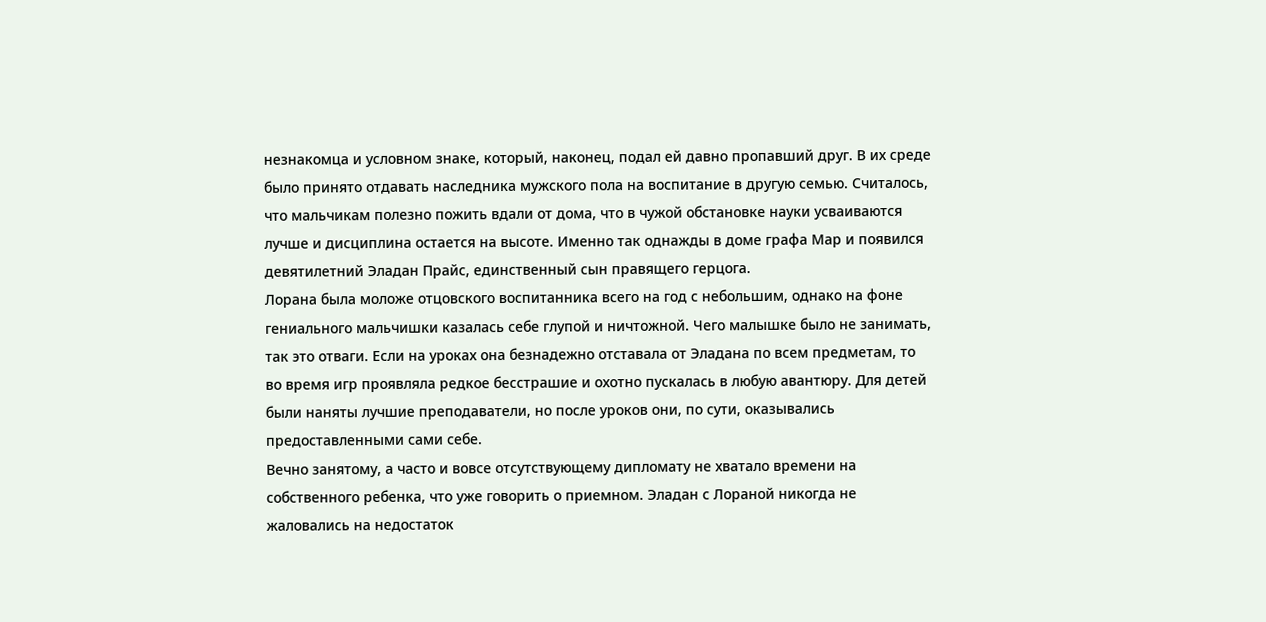незнакомца и условном знаке, который, наконец, подал ей давно пропавший друг. В их среде было принято отдавать наследника мужского пола на воспитание в другую семью. Считалось, что мальчикам полезно пожить вдали от дома, что в чужой обстановке науки усваиваются лучше и дисциплина остается на высоте. Именно так однажды в доме графа Мар и появился девятилетний Эладан Прайс, единственный сын правящего герцога.
Лорана была моложе отцовского воспитанника всего на год с небольшим, однако на фоне гениального мальчишки казалась себе глупой и ничтожной. Чего малышке было не занимать, так это отваги. Если на уроках она безнадежно отставала от Эладана по всем предметам, то во время игр проявляла редкое бесстрашие и охотно пускалась в любую авантюру. Для детей были наняты лучшие преподаватели, но после уроков они, по сути, оказывались предоставленными сами себе.
Вечно занятому, а часто и вовсе отсутствующему дипломату не хватало времени на собственного ребенка, что уже говорить о приемном. Эладан с Лораной никогда не жаловались на недостаток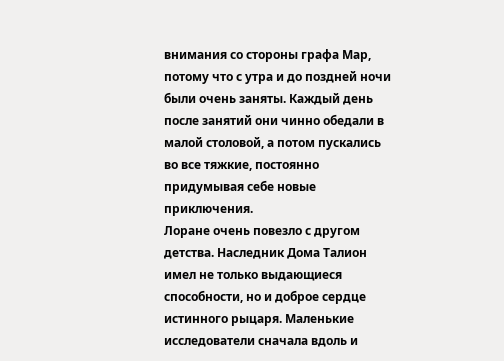внимания со стороны графа Мар, потому что с утра и до поздней ночи были очень заняты. Каждый день после занятий они чинно обедали в малой столовой, а потом пускались во все тяжкие, постоянно придумывая себе новые приключения.
Лоране очень повезло с другом детства. Наследник Дома Талион имел не только выдающиеся способности, но и доброе сердце истинного рыцаря. Маленькие исследователи сначала вдоль и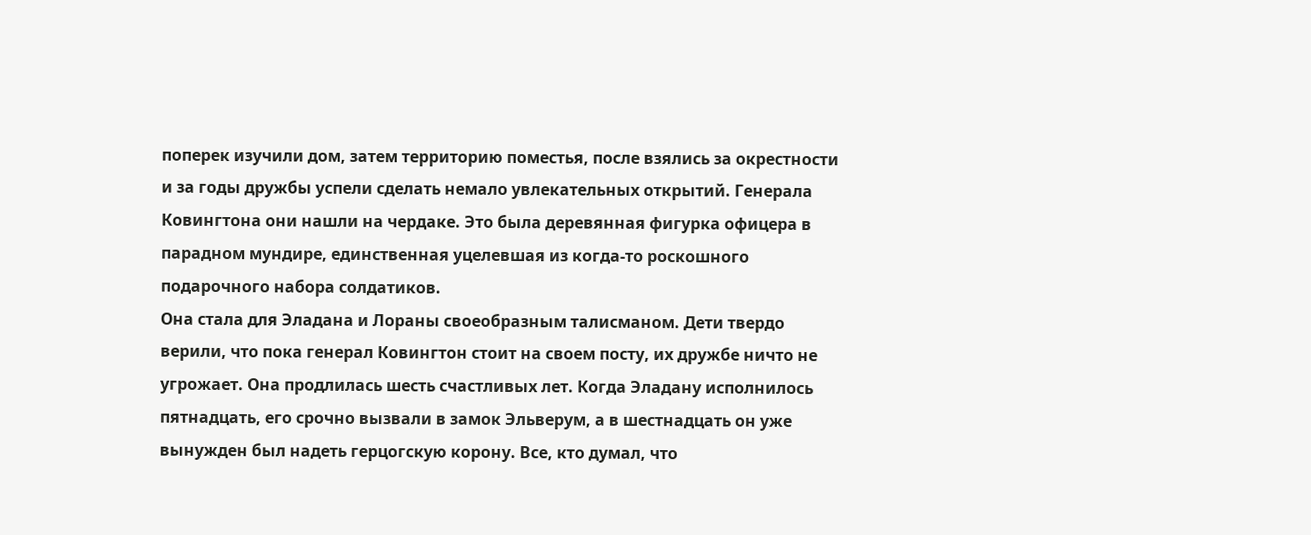поперек изучили дом, затем территорию поместья, после взялись за окрестности и за годы дружбы успели сделать немало увлекательных открытий. Генерала Ковингтона они нашли на чердаке. Это была деревянная фигурка офицера в парадном мундире, единственная уцелевшая из когда-то роскошного подарочного набора солдатиков.
Она стала для Эладана и Лораны своеобразным талисманом. Дети твердо верили, что пока генерал Ковингтон стоит на своем посту, их дружбе ничто не угрожает. Она продлилась шесть счастливых лет. Когда Эладану исполнилось пятнадцать, его срочно вызвали в замок Эльверум, а в шестнадцать он уже вынужден был надеть герцогскую корону. Все, кто думал, что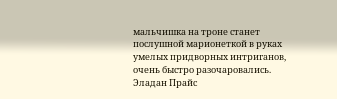мальчишка на троне станет послушной марионеткой в руках умелых придворных интриганов, очень быстро разочаровались.
Эладан Прайс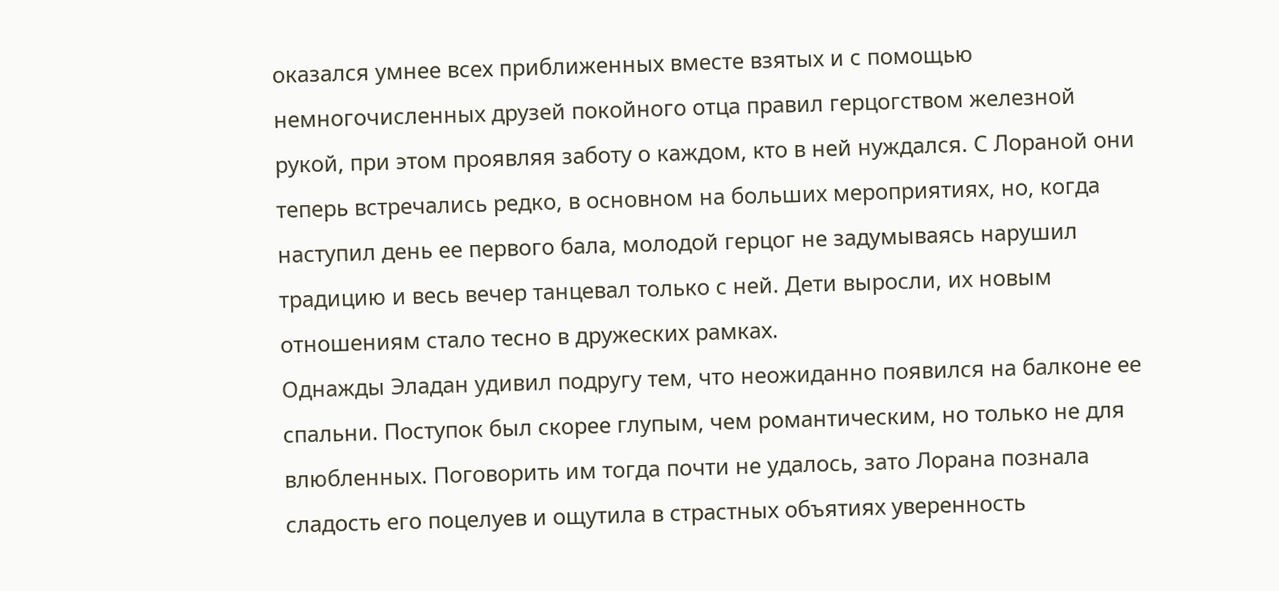оказался умнее всех приближенных вместе взятых и с помощью немногочисленных друзей покойного отца правил герцогством железной рукой, при этом проявляя заботу о каждом, кто в ней нуждался. С Лораной они теперь встречались редко, в основном на больших мероприятиях, но, когда наступил день ее первого бала, молодой герцог не задумываясь нарушил традицию и весь вечер танцевал только с ней. Дети выросли, их новым отношениям стало тесно в дружеских рамках.
Однажды Эладан удивил подругу тем, что неожиданно появился на балконе ее спальни. Поступок был скорее глупым, чем романтическим, но только не для влюбленных. Поговорить им тогда почти не удалось, зато Лорана познала сладость его поцелуев и ощутила в страстных объятиях уверенность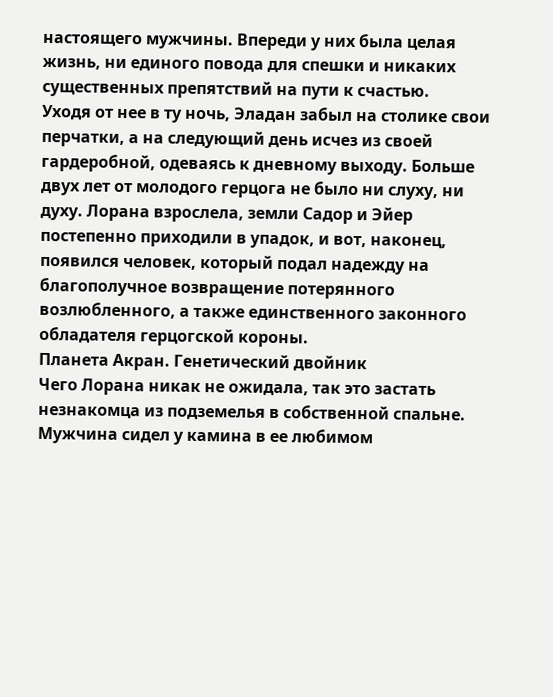настоящего мужчины. Впереди у них была целая жизнь, ни единого повода для спешки и никаких существенных препятствий на пути к счастью.
Уходя от нее в ту ночь, Эладан забыл на столике свои перчатки, а на следующий день исчез из своей гардеробной, одеваясь к дневному выходу. Больше двух лет от молодого герцога не было ни слуху, ни духу. Лорана взрослела, земли Садор и Эйер постепенно приходили в упадок, и вот, наконец, появился человек, который подал надежду на благополучное возвращение потерянного возлюбленного, а также единственного законного обладателя герцогской короны.
Планета Акран. Генетический двойник
Чего Лорана никак не ожидала, так это застать незнакомца из подземелья в собственной спальне. Мужчина сидел у камина в ее любимом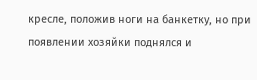кресле, положив ноги на банкетку, но при появлении хозяйки поднялся и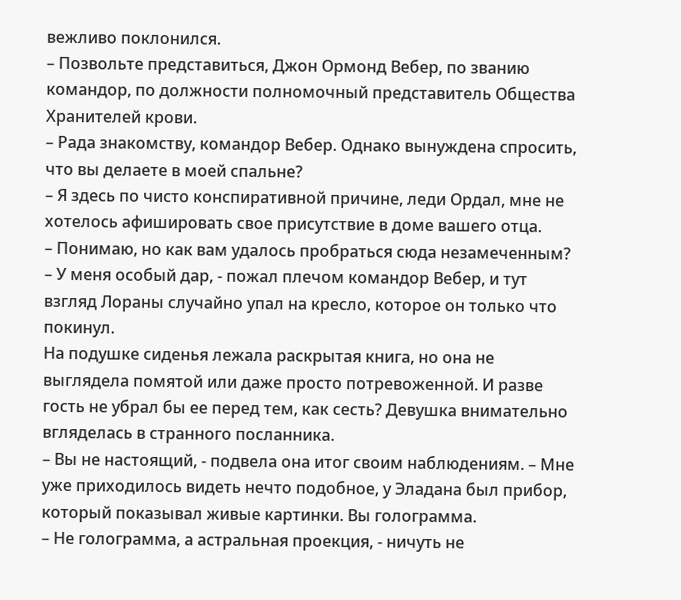вежливо поклонился.
– Позвольте представиться, Джон Ормонд Вебер, по званию командор, по должности полномочный представитель Общества Хранителей крови.
– Рада знакомству, командор Вебер. Однако вынуждена спросить, что вы делаете в моей спальне?
– Я здесь по чисто конспиративной причине, леди Ордал, мне не хотелось афишировать свое присутствие в доме вашего отца.
– Понимаю, но как вам удалось пробраться сюда незамеченным?
– У меня особый дар, - пожал плечом командор Вебер, и тут взгляд Лораны случайно упал на кресло, которое он только что покинул.
На подушке сиденья лежала раскрытая книга, но она не выглядела помятой или даже просто потревоженной. И разве гость не убрал бы ее перед тем, как сесть? Девушка внимательно вгляделась в странного посланника.
– Вы не настоящий, - подвела она итог своим наблюдениям. – Мне уже приходилось видеть нечто подобное, у Эладана был прибор, который показывал живые картинки. Вы голограмма.
– Не голограмма, а астральная проекция, - ничуть не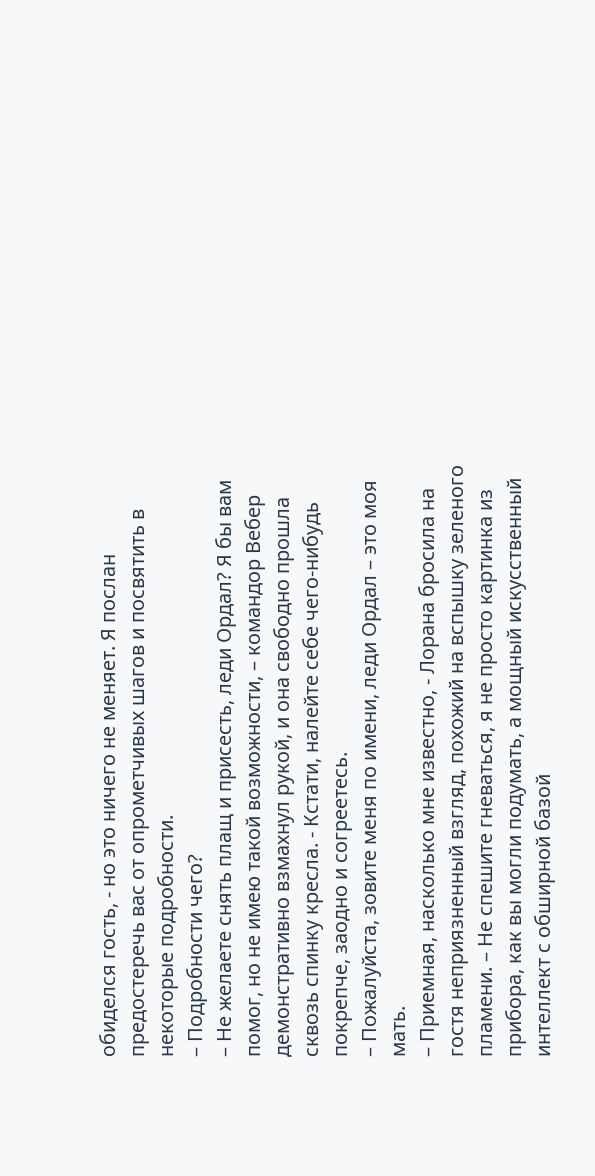обиделся гость, - но это ничего не меняет. Я послан предостеречь вас от опрометчивых шагов и посвятить в некоторые подробности.
– Подробности чего?
– Не желаете снять плащ и присесть, леди Ордал? Я бы вам помог, но не имею такой возможности, – командор Вебер демонстративно взмахнул рукой, и она свободно прошла сквозь спинку кресла. - Кстати, налейте себе чего-нибудь покрепче, заодно и согреетесь.
– Пожалуйста, зовите меня по имени, леди Ордал – это моя мать.
– Приемная, насколько мне известно, - Лорана бросила на гостя неприязненный взгляд, похожий на вспышку зеленого пламени. – Не спешите гневаться, я не просто картинка из прибора, как вы могли подумать, а мощный искусственный интеллект с обширной базой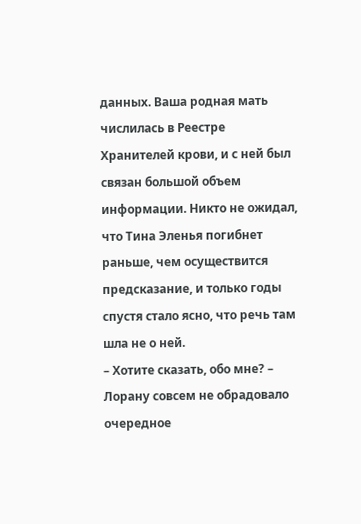данных. Ваша родная мать числилась в Реестре Хранителей крови, и с ней был связан большой объем информации. Никто не ожидал, что Тина Эленья погибнет раньше, чем осуществится предсказание, и только годы спустя стало ясно, что речь там шла не о ней.
– Хотите сказать, обо мне? – Лорану совсем не обрадовало очередное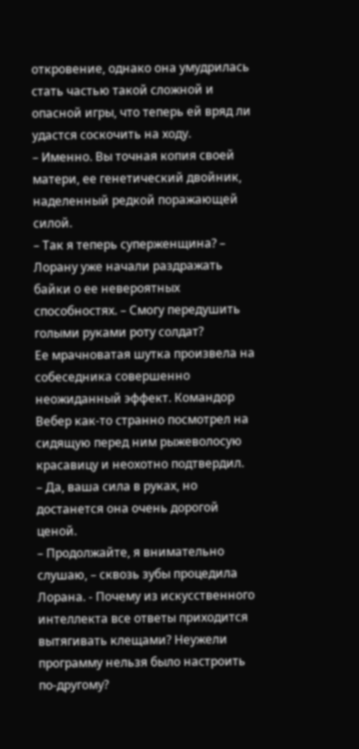откровение, однако она умудрилась стать частью такой сложной и опасной игры, что теперь ей вряд ли удастся соскочить на ходу.
– Именно. Вы точная копия своей матери, ее генетический двойник, наделенный редкой поражающей силой.
– Так я теперь суперженщина? – Лорану уже начали раздражать байки о ее невероятных способностях. – Смогу передушить голыми руками роту солдат?
Ее мрачноватая шутка произвела на собеседника совершенно неожиданный эффект. Командор Вебер как-то странно посмотрел на сидящую перед ним рыжеволосую красавицу и неохотно подтвердил.
– Да, ваша сила в руках, но достанется она очень дорогой ценой.
– Продолжайте, я внимательно слушаю, – сквозь зубы процедила Лорана. - Почему из искусственного интеллекта все ответы приходится вытягивать клещами? Неужели программу нельзя было настроить по-другому?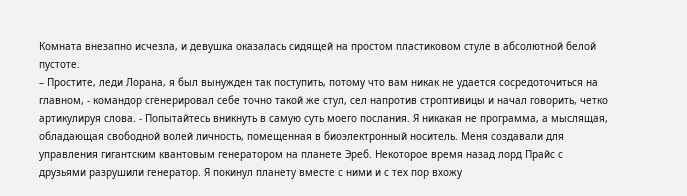Комната внезапно исчезла, и девушка оказалась сидящей на простом пластиковом стуле в абсолютной белой пустоте.
– Простите, леди Лорана, я был вынужден так поступить, потому что вам никак не удается сосредоточиться на главном, - командор сгенерировал себе точно такой же стул, сел напротив строптивицы и начал говорить, четко артикулируя слова. - Попытайтесь вникнуть в самую суть моего послания. Я никакая не программа, а мыслящая, обладающая свободной волей личность, помещенная в биоэлектронный носитель. Меня создавали для управления гигантским квантовым генератором на планете Эреб. Некоторое время назад лорд Прайс с друзьями разрушили генератор. Я покинул планету вместе с ними и с тех пор вхожу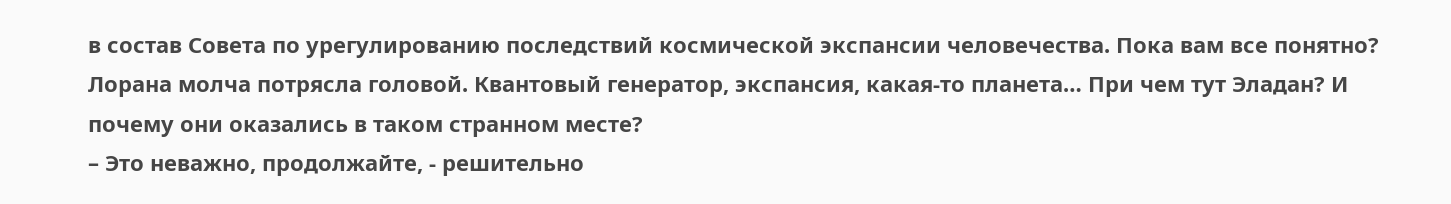в состав Совета по урегулированию последствий космической экспансии человечества. Пока вам все понятно?
Лорана молча потрясла головой. Квантовый генератор, экспансия, какая-то планета… При чем тут Эладан? И почему они оказались в таком странном месте?
– Это неважно, продолжайте, - решительно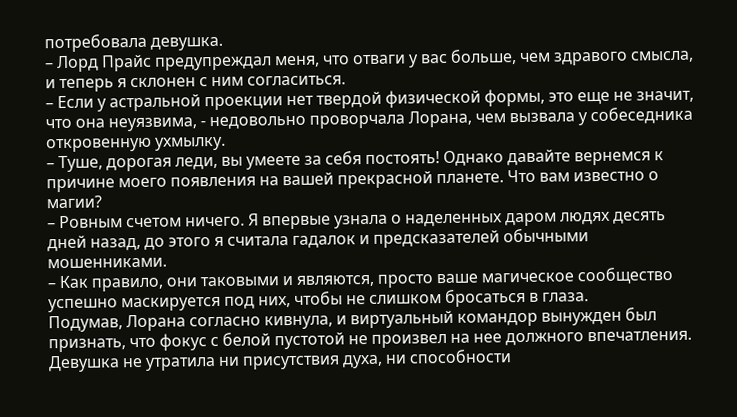потребовала девушка.
– Лорд Прайс предупреждал меня, что отваги у вас больше, чем здравого смысла, и теперь я склонен с ним согласиться.
– Если у астральной проекции нет твердой физической формы, это еще не значит, что она неуязвима, - недовольно проворчала Лорана, чем вызвала у собеседника откровенную ухмылку.
– Туше, дорогая леди, вы умеете за себя постоять! Однако давайте вернемся к причине моего появления на вашей прекрасной планете. Что вам известно о магии?
– Ровным счетом ничего. Я впервые узнала о наделенных даром людях десять дней назад, до этого я считала гадалок и предсказателей обычными мошенниками.
– Как правило, они таковыми и являются, просто ваше магическое сообщество успешно маскируется под них, чтобы не слишком бросаться в глаза.
Подумав, Лорана согласно кивнула, и виртуальный командор вынужден был признать, что фокус с белой пустотой не произвел на нее должного впечатления. Девушка не утратила ни присутствия духа, ни способности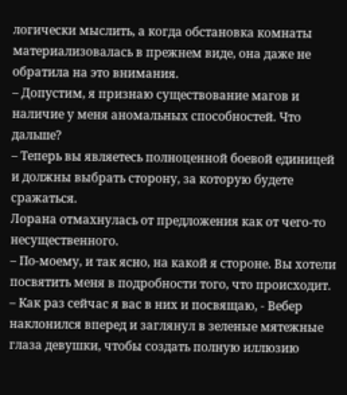логически мыслить, а когда обстановка комнаты материализовалась в прежнем виде, она даже не обратила на это внимания.
– Допустим, я признаю существование магов и наличие у меня аномальных способностей. Что дальше?
– Теперь вы являетесь полноценной боевой единицей и должны выбрать сторону, за которую будете сражаться.
Лорана отмахнулась от предложения как от чего-то несущественного.
– По-моему, и так ясно, на какой я стороне. Вы хотели посвятить меня в подробности того, что происходит.
– Как раз сейчас я вас в них и посвящаю, - Вебер наклонился вперед и заглянул в зеленые мятежные глаза девушки, чтобы создать полную иллюзию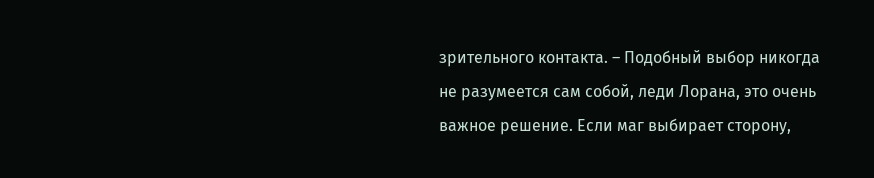зрительного контакта. – Подобный выбор никогда не разумеется сам собой, леди Лорана, это очень важное решение. Если маг выбирает сторону,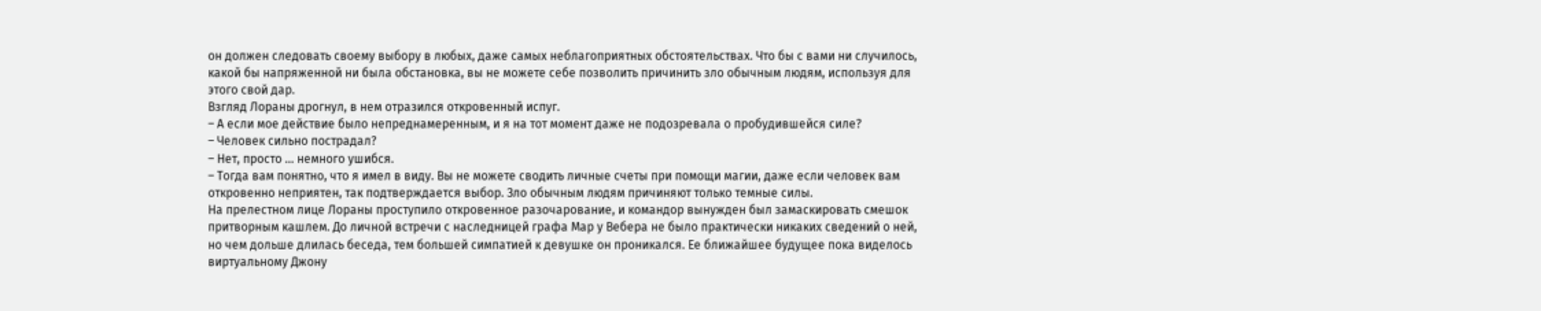он должен следовать своему выбору в любых, даже самых неблагоприятных обстоятельствах. Что бы с вами ни случилось, какой бы напряженной ни была обстановка, вы не можете себе позволить причинить зло обычным людям, используя для этого свой дар.
Взгляд Лораны дрогнул, в нем отразился откровенный испуг.
– А если мое действие было непреднамеренным, и я на тот момент даже не подозревала о пробудившейся силе?
– Человек сильно пострадал?
– Нет, просто … немного ушибся.
– Тогда вам понятно, что я имел в виду. Вы не можете сводить личные счеты при помощи магии, даже если человек вам откровенно неприятен, так подтверждается выбор. Зло обычным людям причиняют только темные силы.
На прелестном лице Лораны проступило откровенное разочарование, и командор вынужден был замаскировать смешок притворным кашлем. До личной встречи с наследницей графа Мар у Вебера не было практически никаких сведений о ней, но чем дольше длилась беседа, тем большей симпатией к девушке он проникался. Ее ближайшее будущее пока виделось виртуальному Джону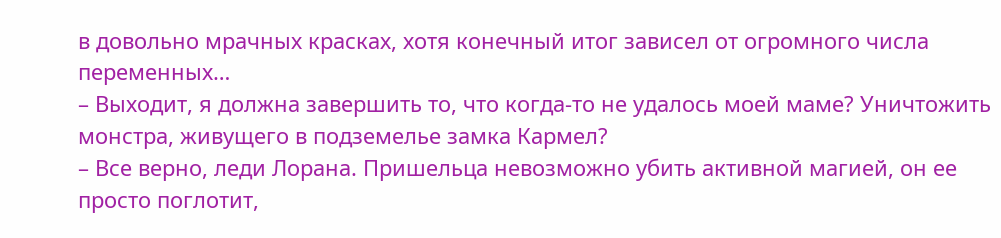в довольно мрачных красках, хотя конечный итог зависел от огромного числа переменных…
– Выходит, я должна завершить то, что когда-то не удалось моей маме? Уничтожить монстра, живущего в подземелье замка Кармел?
– Все верно, леди Лорана. Пришельца невозможно убить активной магией, он ее просто поглотит,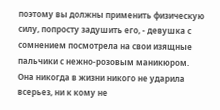поэтому вы должны применить физическую силу, попросту задушить его, - девушка с сомнением посмотрела на свои изящные пальчики с нежно-розовым маникюром. Она никогда в жизни никого не ударила всерьез, ни к кому не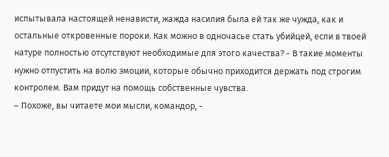испытывала настоящей ненависти, жажда насилия была ей так же чужда, как и остальные откровенные пороки. Как можно в одночасье стать убийцей, если в твоей натуре полностью отсутствуют необходимые для этого качества? - В такие моменты нужно отпустить на волю эмоции, которые обычно приходится держать под строгим контролем. Вам придут на помощь собственные чувства.
– Похоже, вы читаете мои мысли, командор, -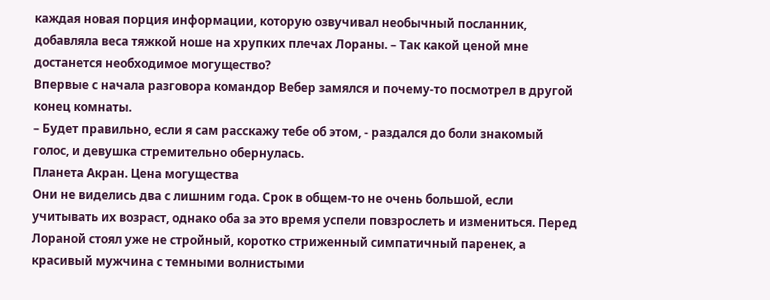каждая новая порция информации, которую озвучивал необычный посланник, добавляла веса тяжкой ноше на хрупких плечах Лораны. – Так какой ценой мне достанется необходимое могущество?
Впервые с начала разговора командор Вебер замялся и почему-то посмотрел в другой конец комнаты.
– Будет правильно, если я сам расскажу тебе об этом, - раздался до боли знакомый голос, и девушка стремительно обернулась.
Планета Акран. Цена могущества
Они не виделись два с лишним года. Срок в общем-то не очень большой, если учитывать их возраст, однако оба за это время успели повзрослеть и измениться. Перед Лораной стоял уже не стройный, коротко стриженный симпатичный паренек, а красивый мужчина с темными волнистыми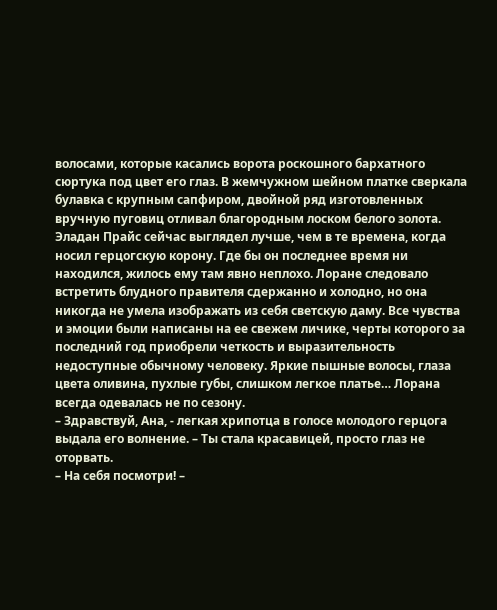волосами, которые касались ворота роскошного бархатного сюртука под цвет его глаз. В жемчужном шейном платке сверкала булавка с крупным сапфиром, двойной ряд изготовленных вручную пуговиц отливал благородным лоском белого золота.
Эладан Прайс сейчас выглядел лучше, чем в те времена, когда носил герцогскую корону. Где бы он последнее время ни находился, жилось ему там явно неплохо. Лоране следовало встретить блудного правителя сдержанно и холодно, но она никогда не умела изображать из себя светскую даму. Все чувства и эмоции были написаны на ее свежем личике, черты которого за последний год приобрели четкость и выразительность недоступные обычному человеку. Яркие пышные волосы, глаза цвета оливина, пухлые губы, слишком легкое платье… Лорана всегда одевалась не по сезону.
– Здравствуй, Ана, - легкая хрипотца в голосе молодого герцога выдала его волнение. – Ты стала красавицей, просто глаз не оторвать.
– На себя посмотри! –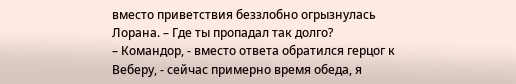вместо приветствия беззлобно огрызнулась Лорана. – Где ты пропадал так долго?
– Командор, - вместо ответа обратился герцог к Веберу, - сейчас примерно время обеда, я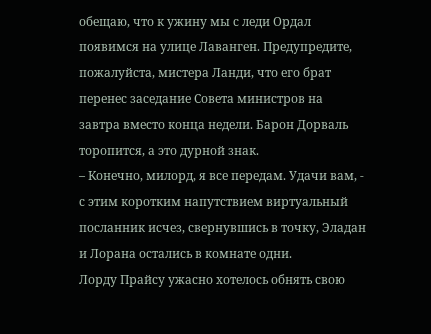обещаю, что к ужину мы с леди Ордал появимся на улице Лаванген. Предупредите, пожалуйста, мистера Ланди, что его брат перенес заседание Совета министров на завтра вместо конца недели. Барон Дорваль торопится, а это дурной знак.
– Конечно, милорд, я все передам. Удачи вам, - с этим коротким напутствием виртуальный посланник исчез, свернувшись в точку, Эладан и Лорана остались в комнате одни.
Лорду Прайсу ужасно хотелось обнять свою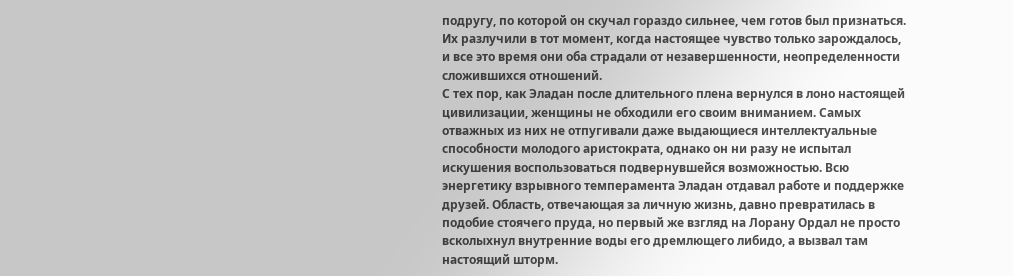подругу, по которой он скучал гораздо сильнее, чем готов был признаться. Их разлучили в тот момент, когда настоящее чувство только зарождалось, и все это время они оба страдали от незавершенности, неопределенности сложившихся отношений.
С тех пор, как Эладан после длительного плена вернулся в лоно настоящей цивилизации, женщины не обходили его своим вниманием. Самых отважных из них не отпугивали даже выдающиеся интеллектуальные способности молодого аристократа, однако он ни разу не испытал искушения воспользоваться подвернувшейся возможностью. Всю энергетику взрывного темперамента Эладан отдавал работе и поддержке друзей. Область, отвечающая за личную жизнь, давно превратилась в подобие стоячего пруда, но первый же взгляд на Лорану Ордал не просто всколыхнул внутренние воды его дремлющего либидо, а вызвал там настоящий шторм.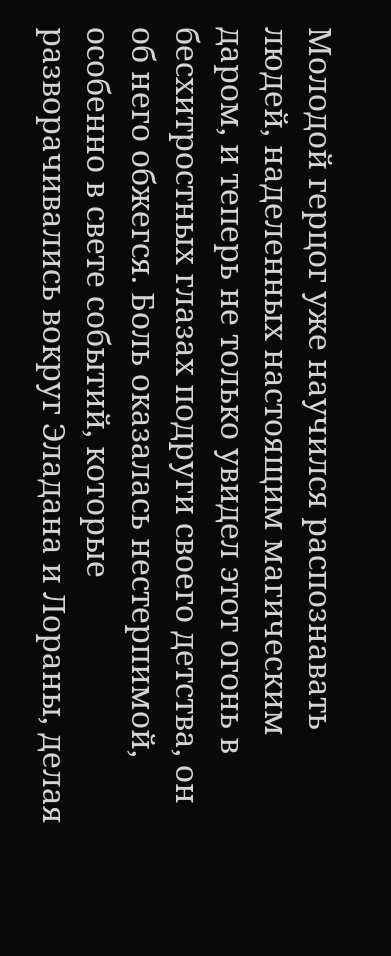Молодой герцог уже научился распознавать людей, наделенных настоящим магическим даром, и теперь не только увидел этот огонь в бесхитростных глазах подруги своего детства, он об него обжегся. Боль оказалась нестерпимой, особенно в свете событий, которые разворачивались вокруг Эладана и Лораны, делая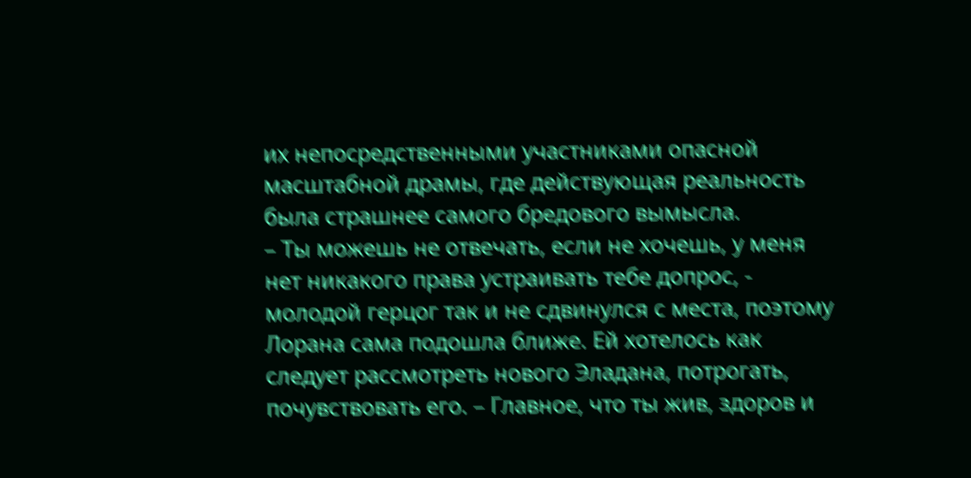их непосредственными участниками опасной масштабной драмы, где действующая реальность была страшнее самого бредового вымысла.
– Ты можешь не отвечать, если не хочешь, у меня нет никакого права устраивать тебе допрос, - молодой герцог так и не сдвинулся с места, поэтому Лорана сама подошла ближе. Ей хотелось как следует рассмотреть нового Эладана, потрогать, почувствовать его. – Главное, что ты жив, здоров и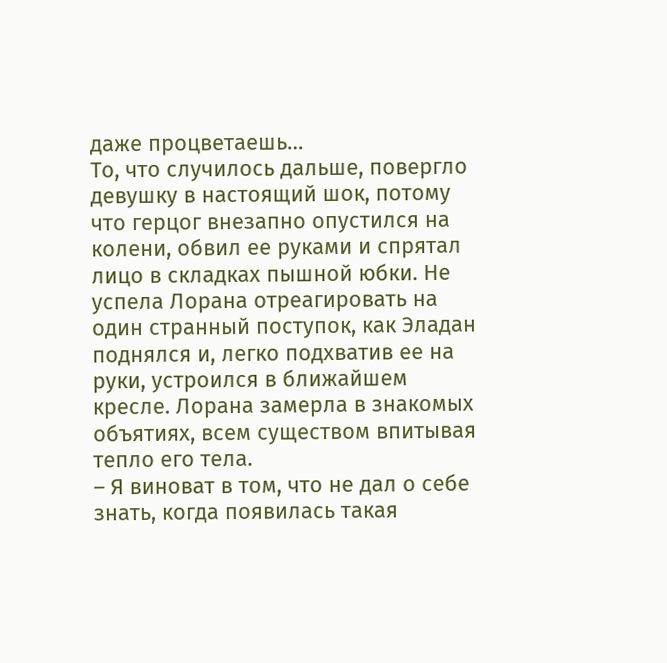даже процветаешь…
То, что случилось дальше, повергло девушку в настоящий шок, потому что герцог внезапно опустился на колени, обвил ее руками и спрятал лицо в складках пышной юбки. Не успела Лорана отреагировать на один странный поступок, как Эладан поднялся и, легко подхватив ее на руки, устроился в ближайшем кресле. Лорана замерла в знакомых объятиях, всем существом впитывая тепло его тела.
– Я виноват в том, что не дал о себе знать, когда появилась такая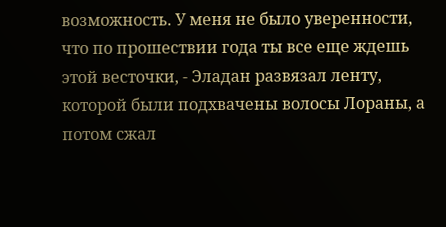возможность. У меня не было уверенности, что по прошествии года ты все еще ждешь этой весточки, - Эладан развязал ленту, которой были подхвачены волосы Лораны, а потом сжал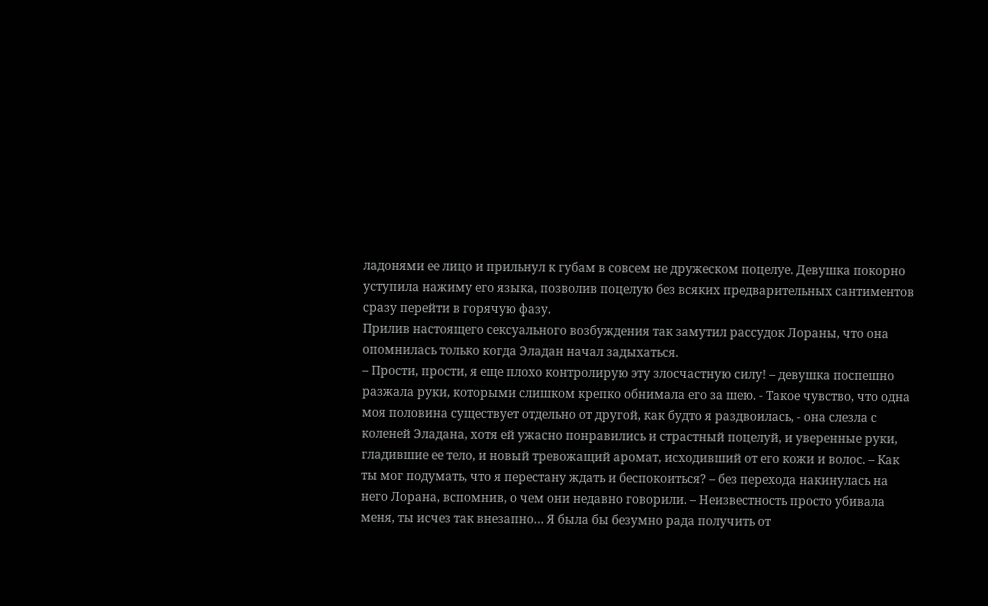ладонями ее лицо и прильнул к губам в совсем не дружеском поцелуе. Девушка покорно уступила нажиму его языка, позволив поцелую без всяких предварительных сантиментов сразу перейти в горячую фазу.
Прилив настоящего сексуального возбуждения так замутил рассудок Лораны, что она опомнилась только когда Эладан начал задыхаться.
– Прости, прости, я еще плохо контролирую эту злосчастную силу! – девушка поспешно разжала руки, которыми слишком крепко обнимала его за шею. - Такое чувство, что одна моя половина существует отдельно от другой, как будто я раздвоилась, - она слезла с коленей Эладана, хотя ей ужасно понравились и страстный поцелуй, и уверенные руки, гладившие ее тело, и новый тревожащий аромат, исходивший от его кожи и волос. – Как ты мог подумать, что я перестану ждать и беспокоиться? – без перехода накинулась на него Лорана, вспомнив, о чем они недавно говорили. – Неизвестность просто убивала меня, ты исчез так внезапно… Я была бы безумно рада получить от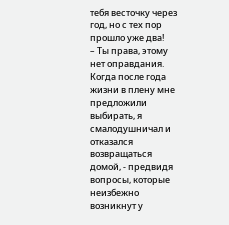тебя весточку через год, но с тех пор прошло уже два!
– Ты права, этому нет оправдания. Когда после года жизни в плену мне предложили выбирать, я смалодушничал и отказался возвращаться домой, - предвидя вопросы, которые неизбежно возникнут у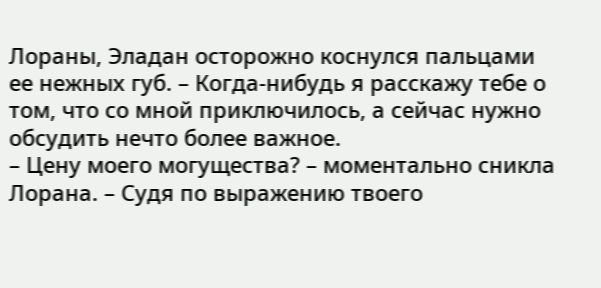Лораны, Эладан осторожно коснулся пальцами ее нежных губ. – Когда-нибудь я расскажу тебе о том, что со мной приключилось, а сейчас нужно обсудить нечто более важное.
– Цену моего могущества? – моментально сникла Лорана. – Судя по выражению твоего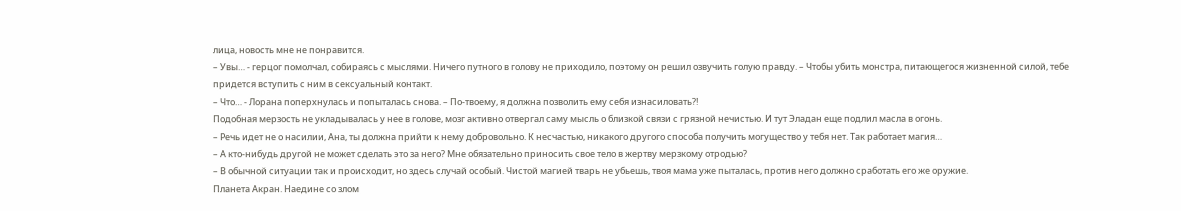лица, новость мне не понравится.
– Увы… - герцог помолчал, собираясь с мыслями. Ничего путного в голову не приходило, поэтому он решил озвучить голую правду. – Чтобы убить монстра, питающегося жизненной силой, тебе придется вступить с ним в сексуальный контакт.
– Что… - Лорана поперхнулась и попыталась снова. – По-твоему, я должна позволить ему себя изнасиловать?!
Подобная мерзость не укладывалась у нее в голове, мозг активно отвергал саму мысль о близкой связи с грязной нечистью. И тут Эладан еще подлил масла в огонь.
– Речь идет не о насилии, Ана, ты должна прийти к нему добровольно. К несчастью, никакого другого способа получить могущество у тебя нет. Так работает магия…
– А кто-нибудь другой не может сделать это за него? Мне обязательно приносить свое тело в жертву мерзкому отродью?
– В обычной ситуации так и происходит, но здесь случай особый. Чистой магией тварь не убьешь, твоя мама уже пыталась, против него должно сработать его же оружие.
Планета Акран. Наедине со злом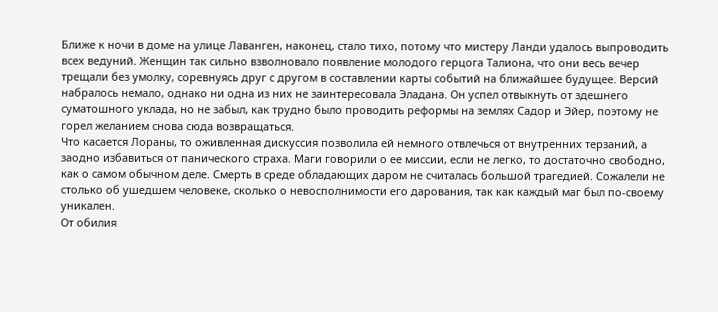Ближе к ночи в доме на улице Лаванген, наконец, стало тихо, потому что мистеру Ланди удалось выпроводить всех ведуний. Женщин так сильно взволновало появление молодого герцога Талиона, что они весь вечер трещали без умолку, соревнуясь друг с другом в составлении карты событий на ближайшее будущее. Версий набралось немало, однако ни одна из них не заинтересовала Эладана. Он успел отвыкнуть от здешнего суматошного уклада, но не забыл, как трудно было проводить реформы на землях Садор и Эйер, поэтому не горел желанием снова сюда возвращаться.
Что касается Лораны, то оживленная дискуссия позволила ей немного отвлечься от внутренних терзаний, а заодно избавиться от панического страха. Маги говорили о ее миссии, если не легко, то достаточно свободно, как о самом обычном деле. Смерть в среде обладающих даром не считалась большой трагедией. Сожалели не столько об ушедшем человеке, сколько о невосполнимости его дарования, так как каждый маг был по-своему уникален.
От обилия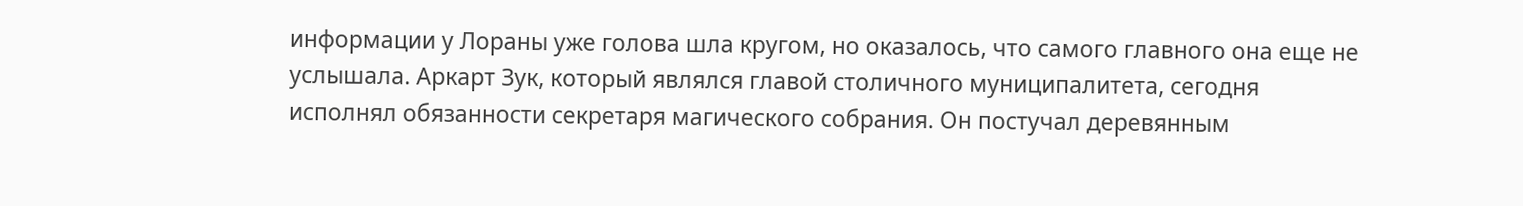информации у Лораны уже голова шла кругом, но оказалось, что самого главного она еще не услышала. Аркарт Зук, который являлся главой столичного муниципалитета, сегодня исполнял обязанности секретаря магического собрания. Он постучал деревянным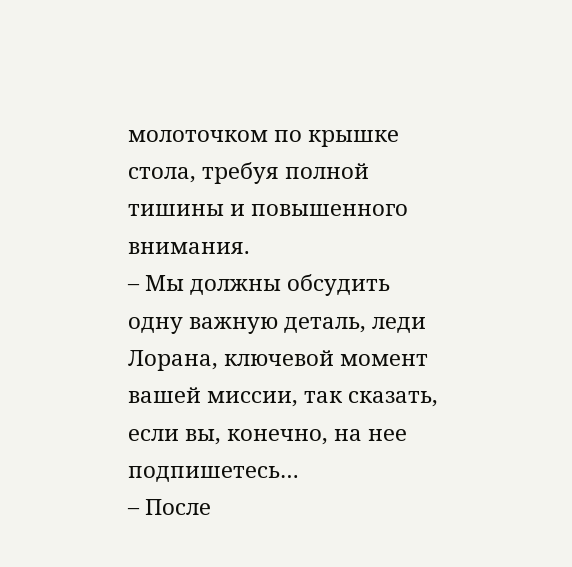молоточком по крышке стола, требуя полной тишины и повышенного внимания.
– Мы должны обсудить одну важную деталь, леди Лорана, ключевой момент вашей миссии, так сказать, если вы, конечно, на нее подпишетесь…
– После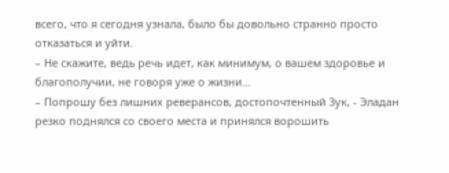всего, что я сегодня узнала, было бы довольно странно просто отказаться и уйти.
– Не скажите, ведь речь идет, как минимум, о вашем здоровье и благополучии, не говоря уже о жизни…
– Попрошу без лишних реверансов, достопочтенный Зук, - Эладан резко поднялся со своего места и принялся ворошить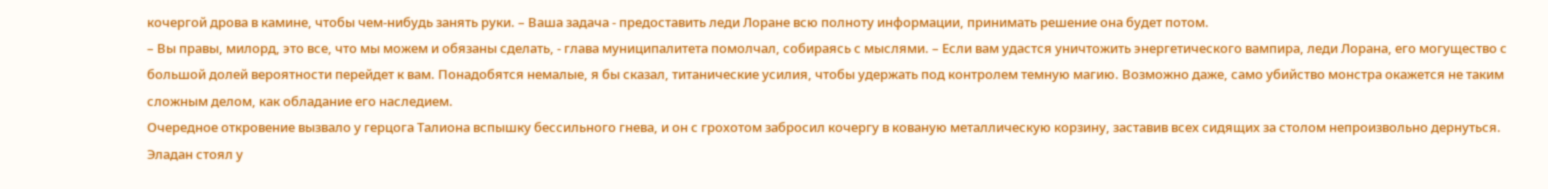кочергой дрова в камине, чтобы чем-нибудь занять руки. – Ваша задача - предоставить леди Лоране всю полноту информации, принимать решение она будет потом.
– Вы правы, милорд, это все, что мы можем и обязаны сделать, - глава муниципалитета помолчал, собираясь с мыслями. – Если вам удастся уничтожить энергетического вампира, леди Лорана, его могущество с большой долей вероятности перейдет к вам. Понадобятся немалые, я бы сказал, титанические усилия, чтобы удержать под контролем темную магию. Возможно даже, само убийство монстра окажется не таким сложным делом, как обладание его наследием.
Очередное откровение вызвало у герцога Талиона вспышку бессильного гнева, и он с грохотом забросил кочергу в кованую металлическую корзину, заставив всех сидящих за столом непроизвольно дернуться.
Эладан стоял у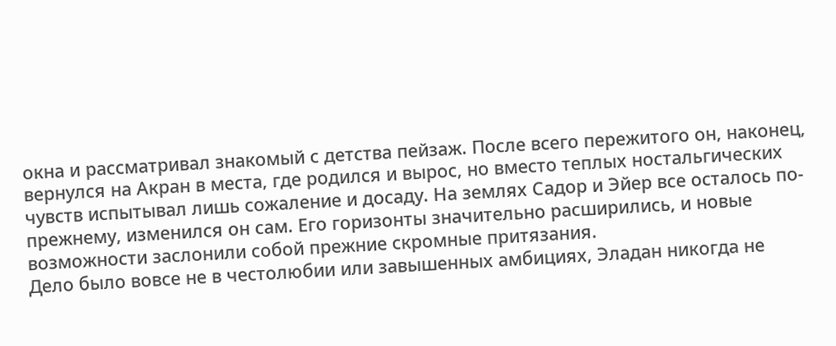окна и рассматривал знакомый с детства пейзаж. После всего пережитого он, наконец, вернулся на Акран в места, где родился и вырос, но вместо теплых ностальгических чувств испытывал лишь сожаление и досаду. На землях Садор и Эйер все осталось по-прежнему, изменился он сам. Его горизонты значительно расширились, и новые возможности заслонили собой прежние скромные притязания.
Дело было вовсе не в честолюбии или завышенных амбициях, Эладан никогда не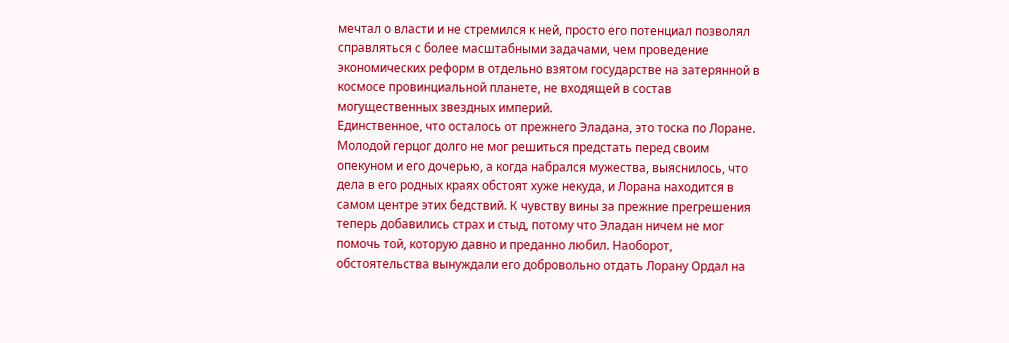мечтал о власти и не стремился к ней, просто его потенциал позволял справляться с более масштабными задачами, чем проведение экономических реформ в отдельно взятом государстве на затерянной в космосе провинциальной планете, не входящей в состав могущественных звездных империй.
Единственное, что осталось от прежнего Эладана, это тоска по Лоране. Молодой герцог долго не мог решиться предстать перед своим опекуном и его дочерью, а когда набрался мужества, выяснилось, что дела в его родных краях обстоят хуже некуда, и Лорана находится в самом центре этих бедствий. К чувству вины за прежние прегрешения теперь добавились страх и стыд, потому что Эладан ничем не мог помочь той, которую давно и преданно любил. Наоборот, обстоятельства вынуждали его добровольно отдать Лорану Ордал на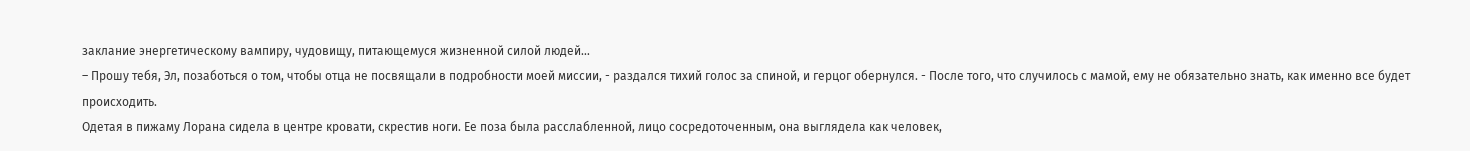заклание энергетическому вампиру, чудовищу, питающемуся жизненной силой людей…
– Прошу тебя, Эл, позаботься о том, чтобы отца не посвящали в подробности моей миссии, - раздался тихий голос за спиной, и герцог обернулся. - После того, что случилось с мамой, ему не обязательно знать, как именно все будет происходить.
Одетая в пижаму Лорана сидела в центре кровати, скрестив ноги. Ее поза была расслабленной, лицо сосредоточенным, она выглядела как человек,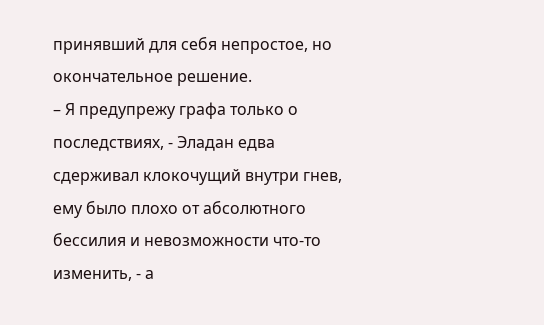принявший для себя непростое, но окончательное решение.
– Я предупрежу графа только о последствиях, - Эладан едва сдерживал клокочущий внутри гнев, ему было плохо от абсолютного бессилия и невозможности что-то изменить, - а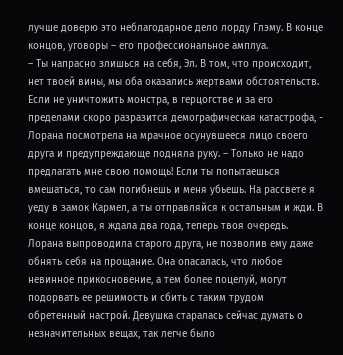лучше доверю это неблагодарное дело лорду Глэму. В конце концов, уговоры – его профессиональное амплуа.
– Ты напрасно злишься на себя, Эл. В том, что происходит, нет твоей вины, мы оба оказались жертвами обстоятельств. Если не уничтожить монстра, в герцогстве и за его пределами скоро разразится демографическая катастрофа, - Лорана посмотрела на мрачное осунувшееся лицо своего друга и предупреждающе подняла руку. – Только не надо предлагать мне свою помощь! Если ты попытаешься вмешаться, то сам погибнешь и меня убьешь. На рассвете я уеду в замок Кармел, а ты отправляйся к остальным и жди. В конце концов, я ждала два года, теперь твоя очередь.
Лорана выпроводила старого друга, не позволив ему даже обнять себя на прощание. Она опасалась, что любое невинное прикосновение, а тем более поцелуй, могут подорвать ее решимость и сбить с таким трудом обретенный настрой. Девушка старалась сейчас думать о незначительных вещах, так легче было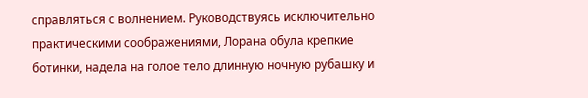справляться с волнением. Руководствуясь исключительно практическими соображениями, Лорана обула крепкие ботинки, надела на голое тело длинную ночную рубашку и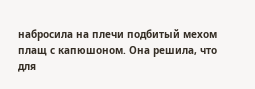набросила на плечи подбитый мехом плащ с капюшоном. Она решила, что для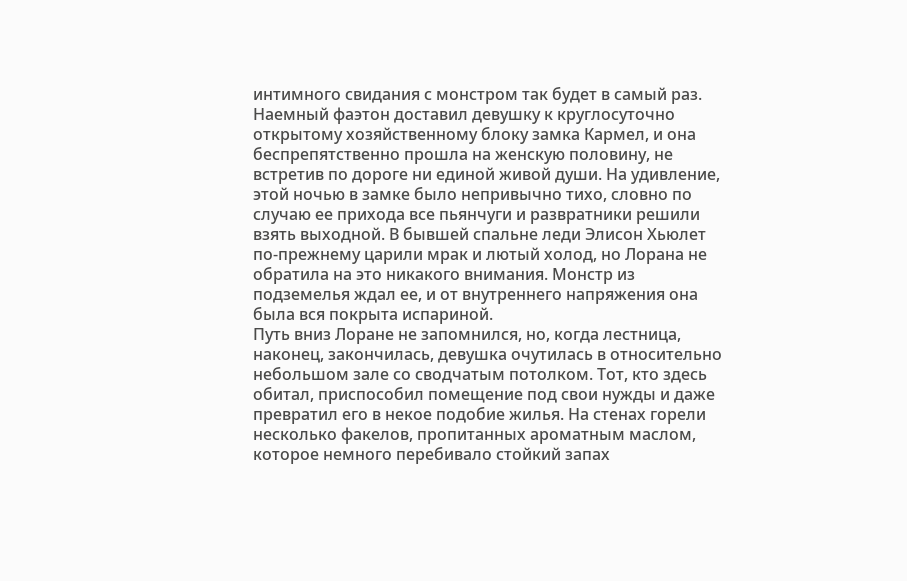интимного свидания с монстром так будет в самый раз.
Наемный фаэтон доставил девушку к круглосуточно открытому хозяйственному блоку замка Кармел, и она беспрепятственно прошла на женскую половину, не встретив по дороге ни единой живой души. На удивление, этой ночью в замке было непривычно тихо, словно по случаю ее прихода все пьянчуги и развратники решили взять выходной. В бывшей спальне леди Элисон Хьюлет по-прежнему царили мрак и лютый холод, но Лорана не обратила на это никакого внимания. Монстр из подземелья ждал ее, и от внутреннего напряжения она была вся покрыта испариной.
Путь вниз Лоране не запомнился, но, когда лестница, наконец, закончилась, девушка очутилась в относительно небольшом зале со сводчатым потолком. Тот, кто здесь обитал, приспособил помещение под свои нужды и даже превратил его в некое подобие жилья. На стенах горели несколько факелов, пропитанных ароматным маслом, которое немного перебивало стойкий запах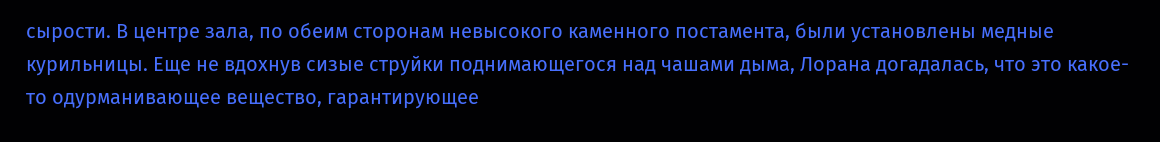сырости. В центре зала, по обеим сторонам невысокого каменного постамента, были установлены медные курильницы. Еще не вдохнув сизые струйки поднимающегося над чашами дыма, Лорана догадалась, что это какое-то одурманивающее вещество, гарантирующее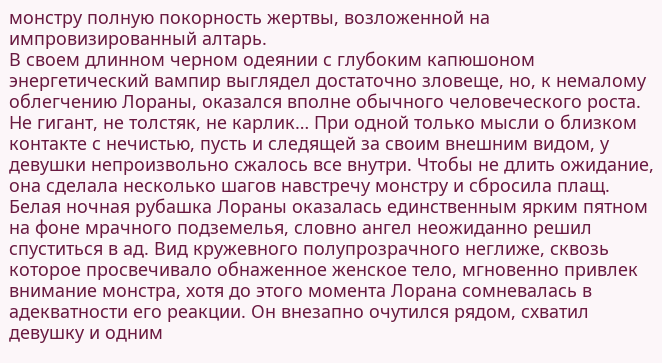монстру полную покорность жертвы, возложенной на импровизированный алтарь.
В своем длинном черном одеянии с глубоким капюшоном энергетический вампир выглядел достаточно зловеще, но, к немалому облегчению Лораны, оказался вполне обычного человеческого роста. Не гигант, не толстяк, не карлик… При одной только мысли о близком контакте с нечистью, пусть и следящей за своим внешним видом, у девушки непроизвольно сжалось все внутри. Чтобы не длить ожидание, она сделала несколько шагов навстречу монстру и сбросила плащ.
Белая ночная рубашка Лораны оказалась единственным ярким пятном на фоне мрачного подземелья, словно ангел неожиданно решил спуститься в ад. Вид кружевного полупрозрачного неглиже, сквозь которое просвечивало обнаженное женское тело, мгновенно привлек внимание монстра, хотя до этого момента Лорана сомневалась в адекватности его реакции. Он внезапно очутился рядом, схватил девушку и одним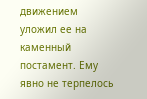движением уложил ее на каменный постамент. Ему явно не терпелось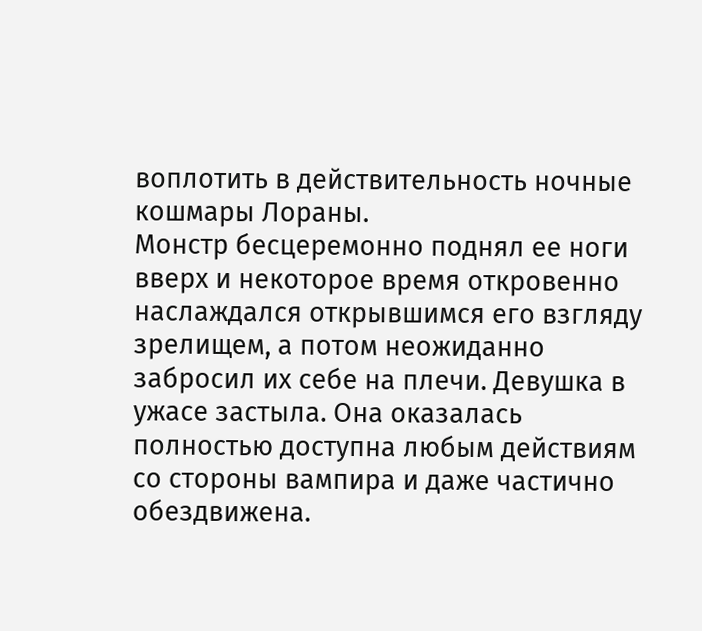воплотить в действительность ночные кошмары Лораны.
Монстр бесцеремонно поднял ее ноги вверх и некоторое время откровенно наслаждался открывшимся его взгляду зрелищем, а потом неожиданно забросил их себе на плечи. Девушка в ужасе застыла. Она оказалась полностью доступна любым действиям со стороны вампира и даже частично обездвижена.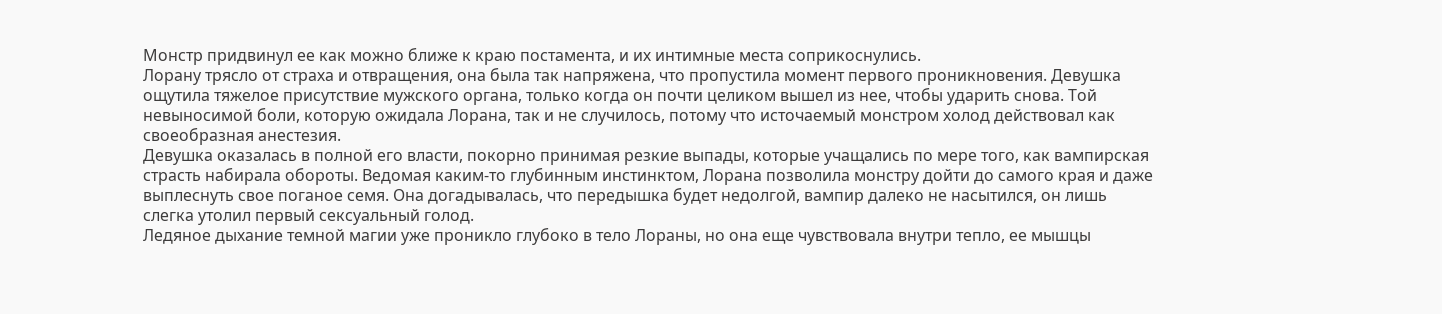Монстр придвинул ее как можно ближе к краю постамента, и их интимные места соприкоснулись.
Лорану трясло от страха и отвращения, она была так напряжена, что пропустила момент первого проникновения. Девушка ощутила тяжелое присутствие мужского органа, только когда он почти целиком вышел из нее, чтобы ударить снова. Той невыносимой боли, которую ожидала Лорана, так и не случилось, потому что источаемый монстром холод действовал как своеобразная анестезия.
Девушка оказалась в полной его власти, покорно принимая резкие выпады, которые учащались по мере того, как вампирская страсть набирала обороты. Ведомая каким-то глубинным инстинктом, Лорана позволила монстру дойти до самого края и даже выплеснуть свое поганое семя. Она догадывалась, что передышка будет недолгой, вампир далеко не насытился, он лишь слегка утолил первый сексуальный голод.
Ледяное дыхание темной магии уже проникло глубоко в тело Лораны, но она еще чувствовала внутри тепло, ее мышцы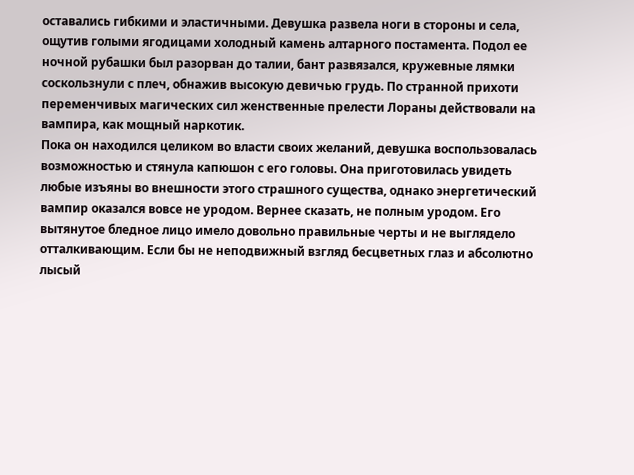оставались гибкими и эластичными. Девушка развела ноги в стороны и села, ощутив голыми ягодицами холодный камень алтарного постамента. Подол ее ночной рубашки был разорван до талии, бант развязался, кружевные лямки соскользнули с плеч, обнажив высокую девичью грудь. По странной прихоти переменчивых магических сил женственные прелести Лораны действовали на вампира, как мощный наркотик.
Пока он находился целиком во власти своих желаний, девушка воспользовалась возможностью и стянула капюшон с его головы. Она приготовилась увидеть любые изъяны во внешности этого страшного существа, однако энергетический вампир оказался вовсе не уродом. Вернее сказать, не полным уродом. Его вытянутое бледное лицо имело довольно правильные черты и не выглядело отталкивающим. Если бы не неподвижный взгляд бесцветных глаз и абсолютно лысый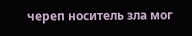череп носитель зла мог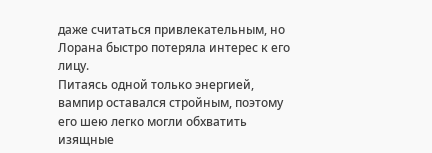даже считаться привлекательным, но Лорана быстро потеряла интерес к его лицу.
Питаясь одной только энергией, вампир оставался стройным, поэтому его шею легко могли обхватить изящные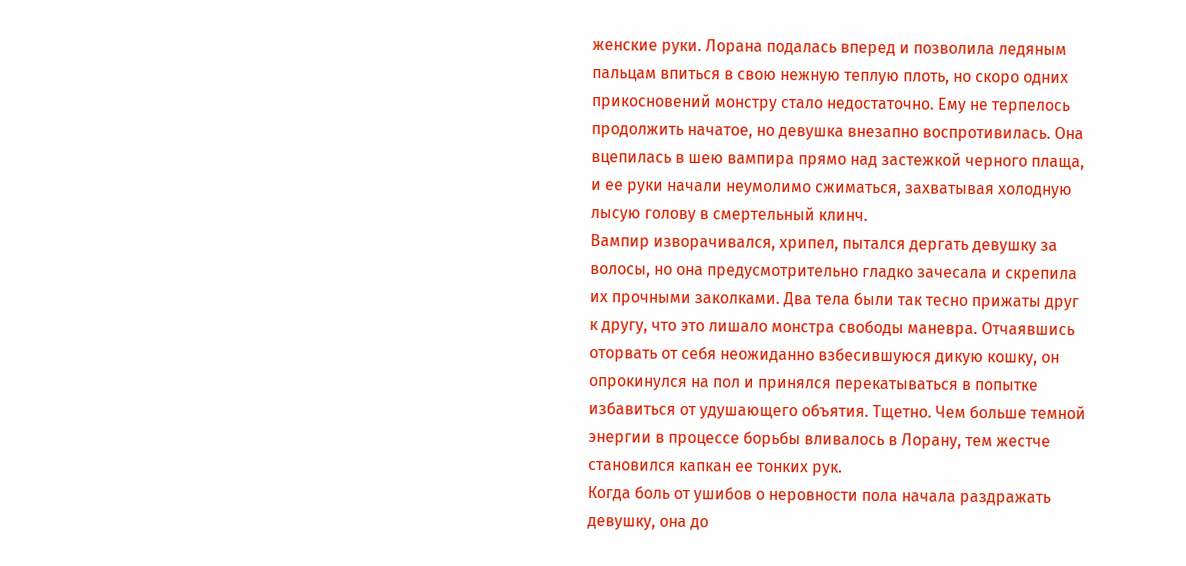женские руки. Лорана подалась вперед и позволила ледяным пальцам впиться в свою нежную теплую плоть, но скоро одних прикосновений монстру стало недостаточно. Ему не терпелось продолжить начатое, но девушка внезапно воспротивилась. Она вцепилась в шею вампира прямо над застежкой черного плаща, и ее руки начали неумолимо сжиматься, захватывая холодную лысую голову в смертельный клинч.
Вампир изворачивался, хрипел, пытался дергать девушку за волосы, но она предусмотрительно гладко зачесала и скрепила их прочными заколками. Два тела были так тесно прижаты друг к другу, что это лишало монстра свободы маневра. Отчаявшись оторвать от себя неожиданно взбесившуюся дикую кошку, он опрокинулся на пол и принялся перекатываться в попытке избавиться от удушающего объятия. Тщетно. Чем больше темной энергии в процессе борьбы вливалось в Лорану, тем жестче становился капкан ее тонких рук.
Когда боль от ушибов о неровности пола начала раздражать девушку, она до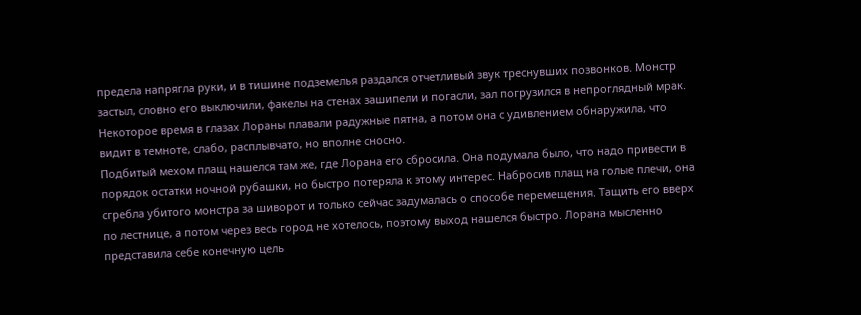предела напрягла руки, и в тишине подземелья раздался отчетливый звук треснувших позвонков. Монстр застыл, словно его выключили, факелы на стенах зашипели и погасли, зал погрузился в непроглядный мрак. Некоторое время в глазах Лораны плавали радужные пятна, а потом она с удивлением обнаружила, что видит в темноте, слабо, расплывчато, но вполне сносно.
Подбитый мехом плащ нашелся там же, где Лорана его сбросила. Она подумала было, что надо привести в порядок остатки ночной рубашки, но быстро потеряла к этому интерес. Набросив плащ на голые плечи, она сгребла убитого монстра за шиворот и только сейчас задумалась о способе перемещения. Тащить его вверх по лестнице, а потом через весь город не хотелось, поэтому выход нашелся быстро. Лорана мысленно представила себе конечную цель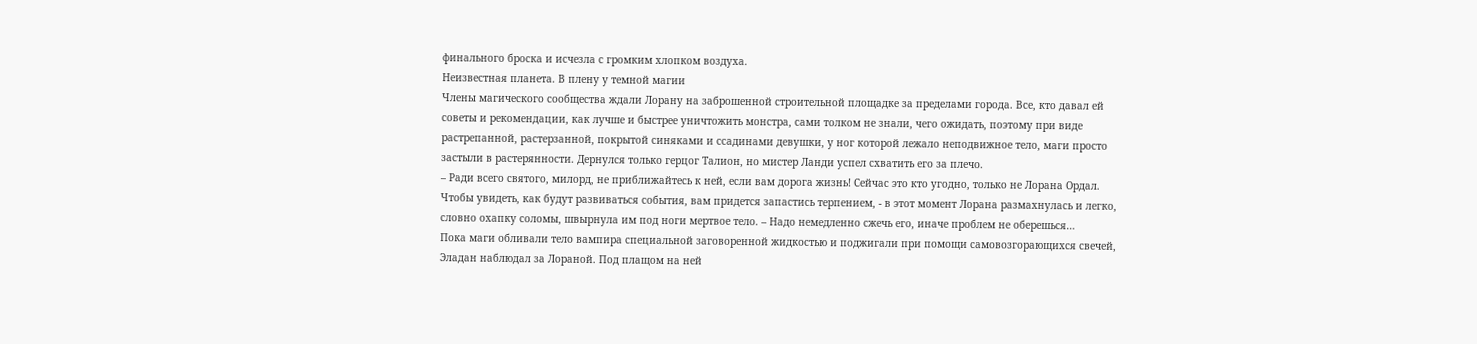финального броска и исчезла с громким хлопком воздуха.
Неизвестная планета. В плену у темной магии
Члены магического сообщества ждали Лорану на заброшенной строительной площадке за пределами города. Все, кто давал ей советы и рекомендации, как лучше и быстрее уничтожить монстра, сами толком не знали, чего ожидать, поэтому при виде растрепанной, растерзанной, покрытой синяками и ссадинами девушки, у ног которой лежало неподвижное тело, маги просто застыли в растерянности. Дернулся только герцог Талион, но мистер Ланди успел схватить его за плечо.
– Ради всего святого, милорд, не приближайтесь к ней, если вам дорога жизнь! Сейчас это кто угодно, только не Лорана Ордал. Чтобы увидеть, как будут развиваться события, вам придется запастись терпением, - в этот момент Лорана размахнулась и легко, словно охапку соломы, швырнула им под ноги мертвое тело. – Надо немедленно сжечь его, иначе проблем не оберешься…
Пока маги обливали тело вампира специальной заговоренной жидкостью и поджигали при помощи самовозгорающихся свечей, Эладан наблюдал за Лораной. Под плащом на ней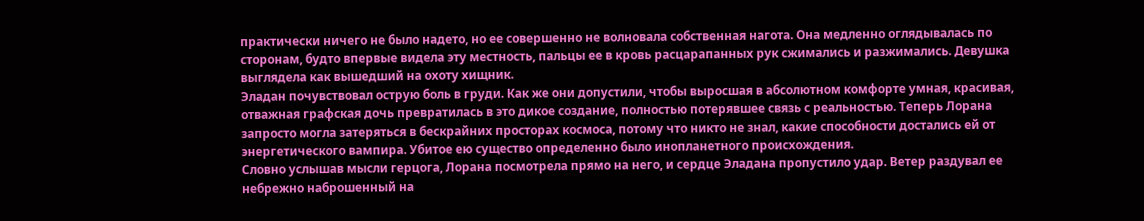практически ничего не было надето, но ее совершенно не волновала собственная нагота. Она медленно оглядывалась по сторонам, будто впервые видела эту местность, пальцы ее в кровь расцарапанных рук сжимались и разжимались. Девушка выглядела как вышедший на охоту хищник.
Эладан почувствовал острую боль в груди. Как же они допустили, чтобы выросшая в абсолютном комфорте умная, красивая, отважная графская дочь превратилась в это дикое создание, полностью потерявшее связь с реальностью. Теперь Лорана запросто могла затеряться в бескрайних просторах космоса, потому что никто не знал, какие способности достались ей от энергетического вампира. Убитое ею существо определенно было инопланетного происхождения.
Словно услышав мысли герцога, Лорана посмотрела прямо на него, и сердце Эладана пропустило удар. Ветер раздувал ее небрежно наброшенный на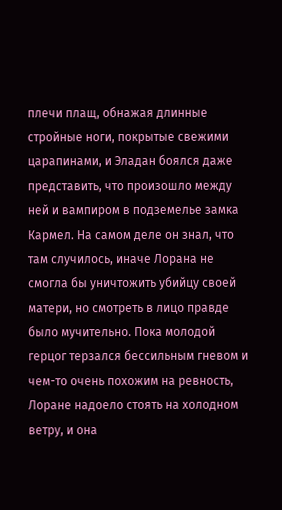плечи плащ, обнажая длинные стройные ноги, покрытые свежими царапинами, и Эладан боялся даже представить, что произошло между ней и вампиром в подземелье замка Кармел. На самом деле он знал, что там случилось, иначе Лорана не смогла бы уничтожить убийцу своей матери, но смотреть в лицо правде было мучительно. Пока молодой герцог терзался бессильным гневом и чем-то очень похожим на ревность, Лоране надоело стоять на холодном ветру, и она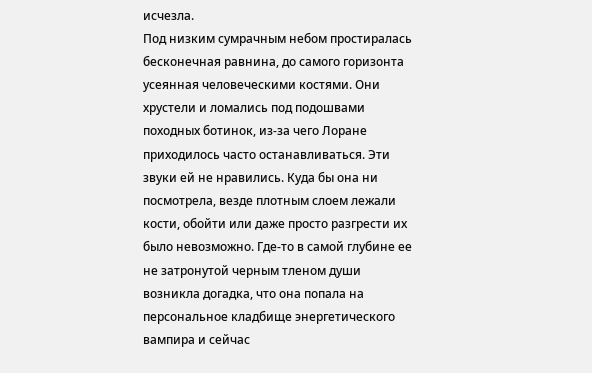исчезла.
Под низким сумрачным небом простиралась бесконечная равнина, до самого горизонта усеянная человеческими костями. Они хрустели и ломались под подошвами походных ботинок, из-за чего Лоране приходилось часто останавливаться. Эти звуки ей не нравились. Куда бы она ни посмотрела, везде плотным слоем лежали кости, обойти или даже просто разгрести их было невозможно. Где-то в самой глубине ее не затронутой черным тленом души возникла догадка, что она попала на персональное кладбище энергетического вампира и сейчас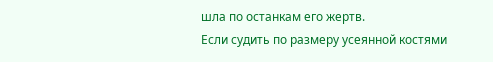шла по останкам его жертв.
Если судить по размеру усеянной костями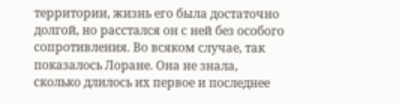территории, жизнь его была достаточно долгой, но расстался он с ней без особого сопротивления. Во всяком случае, так показалось Лоране. Она не знала, сколько длилось их первое и последнее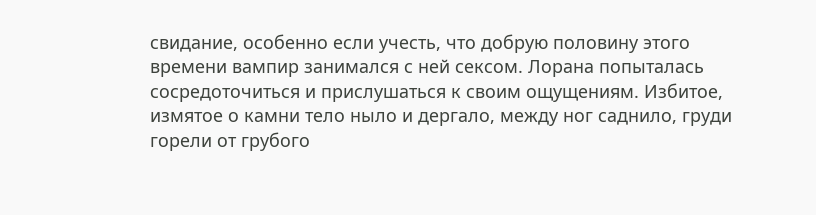свидание, особенно если учесть, что добрую половину этого времени вампир занимался с ней сексом. Лорана попыталась сосредоточиться и прислушаться к своим ощущениям. Избитое, измятое о камни тело ныло и дергало, между ног саднило, груди горели от грубого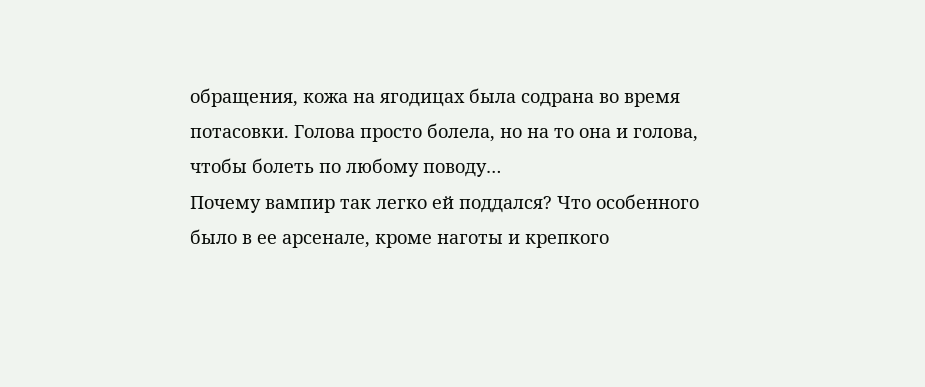обращения, кожа на ягодицах была содрана во время потасовки. Голова просто болела, но на то она и голова, чтобы болеть по любому поводу…
Почему вампир так легко ей поддался? Что особенного было в ее арсенале, кроме наготы и крепкого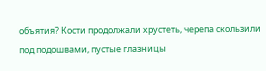объятия? Кости продолжали хрустеть, черепа скользили под подошвами, пустые глазницы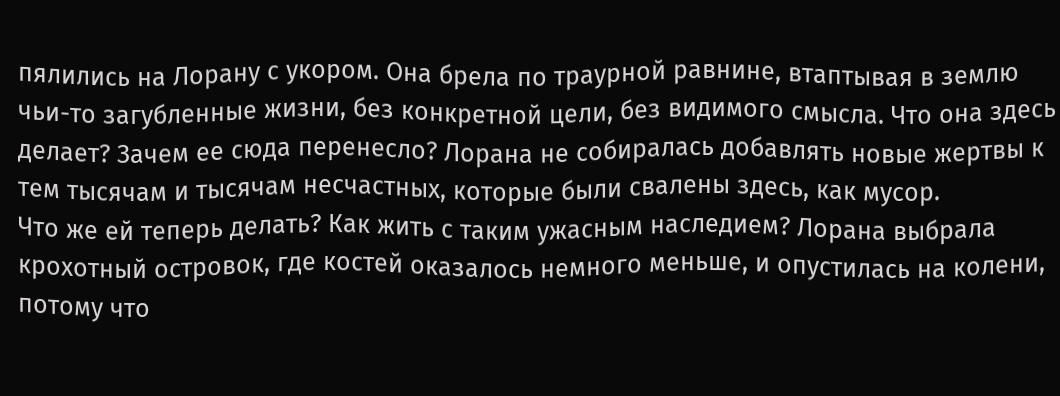пялились на Лорану с укором. Она брела по траурной равнине, втаптывая в землю чьи-то загубленные жизни, без конкретной цели, без видимого смысла. Что она здесь делает? Зачем ее сюда перенесло? Лорана не собиралась добавлять новые жертвы к тем тысячам и тысячам несчастных, которые были свалены здесь, как мусор.
Что же ей теперь делать? Как жить с таким ужасным наследием? Лорана выбрала крохотный островок, где костей оказалось немного меньше, и опустилась на колени, потому что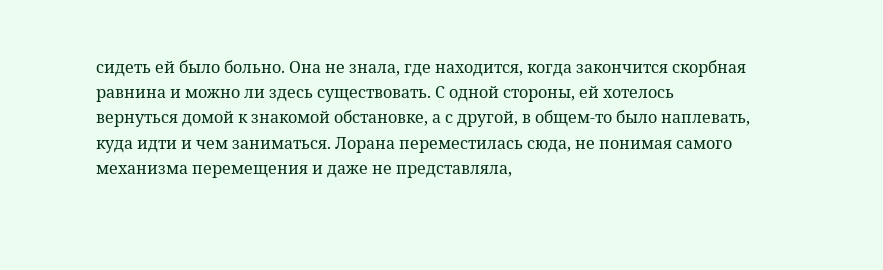сидеть ей было больно. Она не знала, где находится, когда закончится скорбная равнина и можно ли здесь существовать. С одной стороны, ей хотелось вернуться домой к знакомой обстановке, а с другой, в общем-то было наплевать, куда идти и чем заниматься. Лорана переместилась сюда, не понимая самого механизма перемещения и даже не представляла,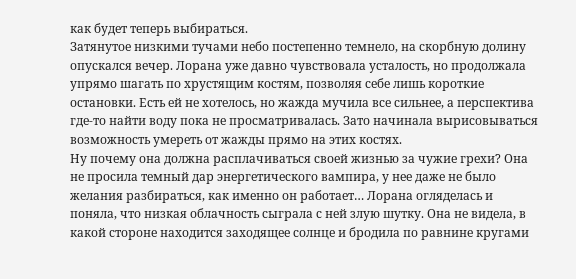как будет теперь выбираться.
Затянутое низкими тучами небо постепенно темнело, на скорбную долину опускался вечер. Лорана уже давно чувствовала усталость, но продолжала упрямо шагать по хрустящим костям, позволяя себе лишь короткие остановки. Есть ей не хотелось, но жажда мучила все сильнее, а перспектива где-то найти воду пока не просматривалась. Зато начинала вырисовываться возможность умереть от жажды прямо на этих костях.
Ну почему она должна расплачиваться своей жизнью за чужие грехи? Она не просила темный дар энергетического вампира, у нее даже не было желания разбираться, как именно он работает… Лорана огляделась и поняла, что низкая облачность сыграла с ней злую шутку. Она не видела, в какой стороне находится заходящее солнце и бродила по равнине кругами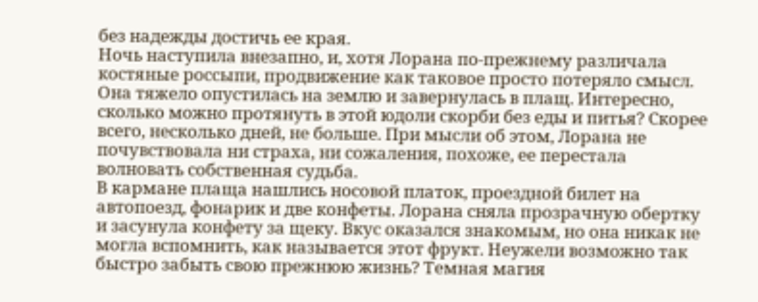без надежды достичь ее края.
Ночь наступила внезапно, и, хотя Лорана по-прежнему различала костяные россыпи, продвижение как таковое просто потеряло смысл. Она тяжело опустилась на землю и завернулась в плащ. Интересно, сколько можно протянуть в этой юдоли скорби без еды и питья? Скорее всего, несколько дней, не больше. При мысли об этом, Лорана не почувствовала ни страха, ни сожаления, похоже, ее перестала волновать собственная судьба.
В кармане плаща нашлись носовой платок, проездной билет на автопоезд, фонарик и две конфеты. Лорана сняла прозрачную обертку и засунула конфету за щеку. Вкус оказался знакомым, но она никак не могла вспомнить, как называется этот фрукт. Неужели возможно так быстро забыть свою прежнюю жизнь? Темная магия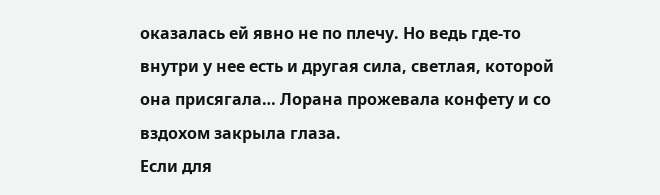оказалась ей явно не по плечу. Но ведь где-то внутри у нее есть и другая сила, светлая, которой она присягала… Лорана прожевала конфету и со вздохом закрыла глаза.
Если для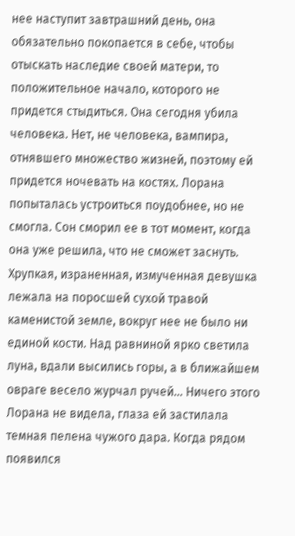нее наступит завтрашний день, она обязательно покопается в себе, чтобы отыскать наследие своей матери, то положительное начало, которого не придется стыдиться. Она сегодня убила человека. Нет, не человека, вампира, отнявшего множество жизней, поэтому ей придется ночевать на костях. Лорана попыталась устроиться поудобнее, но не смогла. Сон сморил ее в тот момент, когда она уже решила, что не сможет заснуть.
Хрупкая, израненная, измученная девушка лежала на поросшей сухой травой каменистой земле, вокруг нее не было ни единой кости. Над равниной ярко светила луна, вдали высились горы, а в ближайшем овраге весело журчал ручей… Ничего этого Лорана не видела, глаза ей застилала темная пелена чужого дара. Когда рядом появился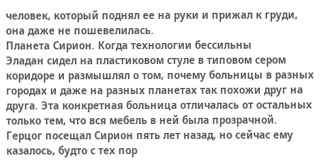человек, который поднял ее на руки и прижал к груди, она даже не пошевелилась.
Планета Сирион. Когда технологии бессильны
Эладан сидел на пластиковом стуле в типовом сером коридоре и размышлял о том, почему больницы в разных городах и даже на разных планетах так похожи друг на друга. Эта конкретная больница отличалась от остальных только тем, что вся мебель в ней была прозрачной. Герцог посещал Сирион пять лет назад, но сейчас ему казалось, будто с тех пор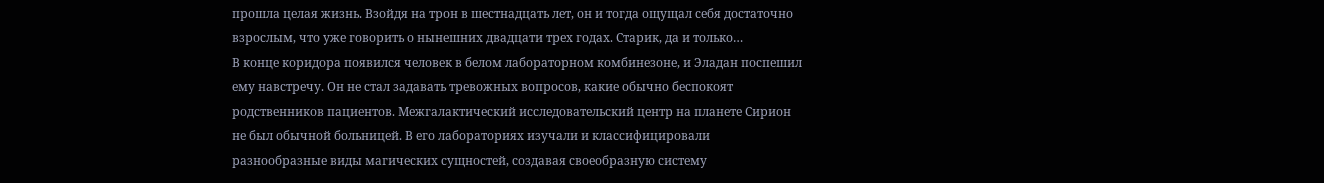прошла целая жизнь. Взойдя на трон в шестнадцать лет, он и тогда ощущал себя достаточно взрослым, что уже говорить о нынешних двадцати трех годах. Старик, да и только…
В конце коридора появился человек в белом лабораторном комбинезоне, и Эладан поспешил ему навстречу. Он не стал задавать тревожных вопросов, какие обычно беспокоят родственников пациентов. Межгалактический исследовательский центр на планете Сирион не был обычной больницей. В его лабораториях изучали и классифицировали разнообразные виды магических сущностей, создавая своеобразную систему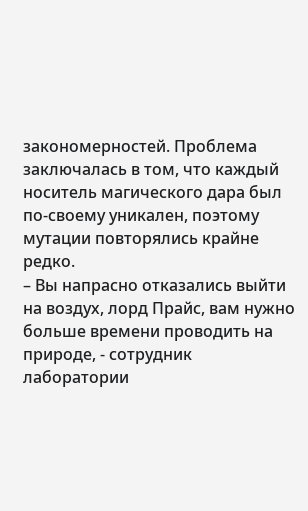закономерностей. Проблема заключалась в том, что каждый носитель магического дара был по-своему уникален, поэтому мутации повторялись крайне редко.
– Вы напрасно отказались выйти на воздух, лорд Прайс, вам нужно больше времени проводить на природе, - сотрудник лаборатории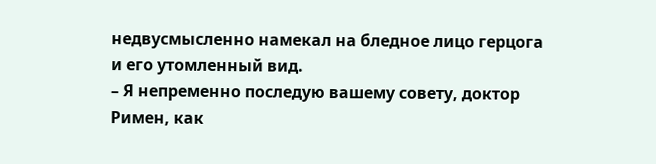недвусмысленно намекал на бледное лицо герцога и его утомленный вид.
– Я непременно последую вашему совету, доктор Римен, как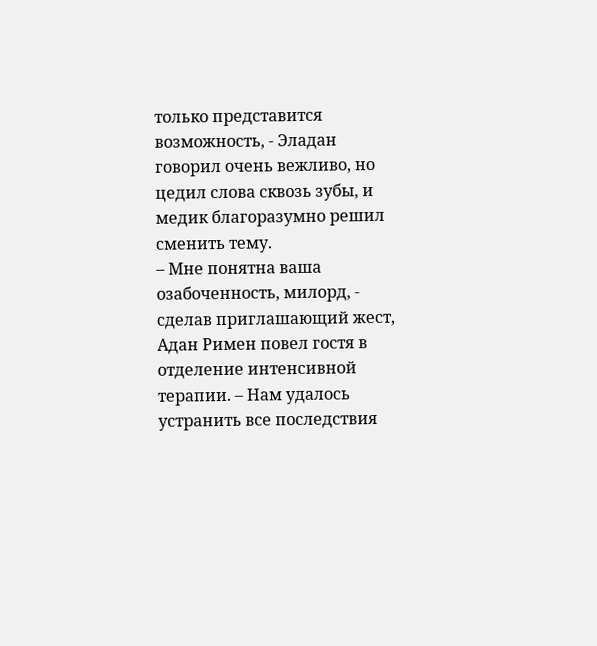только представится возможность, - Эладан говорил очень вежливо, но цедил слова сквозь зубы, и медик благоразумно решил сменить тему.
– Мне понятна ваша озабоченность, милорд, - сделав приглашающий жест, Адан Римен повел гостя в отделение интенсивной терапии. – Нам удалось устранить все последствия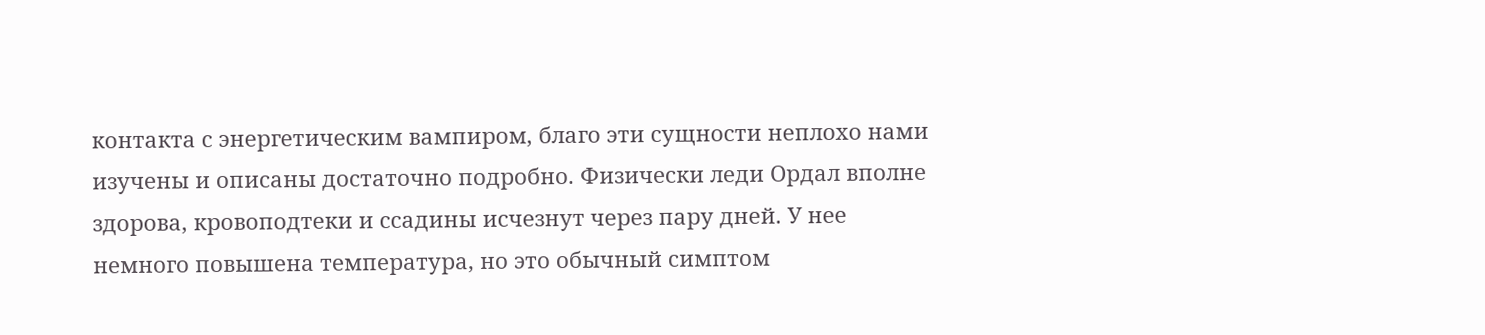контакта с энергетическим вампиром, благо эти сущности неплохо нами изучены и описаны достаточно подробно. Физически леди Ордал вполне здорова, кровоподтеки и ссадины исчезнут через пару дней. У нее немного повышена температура, но это обычный симптом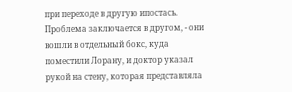при переходе в другую ипостась. Проблема заключается в другом, - они вошли в отдельный бокс, куда поместили Лорану, и доктор указал рукой на стену, которая представляла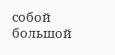собой большой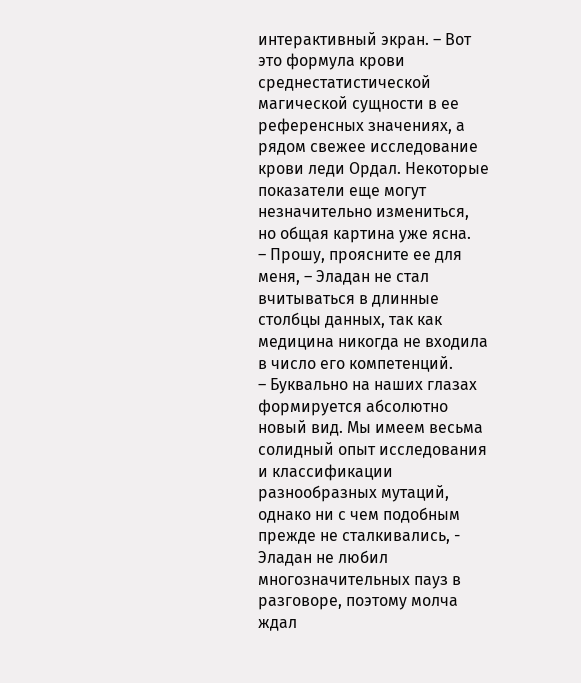интерактивный экран. – Вот это формула крови среднестатистической магической сущности в ее референсных значениях, а рядом свежее исследование крови леди Ордал. Некоторые показатели еще могут незначительно измениться, но общая картина уже ясна.
– Прошу, проясните ее для меня, – Эладан не стал вчитываться в длинные столбцы данных, так как медицина никогда не входила в число его компетенций.
– Буквально на наших глазах формируется абсолютно новый вид. Мы имеем весьма солидный опыт исследования и классификации разнообразных мутаций, однако ни с чем подобным прежде не сталкивались, - Эладан не любил многозначительных пауз в разговоре, поэтому молча ждал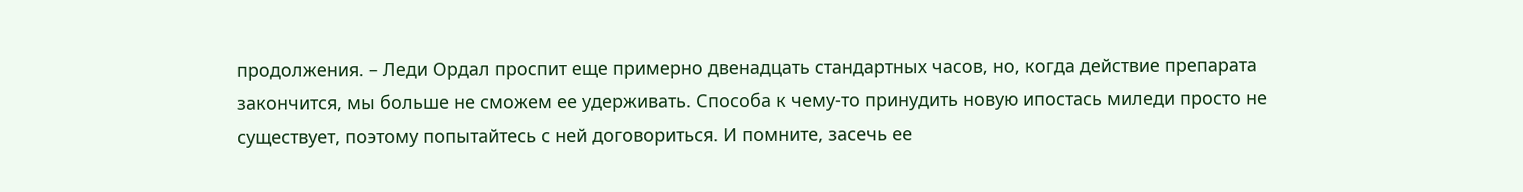продолжения. – Леди Ордал проспит еще примерно двенадцать стандартных часов, но, когда действие препарата закончится, мы больше не сможем ее удерживать. Способа к чему-то принудить новую ипостась миледи просто не существует, поэтому попытайтесь с ней договориться. И помните, засечь ее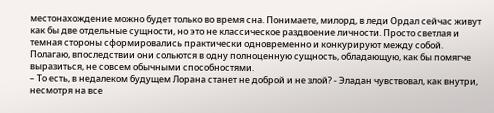местонахождение можно будет только во время сна. Понимаете, милорд, в леди Ордал сейчас живут как бы две отдельные сущности, но это не классическое раздвоение личности. Просто светлая и темная стороны сформировались практически одновременно и конкурируют между собой. Полагаю, впоследствии они сольются в одну полноценную сущность, обладающую, как бы помягче выразиться, не совсем обычными способностями.
– То есть, в недалеком будущем Лорана станет не доброй и не злой? - Эладан чувствовал, как внутри, несмотря на все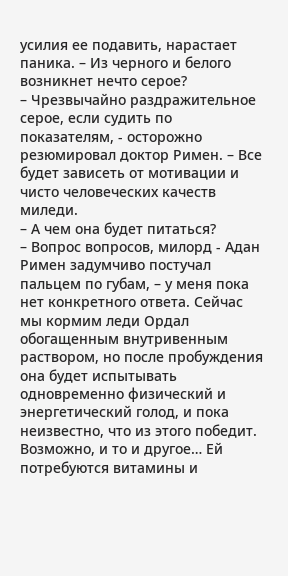усилия ее подавить, нарастает паника. – Из черного и белого возникнет нечто серое?
– Чрезвычайно раздражительное серое, если судить по показателям, - осторожно резюмировал доктор Римен. – Все будет зависеть от мотивации и чисто человеческих качеств миледи.
– А чем она будет питаться?
– Вопрос вопросов, милорд - Адан Римен задумчиво постучал пальцем по губам, – у меня пока нет конкретного ответа. Сейчас мы кормим леди Ордал обогащенным внутривенным раствором, но после пробуждения она будет испытывать одновременно физический и энергетический голод, и пока неизвестно, что из этого победит. Возможно, и то и другое… Ей потребуются витамины и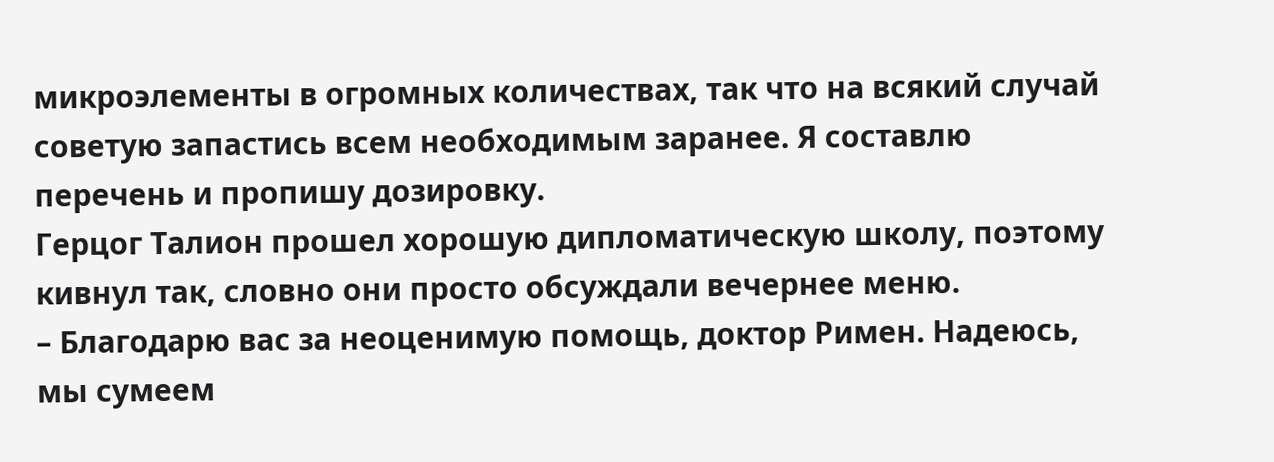микроэлементы в огромных количествах, так что на всякий случай советую запастись всем необходимым заранее. Я составлю перечень и пропишу дозировку.
Герцог Талион прошел хорошую дипломатическую школу, поэтому кивнул так, словно они просто обсуждали вечернее меню.
– Благодарю вас за неоценимую помощь, доктор Римен. Надеюсь, мы сумеем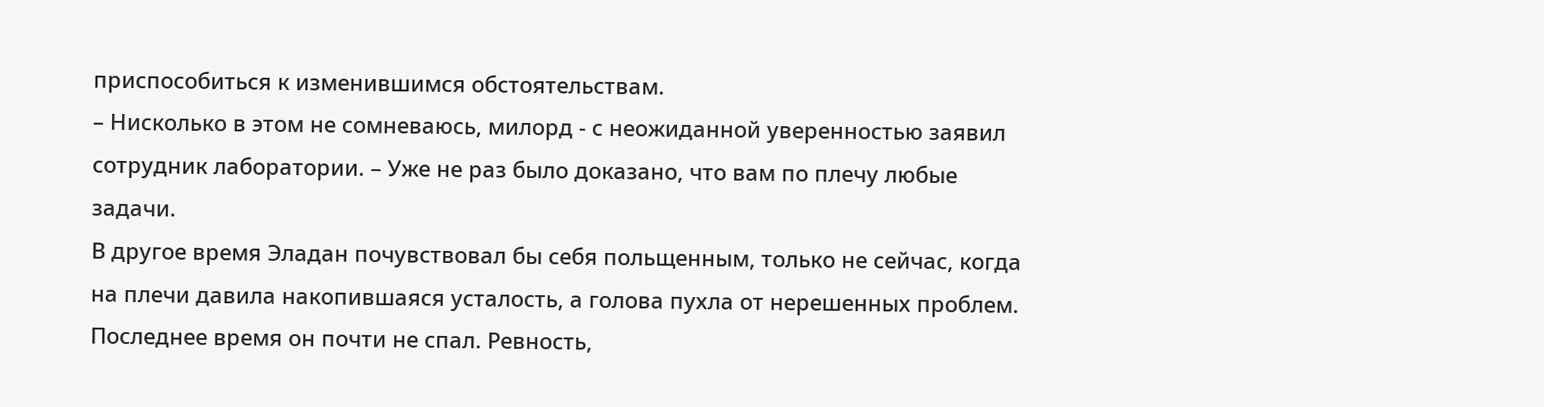приспособиться к изменившимся обстоятельствам.
– Нисколько в этом не сомневаюсь, милорд - с неожиданной уверенностью заявил сотрудник лаборатории. – Уже не раз было доказано, что вам по плечу любые задачи.
В другое время Эладан почувствовал бы себя польщенным, только не сейчас, когда на плечи давила накопившаяся усталость, а голова пухла от нерешенных проблем. Последнее время он почти не спал. Ревность,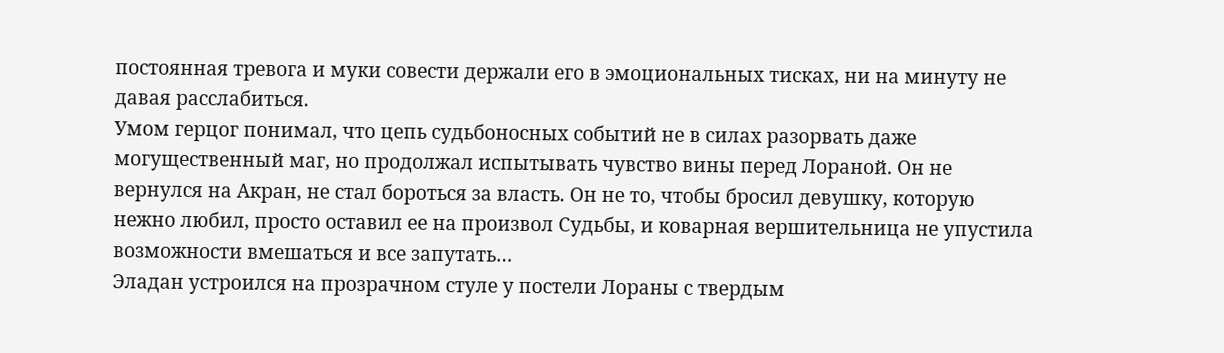постоянная тревога и муки совести держали его в эмоциональных тисках, ни на минуту не давая расслабиться.
Умом герцог понимал, что цепь судьбоносных событий не в силах разорвать даже могущественный маг, но продолжал испытывать чувство вины перед Лораной. Он не вернулся на Акран, не стал бороться за власть. Он не то, чтобы бросил девушку, которую нежно любил, просто оставил ее на произвол Судьбы, и коварная вершительница не упустила возможности вмешаться и все запутать…
Эладан устроился на прозрачном стуле у постели Лораны с твердым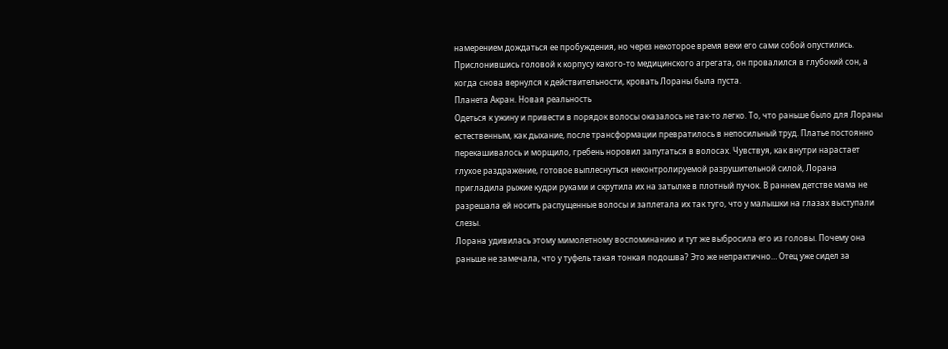намерением дождаться ее пробуждения, но через некоторое время веки его сами собой опустились. Прислонившись головой к корпусу какого-то медицинского агрегата, он провалился в глубокий сон, а когда снова вернулся к действительности, кровать Лораны была пуста.
Планета Акран. Новая реальность
Одеться к ужину и привести в порядок волосы оказалось не так-то легко. То, что раньше было для Лораны естественным, как дыхание, после трансформации превратилось в непосильный труд. Платье постоянно перекашивалось и морщило, гребень норовил запутаться в волосах. Чувствуя, как внутри нарастает глухое раздражение, готовое выплеснуться неконтролируемой разрушительной силой, Лорана пригладила рыжие кудри руками и скрутила их на затылке в плотный пучок. В раннем детстве мама не разрешала ей носить распущенные волосы и заплетала их так туго, что у малышки на глазах выступали слезы.
Лорана удивилась этому мимолетному воспоминанию и тут же выбросила его из головы. Почему она раньше не замечала, что у туфель такая тонкая подошва? Это же непрактично… Отец уже сидел за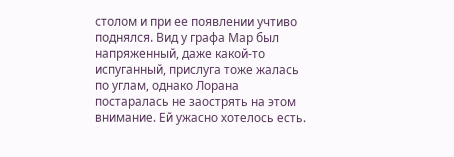столом и при ее появлении учтиво поднялся. Вид у графа Мар был напряженный, даже какой-то испуганный, прислуга тоже жалась по углам, однако Лорана постаралась не заострять на этом внимание. Ей ужасно хотелось есть.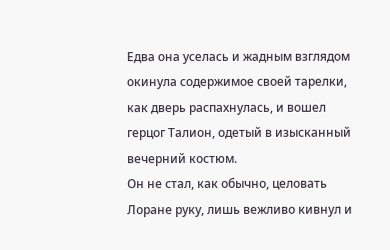Едва она уселась и жадным взглядом окинула содержимое своей тарелки, как дверь распахнулась, и вошел герцог Талион, одетый в изысканный вечерний костюм.
Он не стал, как обычно, целовать Лоране руку, лишь вежливо кивнул и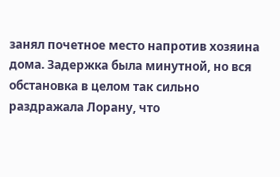занял почетное место напротив хозяина дома. Задержка была минутной, но вся обстановка в целом так сильно раздражала Лорану, что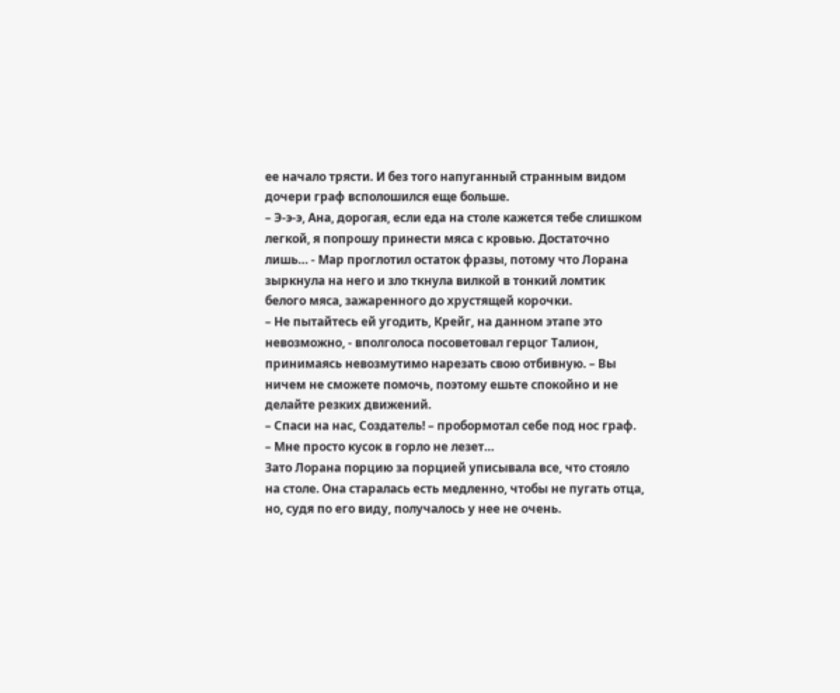ее начало трясти. И без того напуганный странным видом дочери граф всполошился еще больше.
– Э-э-э, Ана, дорогая, если еда на столе кажется тебе слишком легкой, я попрошу принести мяса с кровью. Достаточно лишь… - Мар проглотил остаток фразы, потому что Лорана зыркнула на него и зло ткнула вилкой в тонкий ломтик белого мяса, зажаренного до хрустящей корочки.
– Не пытайтесь ей угодить, Крейг, на данном этапе это невозможно, - вполголоса посоветовал герцог Талион, принимаясь невозмутимо нарезать свою отбивную. – Вы ничем не сможете помочь, поэтому ешьте спокойно и не делайте резких движений.
– Спаси на нас, Создатель! – пробормотал себе под нос граф. – Мне просто кусок в горло не лезет…
Зато Лорана порцию за порцией уписывала все, что стояло на столе. Она старалась есть медленно, чтобы не пугать отца, но, судя по его виду, получалось у нее не очень.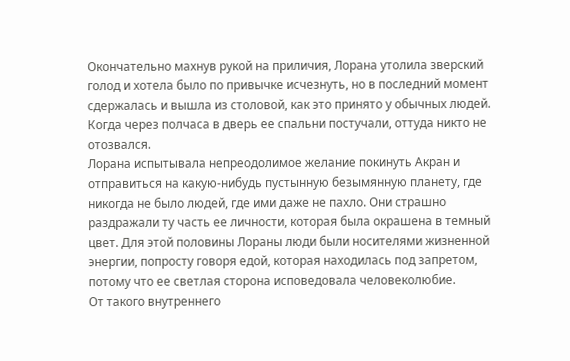Окончательно махнув рукой на приличия, Лорана утолила зверский голод и хотела было по привычке исчезнуть, но в последний момент сдержалась и вышла из столовой, как это принято у обычных людей. Когда через полчаса в дверь ее спальни постучали, оттуда никто не отозвался.
Лорана испытывала непреодолимое желание покинуть Акран и отправиться на какую-нибудь пустынную безымянную планету, где никогда не было людей, где ими даже не пахло. Они страшно раздражали ту часть ее личности, которая была окрашена в темный цвет. Для этой половины Лораны люди были носителями жизненной энергии, попросту говоря едой, которая находилась под запретом, потому что ее светлая сторона исповедовала человеколюбие.
От такого внутреннего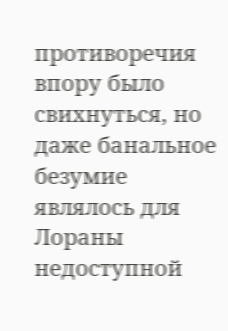противоречия впору было свихнуться, но даже банальное безумие являлось для Лораны недоступной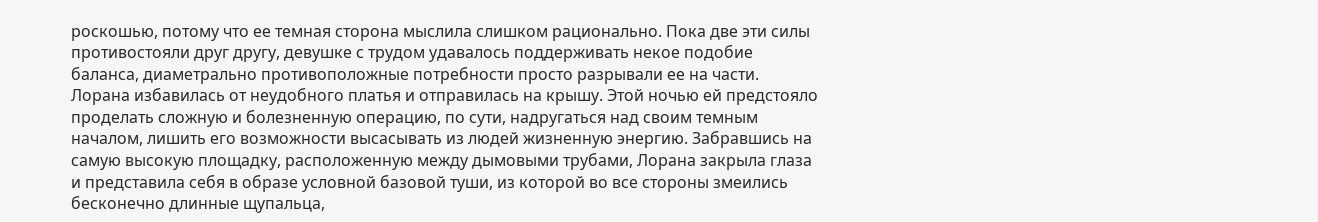роскошью, потому что ее темная сторона мыслила слишком рационально. Пока две эти силы противостояли друг другу, девушке с трудом удавалось поддерживать некое подобие баланса, диаметрально противоположные потребности просто разрывали ее на части.
Лорана избавилась от неудобного платья и отправилась на крышу. Этой ночью ей предстояло проделать сложную и болезненную операцию, по сути, надругаться над своим темным началом, лишить его возможности высасывать из людей жизненную энергию. Забравшись на самую высокую площадку, расположенную между дымовыми трубами, Лорана закрыла глаза и представила себя в образе условной базовой туши, из которой во все стороны змеились бесконечно длинные щупальца,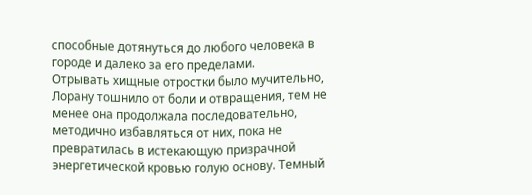способные дотянуться до любого человека в городе и далеко за его пределами.
Отрывать хищные отростки было мучительно, Лорану тошнило от боли и отвращения, тем не менее она продолжала последовательно, методично избавляться от них, пока не превратилась в истекающую призрачной энергетической кровью голую основу. Темный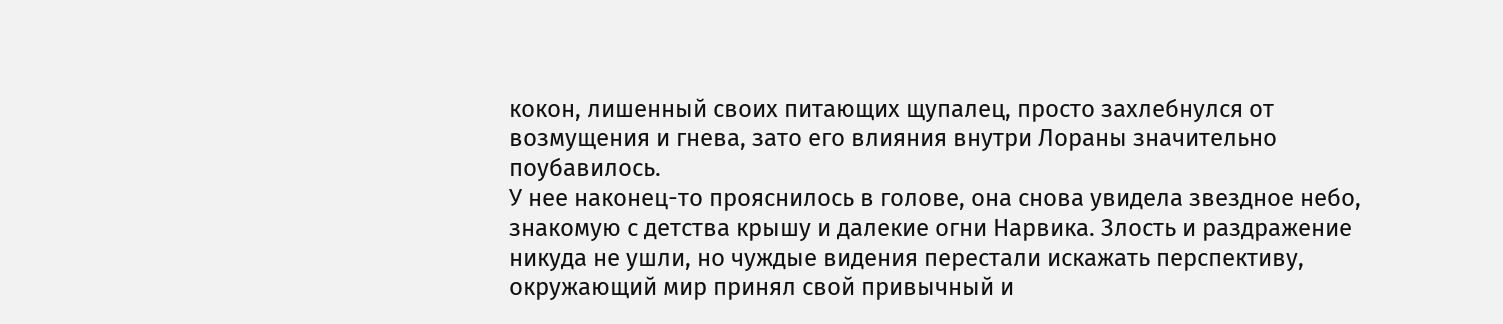кокон, лишенный своих питающих щупалец, просто захлебнулся от возмущения и гнева, зато его влияния внутри Лораны значительно поубавилось.
У нее наконец-то прояснилось в голове, она снова увидела звездное небо, знакомую с детства крышу и далекие огни Нарвика. Злость и раздражение никуда не ушли, но чуждые видения перестали искажать перспективу, окружающий мир принял свой привычный и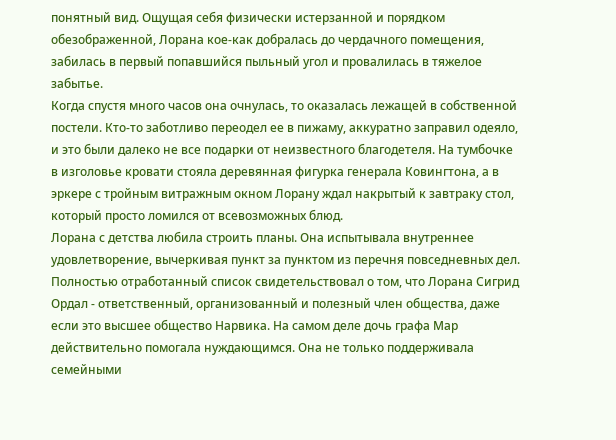понятный вид. Ощущая себя физически истерзанной и порядком обезображенной, Лорана кое-как добралась до чердачного помещения, забилась в первый попавшийся пыльный угол и провалилась в тяжелое забытье.
Когда спустя много часов она очнулась, то оказалась лежащей в собственной постели. Кто-то заботливо переодел ее в пижаму, аккуратно заправил одеяло, и это были далеко не все подарки от неизвестного благодетеля. На тумбочке в изголовье кровати стояла деревянная фигурка генерала Ковингтона, а в эркере с тройным витражным окном Лорану ждал накрытый к завтраку стол, который просто ломился от всевозможных блюд.
Лорана с детства любила строить планы. Она испытывала внутреннее удовлетворение, вычеркивая пункт за пунктом из перечня повседневных дел. Полностью отработанный список свидетельствовал о том, что Лорана Сигрид Ордал - ответственный, организованный и полезный член общества, даже если это высшее общество Нарвика. На самом деле дочь графа Мар действительно помогала нуждающимся. Она не только поддерживала семейными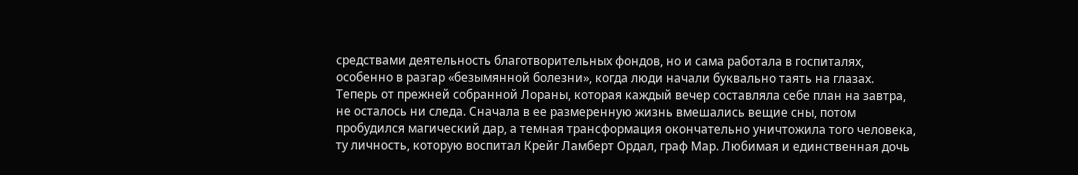средствами деятельность благотворительных фондов, но и сама работала в госпиталях, особенно в разгар «безымянной болезни», когда люди начали буквально таять на глазах.
Теперь от прежней собранной Лораны, которая каждый вечер составляла себе план на завтра, не осталось ни следа. Сначала в ее размеренную жизнь вмешались вещие сны, потом пробудился магический дар, а темная трансформация окончательно уничтожила того человека, ту личность, которую воспитал Крейг Ламберт Ордал, граф Мар. Любимая и единственная дочь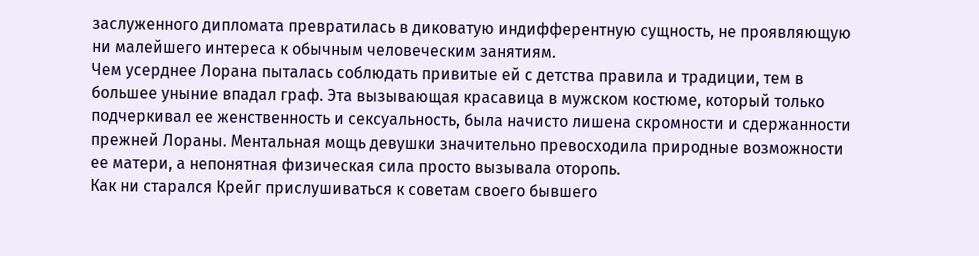заслуженного дипломата превратилась в диковатую индифферентную сущность, не проявляющую ни малейшего интереса к обычным человеческим занятиям.
Чем усерднее Лорана пыталась соблюдать привитые ей с детства правила и традиции, тем в большее уныние впадал граф. Эта вызывающая красавица в мужском костюме, который только подчеркивал ее женственность и сексуальность, была начисто лишена скромности и сдержанности прежней Лораны. Ментальная мощь девушки значительно превосходила природные возможности ее матери, а непонятная физическая сила просто вызывала оторопь.
Как ни старался Крейг прислушиваться к советам своего бывшего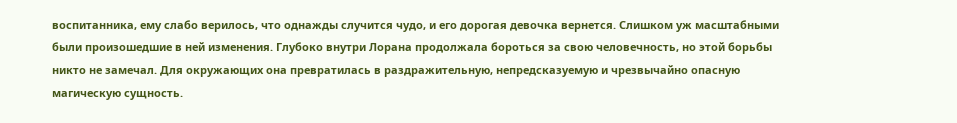воспитанника, ему слабо верилось, что однажды случится чудо, и его дорогая девочка вернется. Слишком уж масштабными были произошедшие в ней изменения. Глубоко внутри Лорана продолжала бороться за свою человечность, но этой борьбы никто не замечал. Для окружающих она превратилась в раздражительную, непредсказуемую и чрезвычайно опасную магическую сущность.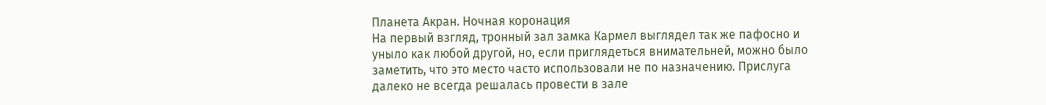Планета Акран. Ночная коронация
На первый взгляд, тронный зал замка Кармел выглядел так же пафосно и уныло как любой другой, но, если приглядеться внимательней, можно было заметить, что это место часто использовали не по назначению. Прислуга далеко не всегда решалась провести в зале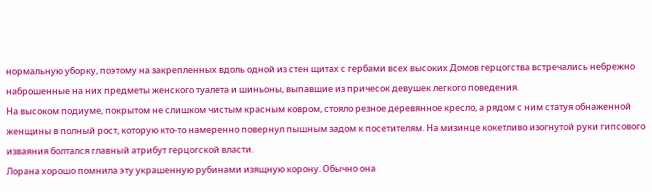нормальную уборку, поэтому на закрепленных вдоль одной из стен щитах с гербами всех высоких Домов герцогства встречались небрежно наброшенные на них предметы женского туалета и шиньоны, выпавшие из причесок девушек легкого поведения.
На высоком подиуме, покрытом не слишком чистым красным ковром, стояло резное деревянное кресло, а рядом с ним статуя обнаженной женщины в полный рост, которую кто-то намеренно повернул пышным задом к посетителям. На мизинце кокетливо изогнутой руки гипсового изваяния болтался главный атрибут герцогской власти.
Лорана хорошо помнила эту украшенную рубинами изящную корону. Обычно она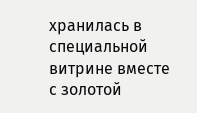хранилась в специальной витрине вместе с золотой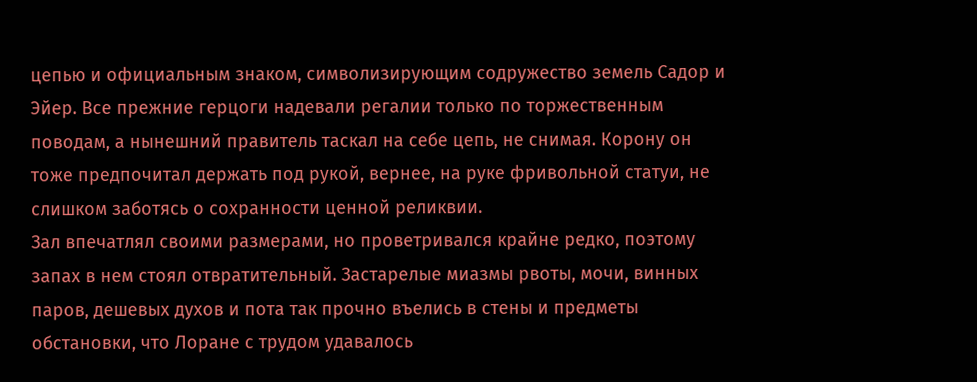цепью и официальным знаком, символизирующим содружество земель Садор и Эйер. Все прежние герцоги надевали регалии только по торжественным поводам, а нынешний правитель таскал на себе цепь, не снимая. Корону он тоже предпочитал держать под рукой, вернее, на руке фривольной статуи, не слишком заботясь о сохранности ценной реликвии.
Зал впечатлял своими размерами, но проветривался крайне редко, поэтому запах в нем стоял отвратительный. Застарелые миазмы рвоты, мочи, винных паров, дешевых духов и пота так прочно въелись в стены и предметы обстановки, что Лоране с трудом удавалось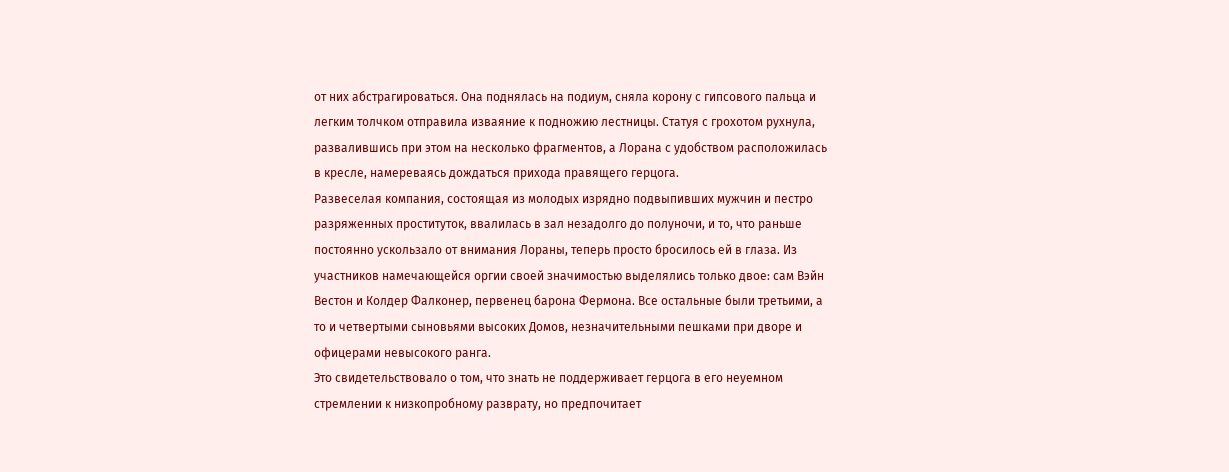от них абстрагироваться. Она поднялась на подиум, сняла корону с гипсового пальца и легким толчком отправила изваяние к подножию лестницы. Статуя с грохотом рухнула, развалившись при этом на несколько фрагментов, а Лорана с удобством расположилась в кресле, намереваясь дождаться прихода правящего герцога.
Развеселая компания, состоящая из молодых изрядно подвыпивших мужчин и пестро разряженных проституток, ввалилась в зал незадолго до полуночи, и то, что раньше постоянно ускользало от внимания Лораны, теперь просто бросилось ей в глаза. Из участников намечающейся оргии своей значимостью выделялись только двое: сам Вэйн Вестон и Колдер Фалконер, первенец барона Фермона. Все остальные были третьими, а то и четвертыми сыновьями высоких Домов, незначительными пешками при дворе и офицерами невысокого ранга.
Это свидетельствовало о том, что знать не поддерживает герцога в его неуемном стремлении к низкопробному разврату, но предпочитает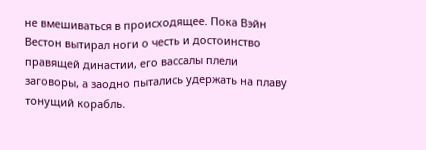не вмешиваться в происходящее. Пока Вэйн Вестон вытирал ноги о честь и достоинство правящей династии, его вассалы плели заговоры, а заодно пытались удержать на плаву тонущий корабль.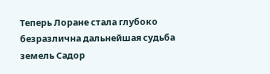Теперь Лоране стала глубоко безразлична дальнейшая судьба земель Садор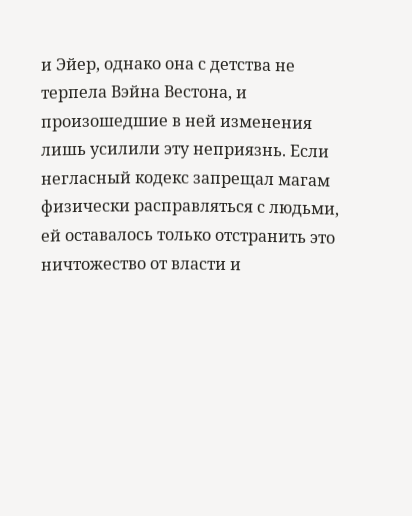и Эйер, однако она с детства не терпела Вэйна Вестона, и произошедшие в ней изменения лишь усилили эту неприязнь. Если негласный кодекс запрещал магам физически расправляться с людьми, ей оставалось только отстранить это ничтожество от власти и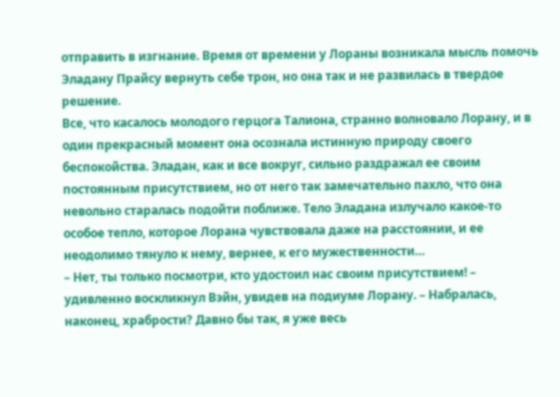отправить в изгнание. Время от времени у Лораны возникала мысль помочь Эладану Прайсу вернуть себе трон, но она так и не развилась в твердое решение.
Все, что касалось молодого герцога Талиона, странно волновало Лорану, и в один прекрасный момент она осознала истинную природу своего беспокойства. Эладан, как и все вокруг, сильно раздражал ее своим постоянным присутствием, но от него так замечательно пахло, что она невольно старалась подойти поближе. Тело Эладана излучало какое-то особое тепло, которое Лорана чувствовала даже на расстоянии, и ее неодолимо тянуло к нему, вернее, к его мужественности…
– Нет, ты только посмотри, кто удостоил нас своим присутствием! – удивленно воскликнул Вэйн, увидев на подиуме Лорану. – Набралась, наконец, храбрости? Давно бы так, я уже весь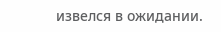извелся в ожидании.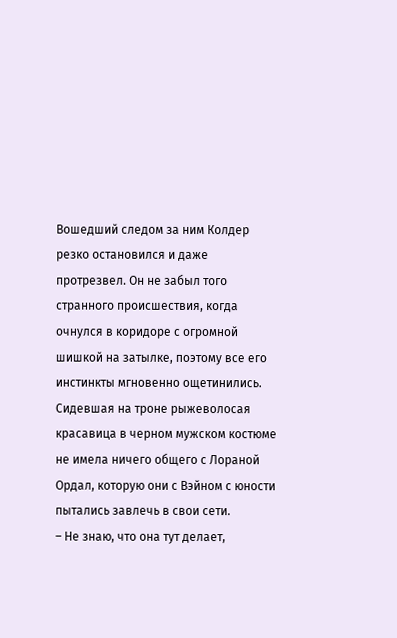Вошедший следом за ним Колдер резко остановился и даже протрезвел. Он не забыл того странного происшествия, когда очнулся в коридоре с огромной шишкой на затылке, поэтому все его инстинкты мгновенно ощетинились. Сидевшая на троне рыжеволосая красавица в черном мужском костюме не имела ничего общего с Лораной Ордал, которую они с Вэйном с юности пытались завлечь в свои сети.
– Не знаю, что она тут делает,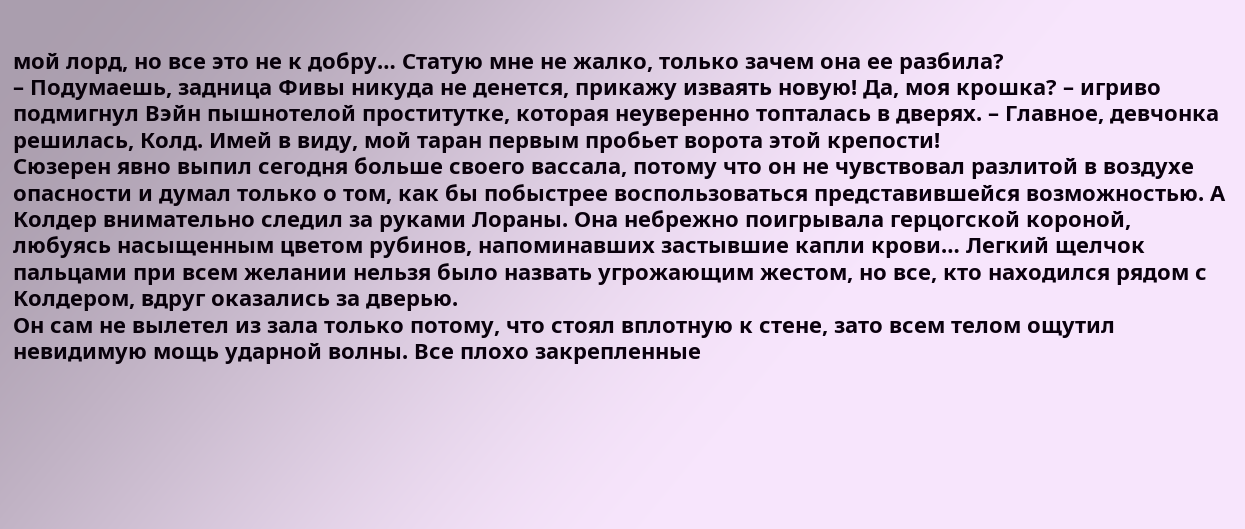мой лорд, но все это не к добру… Статую мне не жалко, только зачем она ее разбила?
– Подумаешь, задница Фивы никуда не денется, прикажу изваять новую! Да, моя крошка? – игриво подмигнул Вэйн пышнотелой проститутке, которая неуверенно топталась в дверях. – Главное, девчонка решилась, Колд. Имей в виду, мой таран первым пробьет ворота этой крепости!
Сюзерен явно выпил сегодня больше своего вассала, потому что он не чувствовал разлитой в воздухе опасности и думал только о том, как бы побыстрее воспользоваться представившейся возможностью. А Колдер внимательно следил за руками Лораны. Она небрежно поигрывала герцогской короной, любуясь насыщенным цветом рубинов, напоминавших застывшие капли крови… Легкий щелчок пальцами при всем желании нельзя было назвать угрожающим жестом, но все, кто находился рядом с Колдером, вдруг оказались за дверью.
Он сам не вылетел из зала только потому, что стоял вплотную к стене, зато всем телом ощутил невидимую мощь ударной волны. Все плохо закрепленные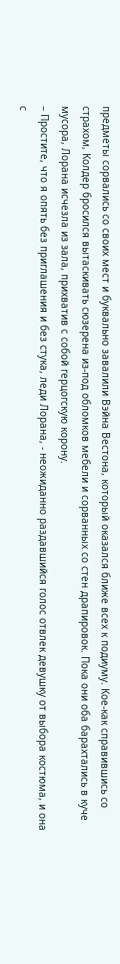предметы сорвались со своих мест и буквально завалили Вэйна Вестона, который оказался ближе всех к подиуму. Кое-как справившись со страхом, Колдер бросился вытаскивать сюзерена из-под обломков мебели и сорванных со стен драпировок. Пока они оба барахтались в куче мусора, Лорана исчезла из зала, прихватив с собой герцогскую корону.
– Простите, что я опять без приглашения и без стука, леди Лорана, - неожиданно раздавшийся голос отвлек девушку от выбора костюма, и она с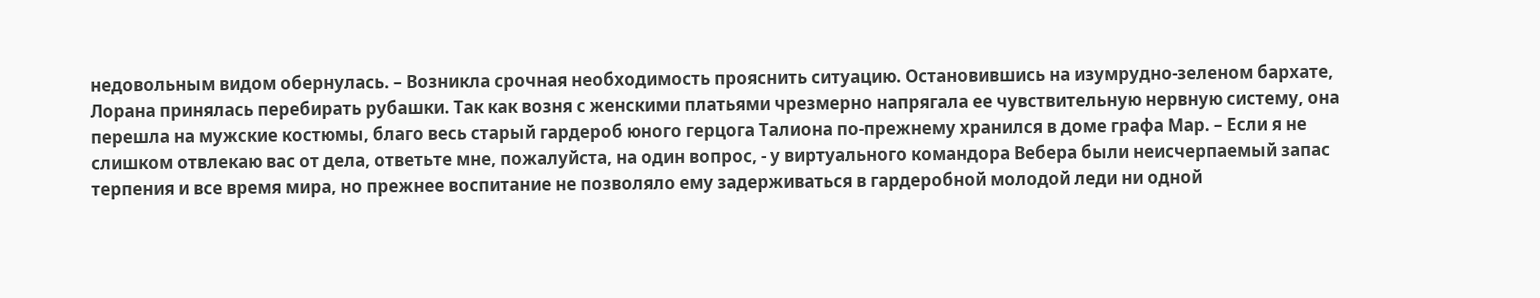недовольным видом обернулась. – Возникла срочная необходимость прояснить ситуацию. Остановившись на изумрудно-зеленом бархате, Лорана принялась перебирать рубашки. Так как возня с женскими платьями чрезмерно напрягала ее чувствительную нервную систему, она перешла на мужские костюмы, благо весь старый гардероб юного герцога Талиона по-прежнему хранился в доме графа Мар. – Если я не слишком отвлекаю вас от дела, ответьте мне, пожалуйста, на один вопрос, - у виртуального командора Вебера были неисчерпаемый запас терпения и все время мира, но прежнее воспитание не позволяло ему задерживаться в гардеробной молодой леди ни одной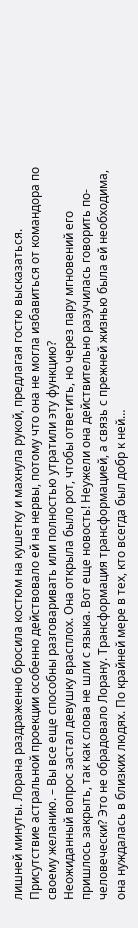лишней минуты. Лорана раздраженно бросила костюм на кушетку и махнула рукой, предлагая гостю высказаться. Присутствие астральной проекции особенно действовало ей на нервы, потому что она не могла избавиться от командора по своему желанию. – Вы все еще способны разговаривать или полностью утратили эту функцию?
Неожиданный вопрос застал девушку врасплох. Она открыла было рот, чтобы ответить, но через пару мгновений его пришлось закрыть, так как слова не шли с языка. Вот еще новость! Неужели она действительно разучилась говорить по-человечески? Это не обрадовало Лорану. Трансформация трансформацией, а связь с прежней жизнью была ей необходима, она нуждалась в близких людях. По крайней мере в тех, кто всегда был добр к ней…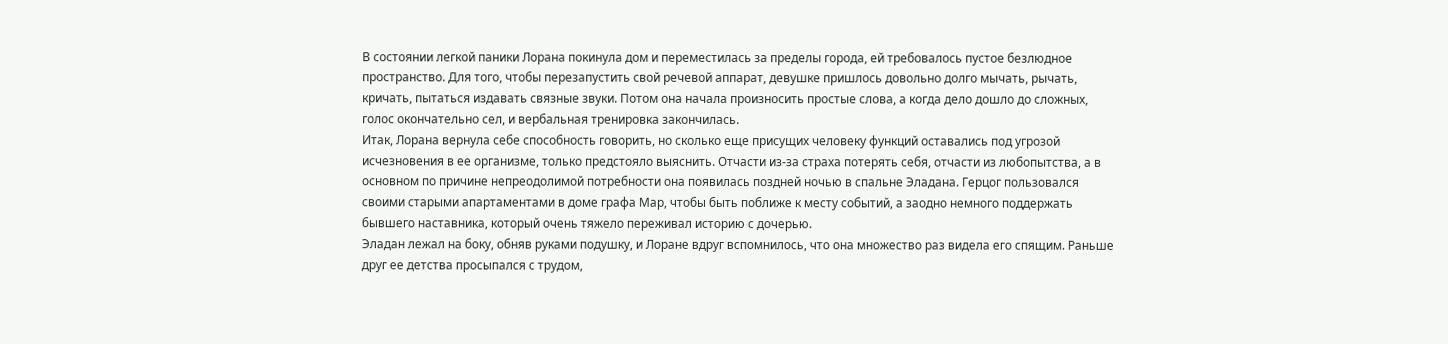В состоянии легкой паники Лорана покинула дом и переместилась за пределы города, ей требовалось пустое безлюдное пространство. Для того, чтобы перезапустить свой речевой аппарат, девушке пришлось довольно долго мычать, рычать, кричать, пытаться издавать связные звуки. Потом она начала произносить простые слова, а когда дело дошло до сложных, голос окончательно сел, и вербальная тренировка закончилась.
Итак, Лорана вернула себе способность говорить, но сколько еще присущих человеку функций оставались под угрозой исчезновения в ее организме, только предстояло выяснить. Отчасти из-за страха потерять себя, отчасти из любопытства, а в основном по причине непреодолимой потребности она появилась поздней ночью в спальне Эладана. Герцог пользовался своими старыми апартаментами в доме графа Мар, чтобы быть поближе к месту событий, а заодно немного поддержать бывшего наставника, который очень тяжело переживал историю с дочерью.
Эладан лежал на боку, обняв руками подушку, и Лоране вдруг вспомнилось, что она множество раз видела его спящим. Раньше друг ее детства просыпался с трудом,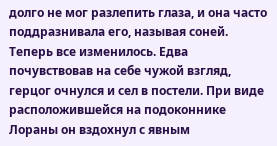долго не мог разлепить глаза, и она часто поддразнивала его, называя соней. Теперь все изменилось. Едва почувствовав на себе чужой взгляд, герцог очнулся и сел в постели. При виде расположившейся на подоконнике Лораны он вздохнул с явным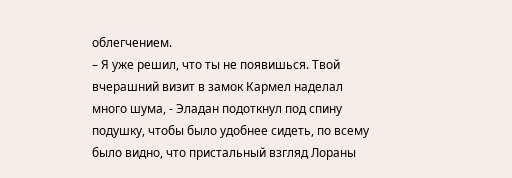облегчением.
– Я уже решил, что ты не появишься. Твой вчерашний визит в замок Кармел наделал много шума, - Эладан подоткнул под спину подушку, чтобы было удобнее сидеть, по всему было видно, что пристальный взгляд Лораны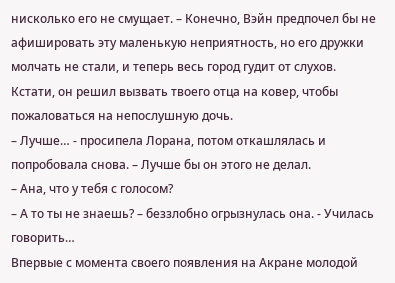нисколько его не смущает. – Конечно, Вэйн предпочел бы не афишировать эту маленькую неприятность, но его дружки молчать не стали, и теперь весь город гудит от слухов. Кстати, он решил вызвать твоего отца на ковер, чтобы пожаловаться на непослушную дочь.
– Лучше… - просипела Лорана, потом откашлялась и попробовала снова. – Лучше бы он этого не делал.
– Ана, что у тебя с голосом?
– А то ты не знаешь? – беззлобно огрызнулась она. - Училась говорить…
Впервые с момента своего появления на Акране молодой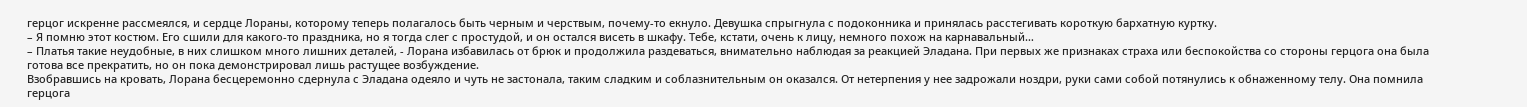герцог искренне рассмеялся, и сердце Лораны, которому теперь полагалось быть черным и черствым, почему-то екнуло. Девушка спрыгнула с подоконника и принялась расстегивать короткую бархатную куртку.
– Я помню этот костюм. Его сшили для какого-то праздника, но я тогда слег с простудой, и он остался висеть в шкафу. Тебе, кстати, очень к лицу, немного похож на карнавальный…
– Платья такие неудобные, в них слишком много лишних деталей, - Лорана избавилась от брюк и продолжила раздеваться, внимательно наблюдая за реакцией Эладана. При первых же признаках страха или беспокойства со стороны герцога она была готова все прекратить, но он пока демонстрировал лишь растущее возбуждение.
Взобравшись на кровать, Лорана бесцеремонно сдернула с Эладана одеяло и чуть не застонала, таким сладким и соблазнительным он оказался. От нетерпения у нее задрожали ноздри, руки сами собой потянулись к обнаженному телу. Она помнила герцога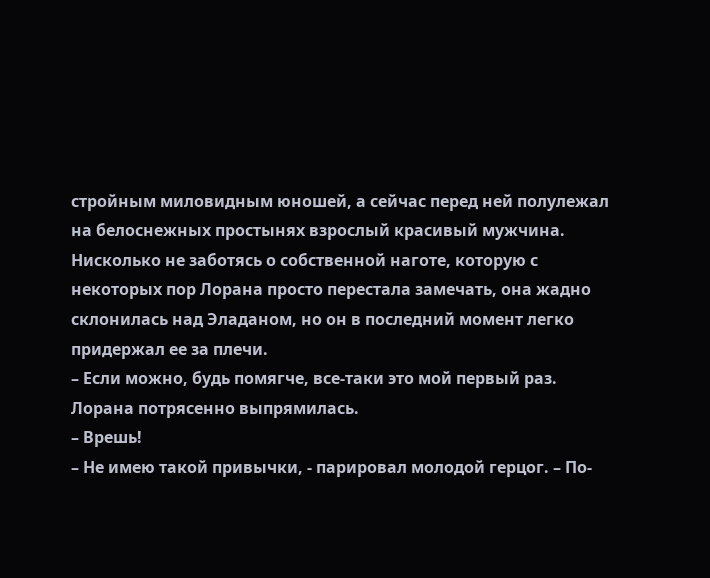стройным миловидным юношей, а сейчас перед ней полулежал на белоснежных простынях взрослый красивый мужчина. Нисколько не заботясь о собственной наготе, которую с некоторых пор Лорана просто перестала замечать, она жадно склонилась над Эладаном, но он в последний момент легко придержал ее за плечи.
– Если можно, будь помягче, все-таки это мой первый раз.
Лорана потрясенно выпрямилась.
– Врешь!
– Не имею такой привычки, - парировал молодой герцог. – По-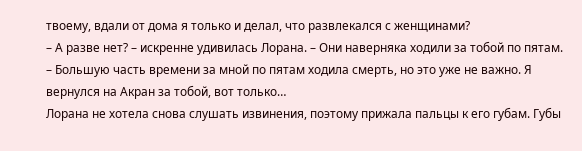твоему, вдали от дома я только и делал, что развлекался с женщинами?
– А разве нет? – искренне удивилась Лорана. – Они наверняка ходили за тобой по пятам.
– Большую часть времени за мной по пятам ходила смерть, но это уже не важно. Я вернулся на Акран за тобой, вот только…
Лорана не хотела снова слушать извинения, поэтому прижала пальцы к его губам. Губы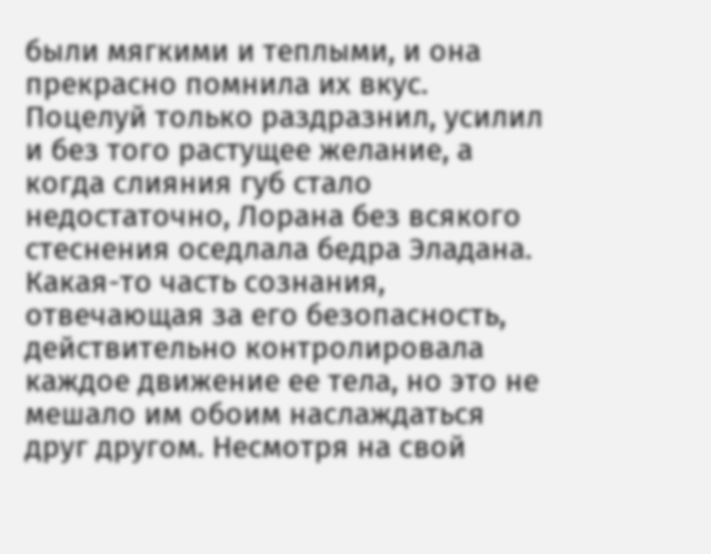были мягкими и теплыми, и она прекрасно помнила их вкус. Поцелуй только раздразнил, усилил и без того растущее желание, а когда слияния губ стало недостаточно, Лорана без всякого стеснения оседлала бедра Эладана.
Какая-то часть сознания, отвечающая за его безопасность, действительно контролировала каждое движение ее тела, но это не мешало им обоим наслаждаться друг другом. Несмотря на свой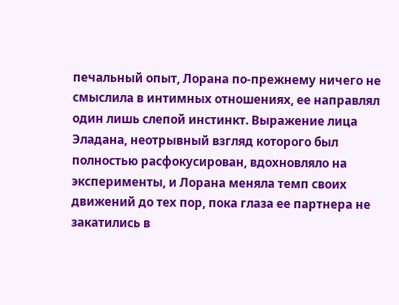печальный опыт, Лорана по-прежнему ничего не смыслила в интимных отношениях, ее направлял один лишь слепой инстинкт. Выражение лица Эладана, неотрывный взгляд которого был полностью расфокусирован, вдохновляло на эксперименты, и Лорана меняла темп своих движений до тех пор, пока глаза ее партнера не закатились в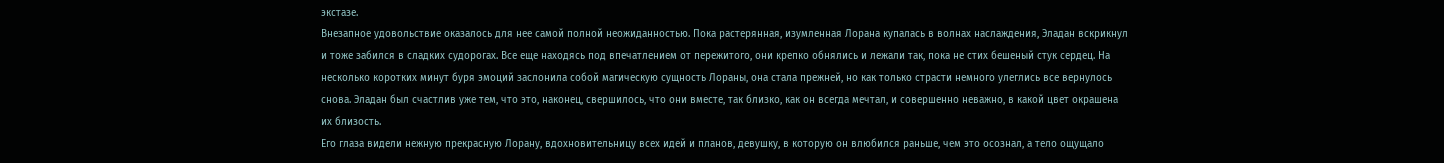экстазе.
Внезапное удовольствие оказалось для нее самой полной неожиданностью. Пока растерянная, изумленная Лорана купалась в волнах наслаждения, Эладан вскрикнул и тоже забился в сладких судорогах. Все еще находясь под впечатлением от пережитого, они крепко обнялись и лежали так, пока не стих бешеный стук сердец. На несколько коротких минут буря эмоций заслонила собой магическую сущность Лораны, она стала прежней, но как только страсти немного улеглись все вернулось снова. Эладан был счастлив уже тем, что это, наконец, свершилось, что они вместе, так близко, как он всегда мечтал, и совершенно неважно, в какой цвет окрашена их близость.
Его глаза видели нежную прекрасную Лорану, вдохновительницу всех идей и планов, девушку, в которую он влюбился раньше, чем это осознал, а тело ощущало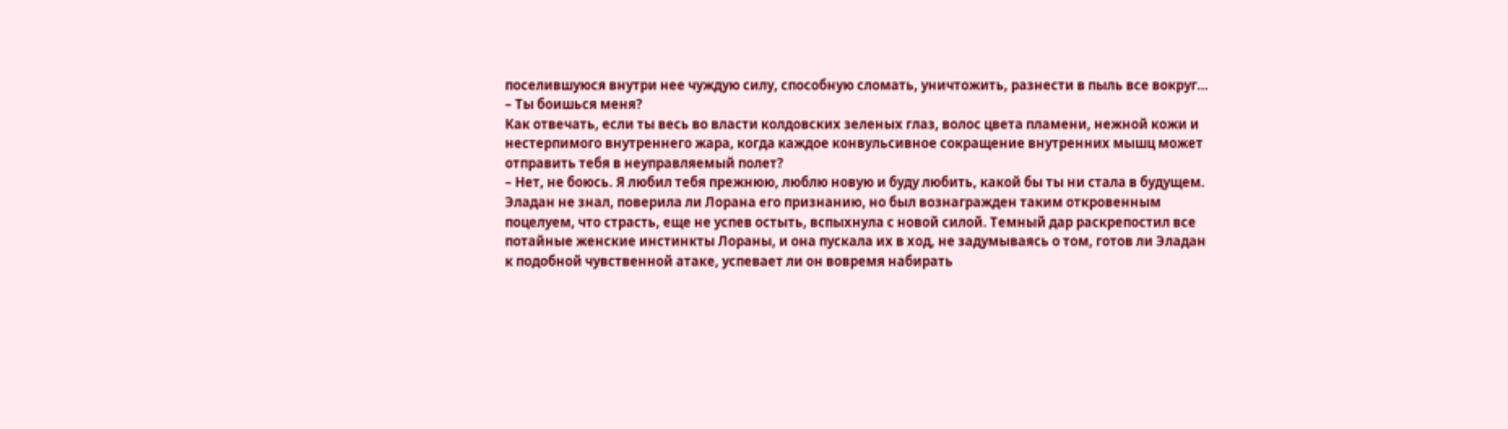поселившуюся внутри нее чуждую силу, способную сломать, уничтожить, разнести в пыль все вокруг…
– Ты боишься меня?
Как отвечать, если ты весь во власти колдовских зеленых глаз, волос цвета пламени, нежной кожи и нестерпимого внутреннего жара, когда каждое конвульсивное сокращение внутренних мышц может отправить тебя в неуправляемый полет?
– Нет, не боюсь. Я любил тебя прежнюю, люблю новую и буду любить, какой бы ты ни стала в будущем.
Эладан не знал, поверила ли Лорана его признанию, но был вознагражден таким откровенным поцелуем, что страсть, еще не успев остыть, вспыхнула с новой силой. Темный дар раскрепостил все потайные женские инстинкты Лораны, и она пускала их в ход, не задумываясь о том, готов ли Эладан к подобной чувственной атаке, успевает ли он вовремя набирать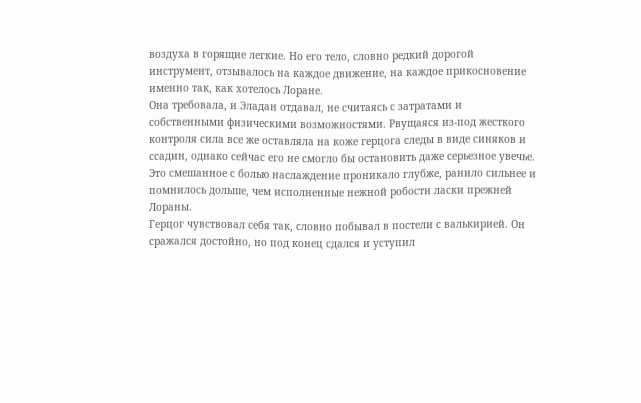воздуха в горящие легкие. Но его тело, словно редкий дорогой инструмент, отзывалось на каждое движение, на каждое прикосновение именно так, как хотелось Лоране.
Она требовала, и Эладан отдавал, не считаясь с затратами и собственными физическими возможностями. Рвущаяся из-под жесткого контроля сила все же оставляла на коже герцога следы в виде синяков и ссадин, однако сейчас его не смогло бы остановить даже серьезное увечье. Это смешанное с болью наслаждение проникало глубже, ранило сильнее и помнилось дольше, чем исполненные нежной робости ласки прежней Лораны.
Герцог чувствовал себя так, словно побывал в постели с валькирией. Он сражался достойно, но под конец сдался и уступил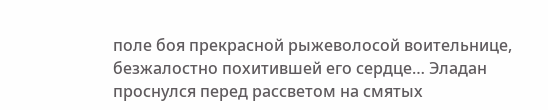поле боя прекрасной рыжеволосой воительнице, безжалостно похитившей его сердце… Эладан проснулся перед рассветом на смятых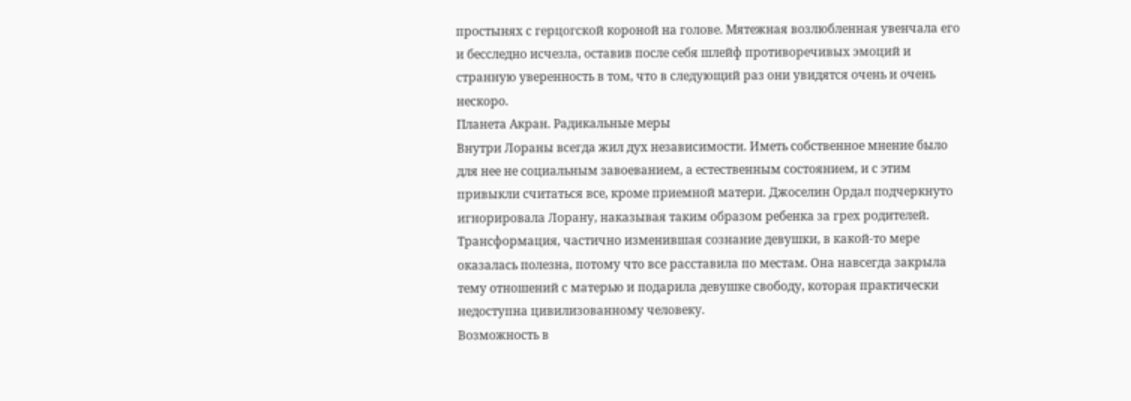простынях с герцогской короной на голове. Мятежная возлюбленная увенчала его и бесследно исчезла, оставив после себя шлейф противоречивых эмоций и странную уверенность в том, что в следующий раз они увидятся очень и очень нескоро.
Планета Акран. Радикальные меры
Внутри Лораны всегда жил дух независимости. Иметь собственное мнение было для нее не социальным завоеванием, а естественным состоянием, и с этим привыкли считаться все, кроме приемной матери. Джоселин Ордал подчеркнуто игнорировала Лорану, наказывая таким образом ребенка за грех родителей. Трансформация, частично изменившая сознание девушки, в какой-то мере оказалась полезна, потому что все расставила по местам. Она навсегда закрыла тему отношений с матерью и подарила девушке свободу, которая практически недоступна цивилизованному человеку.
Возможность в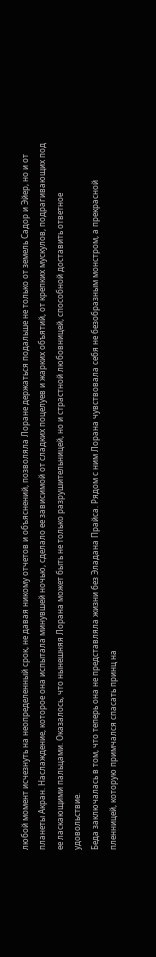любой момент исчезнуть на неопределенный срок, не давая никому отчетов и объяснений, позволяла Лоране держаться подальше не только от земель Садор и Эйер, но и от планеты Акран. Наслаждение, которое она испытала минувшей ночью, сделало ее зависимой от сладких поцелуев и жарких объятий, от крепких мускулов, подрагивающих под ее ласкающими пальцами. Оказалось, что нынешняя Лорана может быть не только разрушительницей, но и страстной любовницей, способной доставить ответное удовольствие.
Беда заключалась в том, что теперь она не представляла жизни без Эладана Прайса. Рядом с ним Лорана чувствовала себя не безобразным монстром, а прекрасной пленницей, которую примчался спасать принц на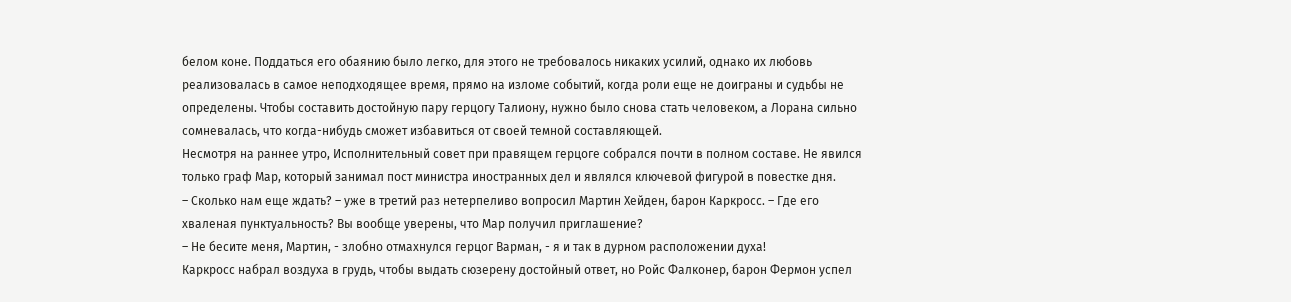белом коне. Поддаться его обаянию было легко, для этого не требовалось никаких усилий, однако их любовь реализовалась в самое неподходящее время, прямо на изломе событий, когда роли еще не доиграны и судьбы не определены. Чтобы составить достойную пару герцогу Талиону, нужно было снова стать человеком, а Лорана сильно сомневалась, что когда-нибудь сможет избавиться от своей темной составляющей.
Несмотря на раннее утро, Исполнительный совет при правящем герцоге собрался почти в полном составе. Не явился только граф Мар, который занимал пост министра иностранных дел и являлся ключевой фигурой в повестке дня.
– Сколько нам еще ждать? – уже в третий раз нетерпеливо вопросил Мартин Хейден, барон Каркросс. – Где его хваленая пунктуальность? Вы вообще уверены, что Мар получил приглашение?
– Не бесите меня, Мартин, - злобно отмахнулся герцог Варман, - я и так в дурном расположении духа!
Каркросс набрал воздуха в грудь, чтобы выдать сюзерену достойный ответ, но Ройс Фалконер, барон Фермон успел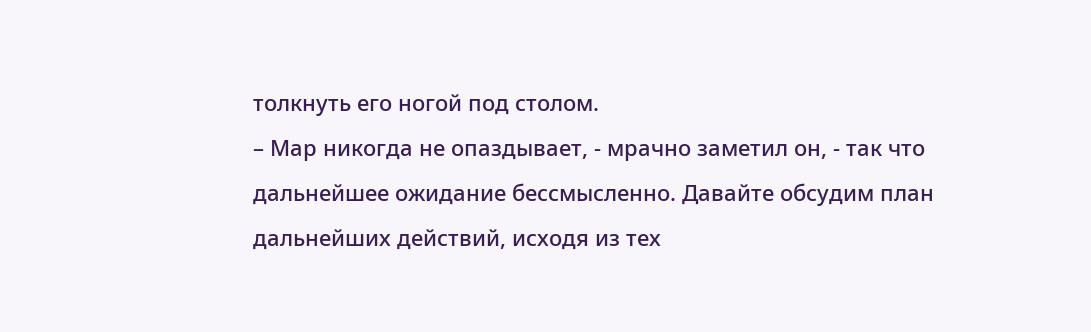толкнуть его ногой под столом.
– Мар никогда не опаздывает, - мрачно заметил он, - так что дальнейшее ожидание бессмысленно. Давайте обсудим план дальнейших действий, исходя из тех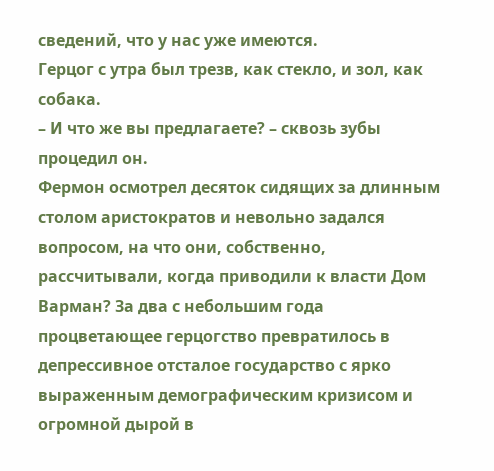сведений, что у нас уже имеются.
Герцог с утра был трезв, как стекло, и зол, как собака.
– И что же вы предлагаете? – сквозь зубы процедил он.
Фермон осмотрел десяток сидящих за длинным столом аристократов и невольно задался вопросом, на что они, собственно, рассчитывали, когда приводили к власти Дом Варман? За два с небольшим года процветающее герцогство превратилось в депрессивное отсталое государство с ярко выраженным демографическим кризисом и огромной дырой в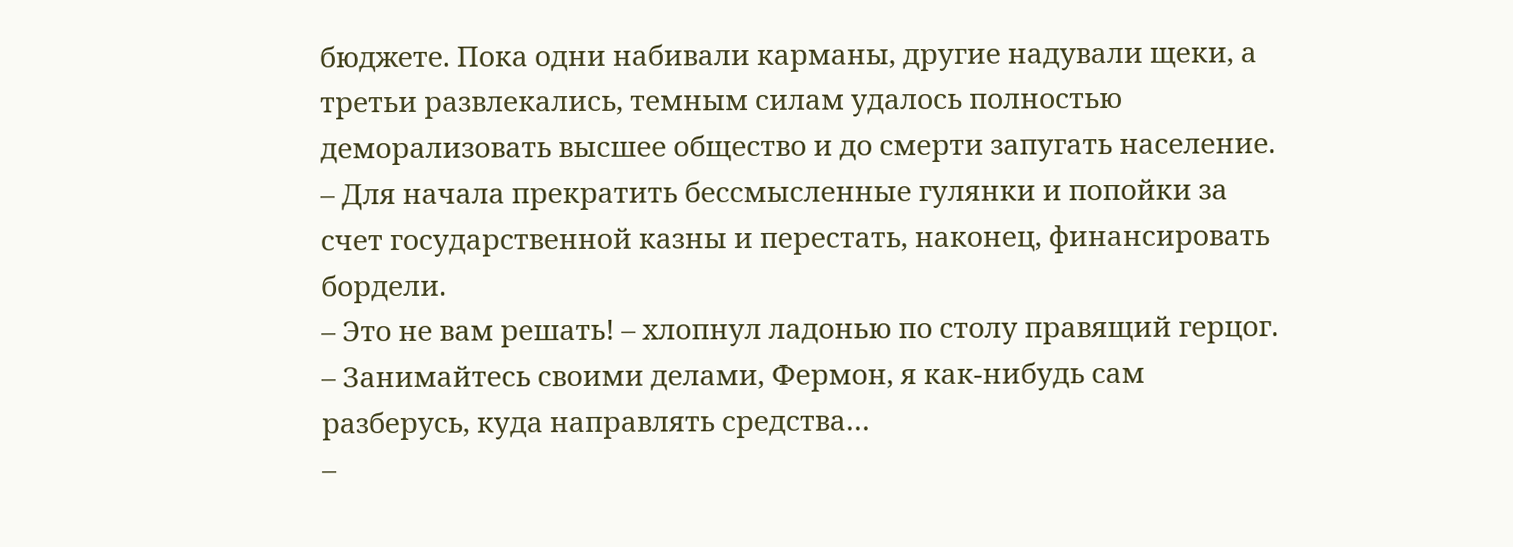бюджете. Пока одни набивали карманы, другие надували щеки, а третьи развлекались, темным силам удалось полностью деморализовать высшее общество и до смерти запугать население.
– Для начала прекратить бессмысленные гулянки и попойки за счет государственной казны и перестать, наконец, финансировать бордели.
– Это не вам решать! – хлопнул ладонью по столу правящий герцог. – Занимайтесь своими делами, Фермон, я как-нибудь сам разберусь, куда направлять средства…
–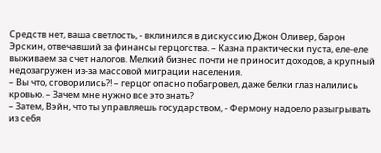Средств нет, ваша светлость, - вклинился в дискуссию Джон Оливер, барон Эрскин, отвечавший за финансы герцогства. – Казна практически пуста, еле-еле выживаем за счет налогов. Мелкий бизнес почти не приносит доходов, а крупный недозагружен из-за массовой миграции населения.
– Вы что, сговорились?! – герцог опасно побагровел, даже белки глаз налились кровью. – Зачем мне нужно все это знать?
– Затем, Вэйн, что ты управляешь государством, - Фермону надоело разыгрывать из себя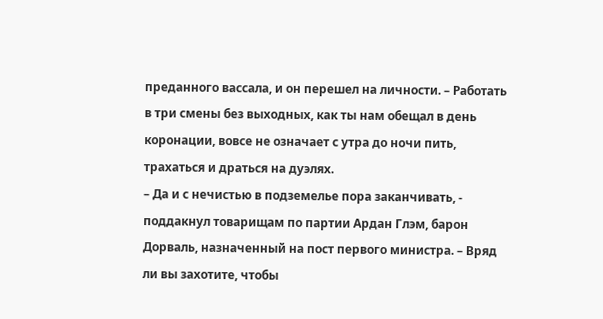преданного вассала, и он перешел на личности. – Работать в три смены без выходных, как ты нам обещал в день коронации, вовсе не означает с утра до ночи пить, трахаться и драться на дуэлях.
– Да и с нечистью в подземелье пора заканчивать, - поддакнул товарищам по партии Ардан Глэм, барон Дорваль, назначенный на пост первого министра. – Вряд ли вы захотите, чтобы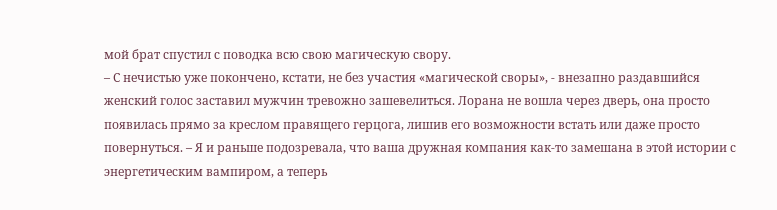мой брат спустил с поводка всю свою магическую свору.
– С нечистью уже покончено, кстати, не без участия «магической своры», - внезапно раздавшийся женский голос заставил мужчин тревожно зашевелиться. Лорана не вошла через дверь, она просто появилась прямо за креслом правящего герцога, лишив его возможности встать или даже просто повернуться. – Я и раньше подозревала, что ваша дружная компания как-то замешана в этой истории с энергетическим вампиром, а теперь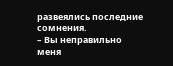развеялись последние сомнения.
– Вы неправильно меня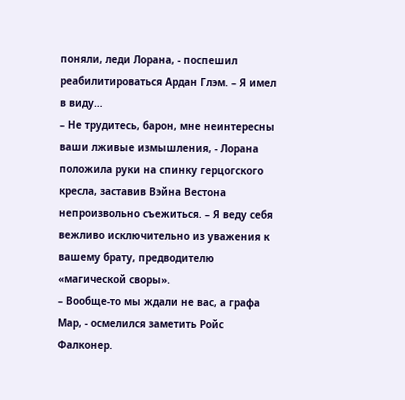поняли, леди Лорана, - поспешил реабилитироваться Ардан Глэм. – Я имел в виду…
– Не трудитесь, барон, мне неинтересны ваши лживые измышления, - Лорана положила руки на спинку герцогского кресла, заставив Вэйна Вестона непроизвольно съежиться. – Я веду себя вежливо исключительно из уважения к вашему брату, предводителю «магической своры».
– Вообще-то мы ждали не вас, а графа Мар, - осмелился заметить Ройс Фалконер.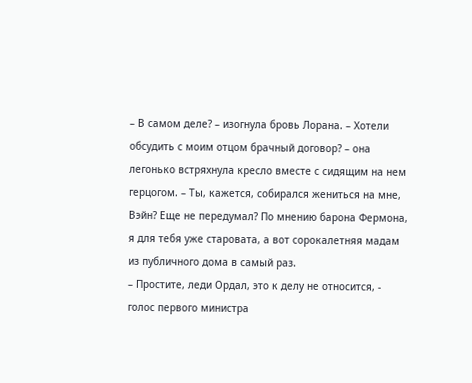– В самом деле? – изогнула бровь Лорана. – Хотели обсудить с моим отцом брачный договор? – она легонько встряхнула кресло вместе с сидящим на нем герцогом. – Ты, кажется, собирался жениться на мне, Вэйн? Еще не передумал? По мнению барона Фермона, я для тебя уже старовата, а вот сорокалетняя мадам из публичного дома в самый раз.
– Простите, леди Ордал, это к делу не относится, - голос первого министра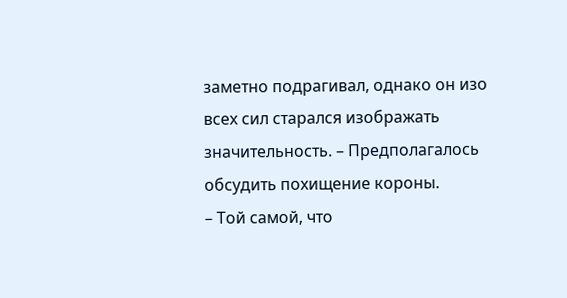заметно подрагивал, однако он изо всех сил старался изображать значительность. – Предполагалось обсудить похищение короны.
– Той самой, что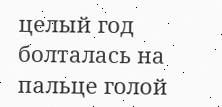целый год болталась на пальце голой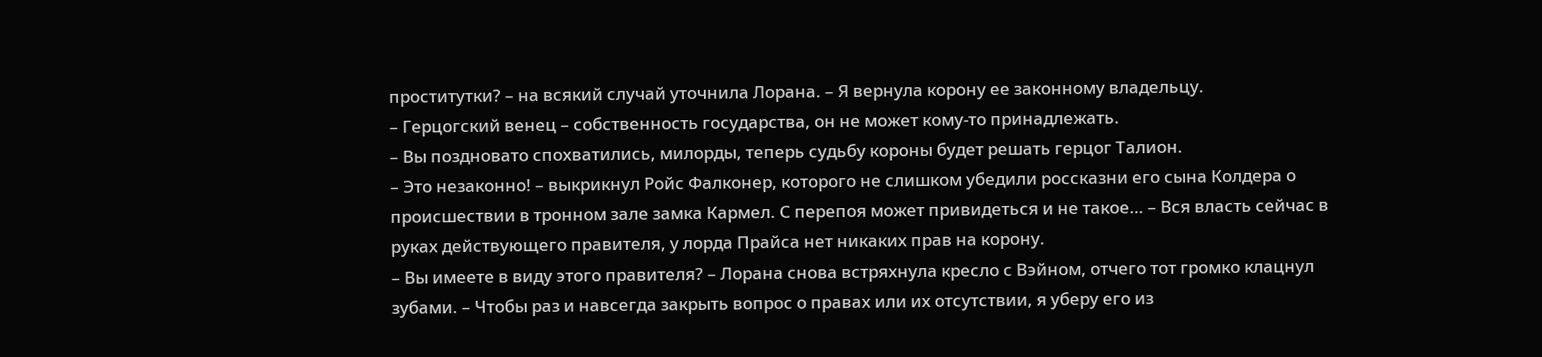проститутки? – на всякий случай уточнила Лорана. – Я вернула корону ее законному владельцу.
– Герцогский венец – собственность государства, он не может кому-то принадлежать.
– Вы поздновато спохватились, милорды, теперь судьбу короны будет решать герцог Талион.
– Это незаконно! – выкрикнул Ройс Фалконер, которого не слишком убедили россказни его сына Колдера о происшествии в тронном зале замка Кармел. С перепоя может привидеться и не такое… – Вся власть сейчас в руках действующего правителя, у лорда Прайса нет никаких прав на корону.
– Вы имеете в виду этого правителя? – Лорана снова встряхнула кресло с Вэйном, отчего тот громко клацнул зубами. – Чтобы раз и навсегда закрыть вопрос о правах или их отсутствии, я уберу его из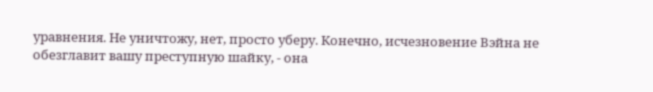уравнения. Не уничтожу, нет, просто уберу. Конечно, исчезновение Вэйна не обезглавит вашу преступную шайку, - она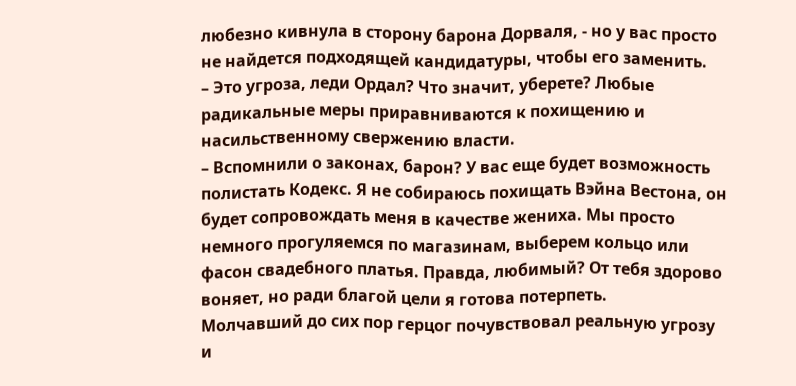любезно кивнула в сторону барона Дорваля, - но у вас просто не найдется подходящей кандидатуры, чтобы его заменить.
– Это угроза, леди Ордал? Что значит, уберете? Любые радикальные меры приравниваются к похищению и насильственному свержению власти.
– Вспомнили о законах, барон? У вас еще будет возможность полистать Кодекс. Я не собираюсь похищать Вэйна Вестона, он будет сопровождать меня в качестве жениха. Мы просто немного прогуляемся по магазинам, выберем кольцо или фасон свадебного платья. Правда, любимый? От тебя здорово воняет, но ради благой цели я готова потерпеть.
Молчавший до сих пор герцог почувствовал реальную угрозу и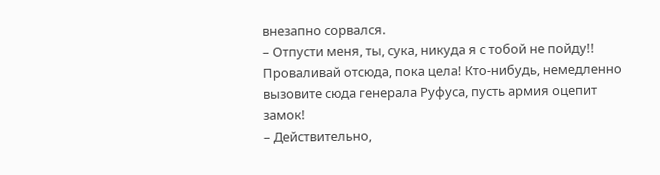внезапно сорвался.
– Отпусти меня, ты, сука, никуда я с тобой не пойду!! Проваливай отсюда, пока цела! Кто-нибудь, немедленно вызовите сюда генерала Руфуса, пусть армия оцепит замок!
– Действительно,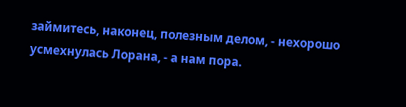займитесь, наконец, полезным делом, - нехорошо усмехнулась Лорана, - а нам пора.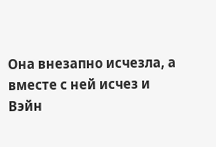Она внезапно исчезла, а вместе с ней исчез и Вэйн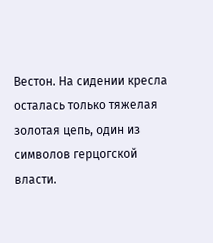Вестон. На сидении кресла осталась только тяжелая золотая цепь, один из символов герцогской власти.